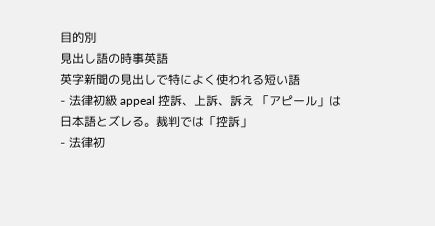目的別
見出し語の時事英語
英字新聞の見出しで特によく使われる短い語
- 法律初級 appeal 控訴、上訴、訴え 「アピール」は日本語とズレる。裁判では「控訴」
- 法律初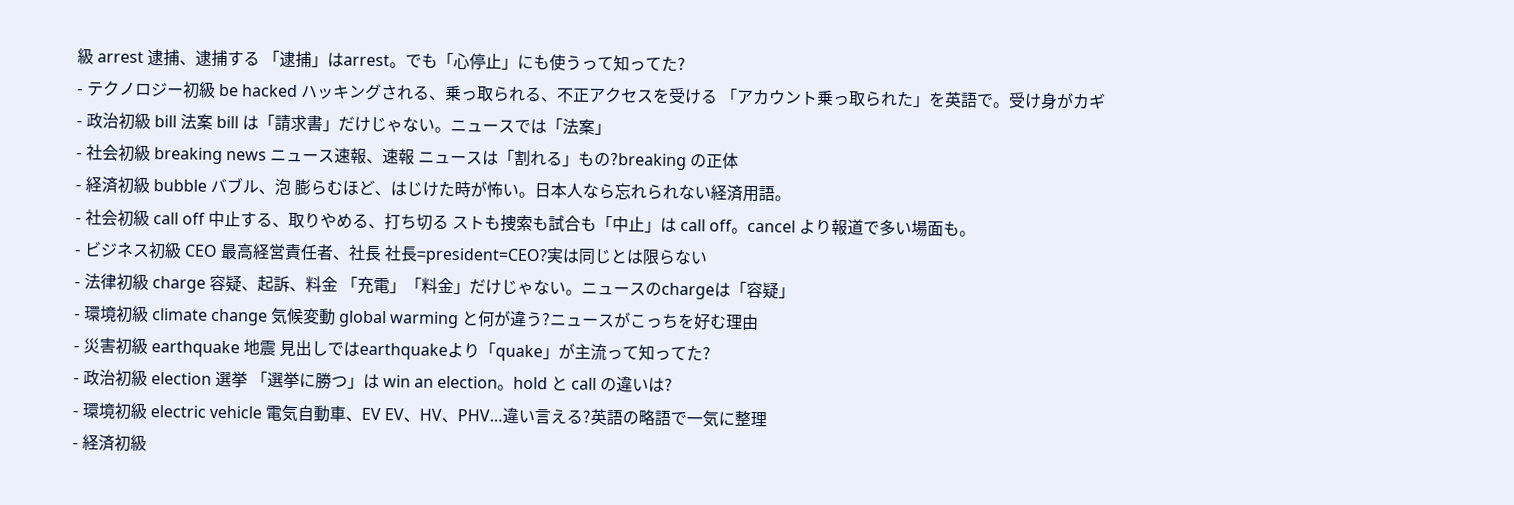級 arrest 逮捕、逮捕する 「逮捕」はarrest。でも「心停止」にも使うって知ってた?
- テクノロジー初級 be hacked ハッキングされる、乗っ取られる、不正アクセスを受ける 「アカウント乗っ取られた」を英語で。受け身がカギ
- 政治初級 bill 法案 bill は「請求書」だけじゃない。ニュースでは「法案」
- 社会初級 breaking news ニュース速報、速報 ニュースは「割れる」もの?breaking の正体
- 経済初級 bubble バブル、泡 膨らむほど、はじけた時が怖い。日本人なら忘れられない経済用語。
- 社会初級 call off 中止する、取りやめる、打ち切る ストも捜索も試合も「中止」は call off。cancel より報道で多い場面も。
- ビジネス初級 CEO 最高経営責任者、社長 社長=president=CEO?実は同じとは限らない
- 法律初級 charge 容疑、起訴、料金 「充電」「料金」だけじゃない。ニュースのchargeは「容疑」
- 環境初級 climate change 気候変動 global warming と何が違う?ニュースがこっちを好む理由
- 災害初級 earthquake 地震 見出しではearthquakeより「quake」が主流って知ってた?
- 政治初級 election 選挙 「選挙に勝つ」は win an election。hold と call の違いは?
- 環境初級 electric vehicle 電気自動車、EV EV、HV、PHV…違い言える?英語の略語で一気に整理
- 経済初級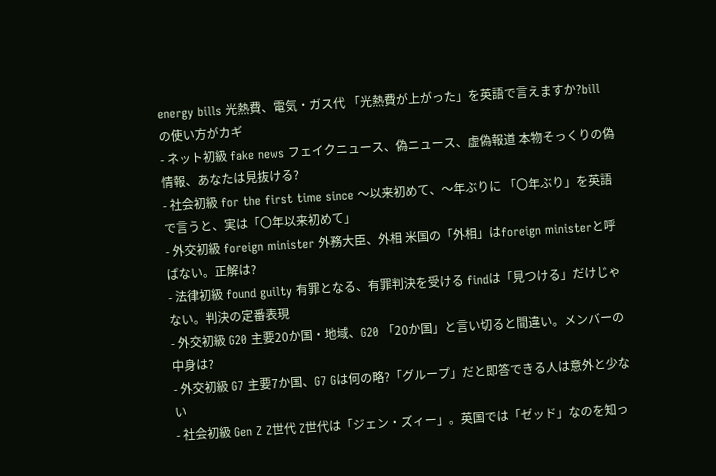energy bills 光熱費、電気・ガス代 「光熱費が上がった」を英語で言えますか?bill の使い方がカギ
- ネット初級 fake news フェイクニュース、偽ニュース、虚偽報道 本物そっくりの偽情報、あなたは見抜ける?
- 社会初級 for the first time since 〜以来初めて、〜年ぶりに 「〇年ぶり」を英語で言うと、実は「〇年以来初めて」
- 外交初級 foreign minister 外務大臣、外相 米国の「外相」はforeign ministerと呼ばない。正解は?
- 法律初級 found guilty 有罪となる、有罪判決を受ける findは「見つける」だけじゃない。判決の定番表現
- 外交初級 G20 主要20か国・地域、G20 「20か国」と言い切ると間違い。メンバーの中身は?
- 外交初級 G7 主要7か国、G7 Gは何の略?「グループ」だと即答できる人は意外と少ない
- 社会初級 Gen Z Z世代 Z世代は「ジェン・ズィー」。英国では「ゼッド」なのを知っ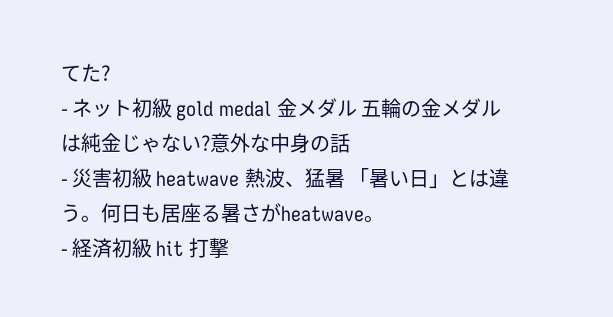てた?
- ネット初級 gold medal 金メダル 五輪の金メダルは純金じゃない?意外な中身の話
- 災害初級 heatwave 熱波、猛暑 「暑い日」とは違う。何日も居座る暑さがheatwave。
- 経済初級 hit 打撃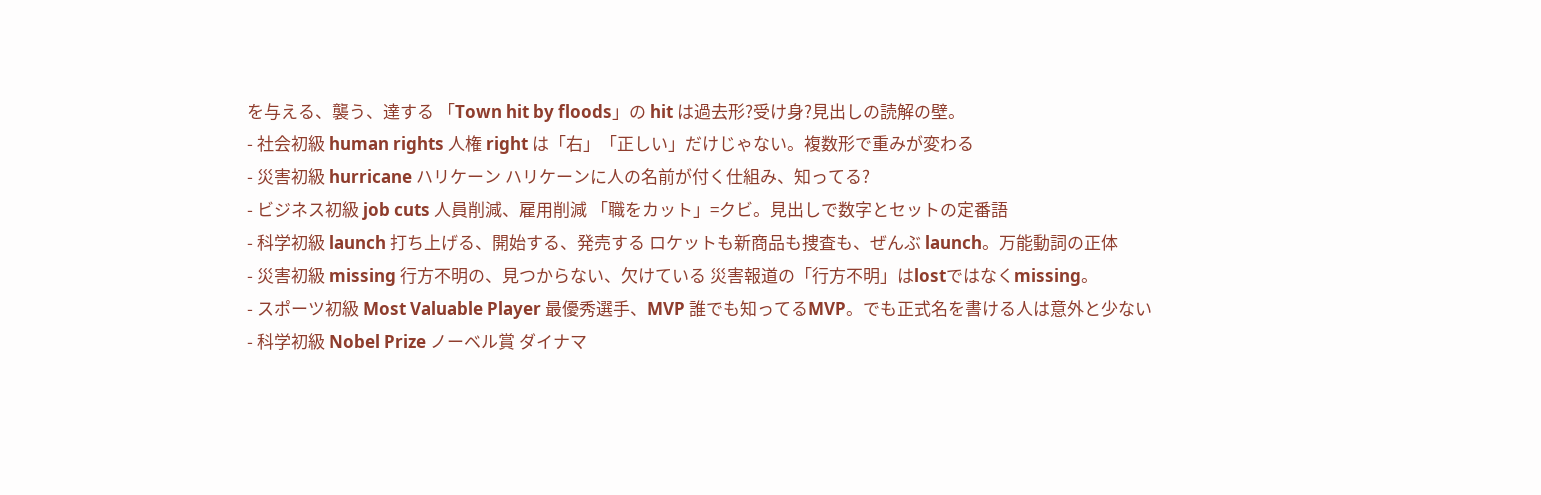を与える、襲う、達する 「Town hit by floods」の hit は過去形?受け身?見出しの読解の壁。
- 社会初級 human rights 人権 right は「右」「正しい」だけじゃない。複数形で重みが変わる
- 災害初級 hurricane ハリケーン ハリケーンに人の名前が付く仕組み、知ってる?
- ビジネス初級 job cuts 人員削減、雇用削減 「職をカット」=クビ。見出しで数字とセットの定番語
- 科学初級 launch 打ち上げる、開始する、発売する ロケットも新商品も捜査も、ぜんぶ launch。万能動詞の正体
- 災害初級 missing 行方不明の、見つからない、欠けている 災害報道の「行方不明」はlostではなくmissing。
- スポーツ初級 Most Valuable Player 最優秀選手、MVP 誰でも知ってるMVP。でも正式名を書ける人は意外と少ない
- 科学初級 Nobel Prize ノーベル賞 ダイナマ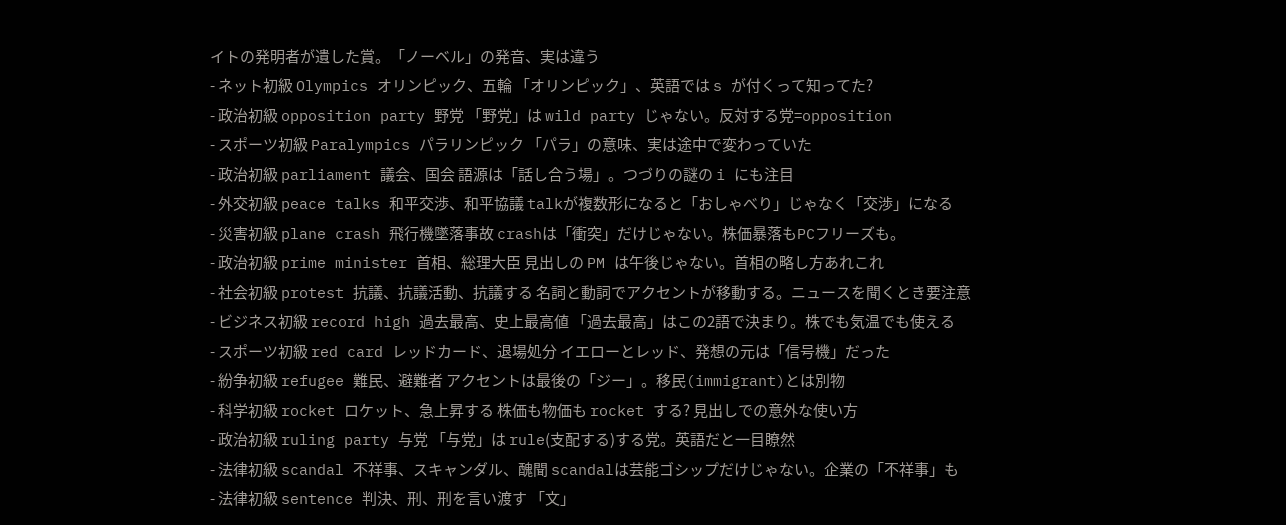イトの発明者が遺した賞。「ノーベル」の発音、実は違う
- ネット初級 Olympics オリンピック、五輪 「オリンピック」、英語では s が付くって知ってた?
- 政治初級 opposition party 野党 「野党」は wild party じゃない。反対する党=opposition
- スポーツ初級 Paralympics パラリンピック 「パラ」の意味、実は途中で変わっていた
- 政治初級 parliament 議会、国会 語源は「話し合う場」。つづりの謎の i にも注目
- 外交初級 peace talks 和平交渉、和平協議 talkが複数形になると「おしゃべり」じゃなく「交渉」になる
- 災害初級 plane crash 飛行機墜落事故 crashは「衝突」だけじゃない。株価暴落もPCフリーズも。
- 政治初級 prime minister 首相、総理大臣 見出しの PM は午後じゃない。首相の略し方あれこれ
- 社会初級 protest 抗議、抗議活動、抗議する 名詞と動詞でアクセントが移動する。ニュースを聞くとき要注意
- ビジネス初級 record high 過去最高、史上最高値 「過去最高」はこの2語で決まり。株でも気温でも使える
- スポーツ初級 red card レッドカード、退場処分 イエローとレッド、発想の元は「信号機」だった
- 紛争初級 refugee 難民、避難者 アクセントは最後の「ジー」。移民(immigrant)とは別物
- 科学初級 rocket ロケット、急上昇する 株価も物価も rocket する? 見出しでの意外な使い方
- 政治初級 ruling party 与党 「与党」は rule(支配する)する党。英語だと一目瞭然
- 法律初級 scandal 不祥事、スキャンダル、醜聞 scandalは芸能ゴシップだけじゃない。企業の「不祥事」も
- 法律初級 sentence 判決、刑、刑を言い渡す 「文」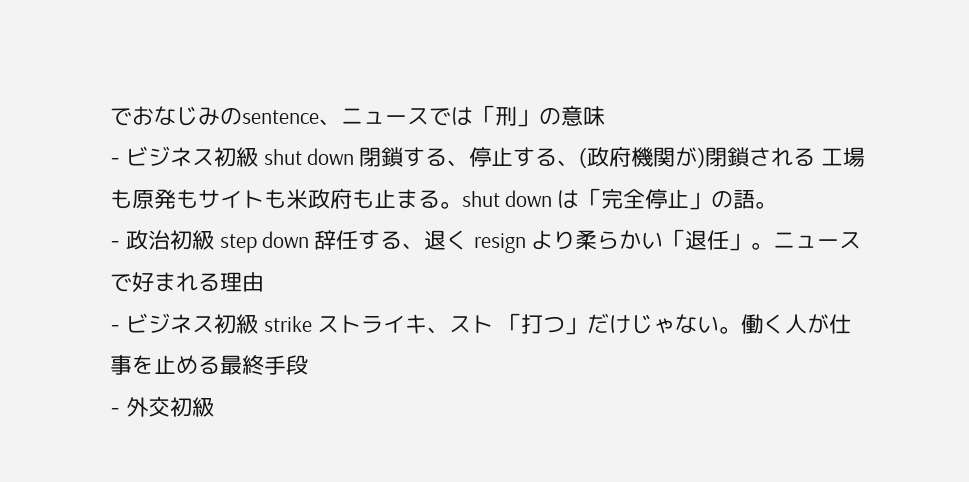でおなじみのsentence、ニュースでは「刑」の意味
- ビジネス初級 shut down 閉鎖する、停止する、(政府機関が)閉鎖される 工場も原発もサイトも米政府も止まる。shut down は「完全停止」の語。
- 政治初級 step down 辞任する、退く resign より柔らかい「退任」。ニュースで好まれる理由
- ビジネス初級 strike ストライキ、スト 「打つ」だけじゃない。働く人が仕事を止める最終手段
- 外交初級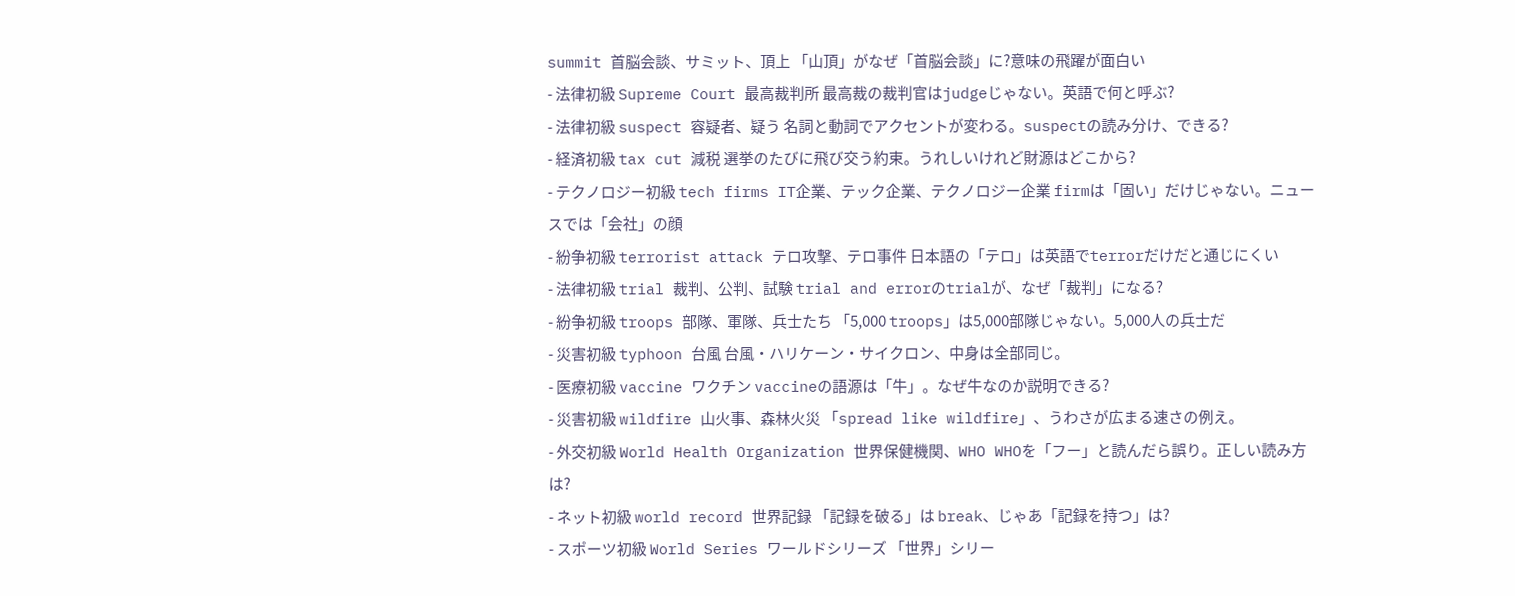summit 首脳会談、サミット、頂上 「山頂」がなぜ「首脳会談」に?意味の飛躍が面白い
- 法律初級 Supreme Court 最高裁判所 最高裁の裁判官はjudgeじゃない。英語で何と呼ぶ?
- 法律初級 suspect 容疑者、疑う 名詞と動詞でアクセントが変わる。suspectの読み分け、できる?
- 経済初級 tax cut 減税 選挙のたびに飛び交う約束。うれしいけれど財源はどこから?
- テクノロジー初級 tech firms IT企業、テック企業、テクノロジー企業 firmは「固い」だけじゃない。ニュースでは「会社」の顔
- 紛争初級 terrorist attack テロ攻撃、テロ事件 日本語の「テロ」は英語でterrorだけだと通じにくい
- 法律初級 trial 裁判、公判、試験 trial and errorのtrialが、なぜ「裁判」になる?
- 紛争初級 troops 部隊、軍隊、兵士たち 「5,000 troops」は5,000部隊じゃない。5,000人の兵士だ
- 災害初級 typhoon 台風 台風・ハリケーン・サイクロン、中身は全部同じ。
- 医療初級 vaccine ワクチン vaccineの語源は「牛」。なぜ牛なのか説明できる?
- 災害初級 wildfire 山火事、森林火災 「spread like wildfire」、うわさが広まる速さの例え。
- 外交初級 World Health Organization 世界保健機関、WHO WHOを「フー」と読んだら誤り。正しい読み方は?
- ネット初級 world record 世界記録 「記録を破る」は break、じゃあ「記録を持つ」は?
- スポーツ初級 World Series ワールドシリーズ 「世界」シリー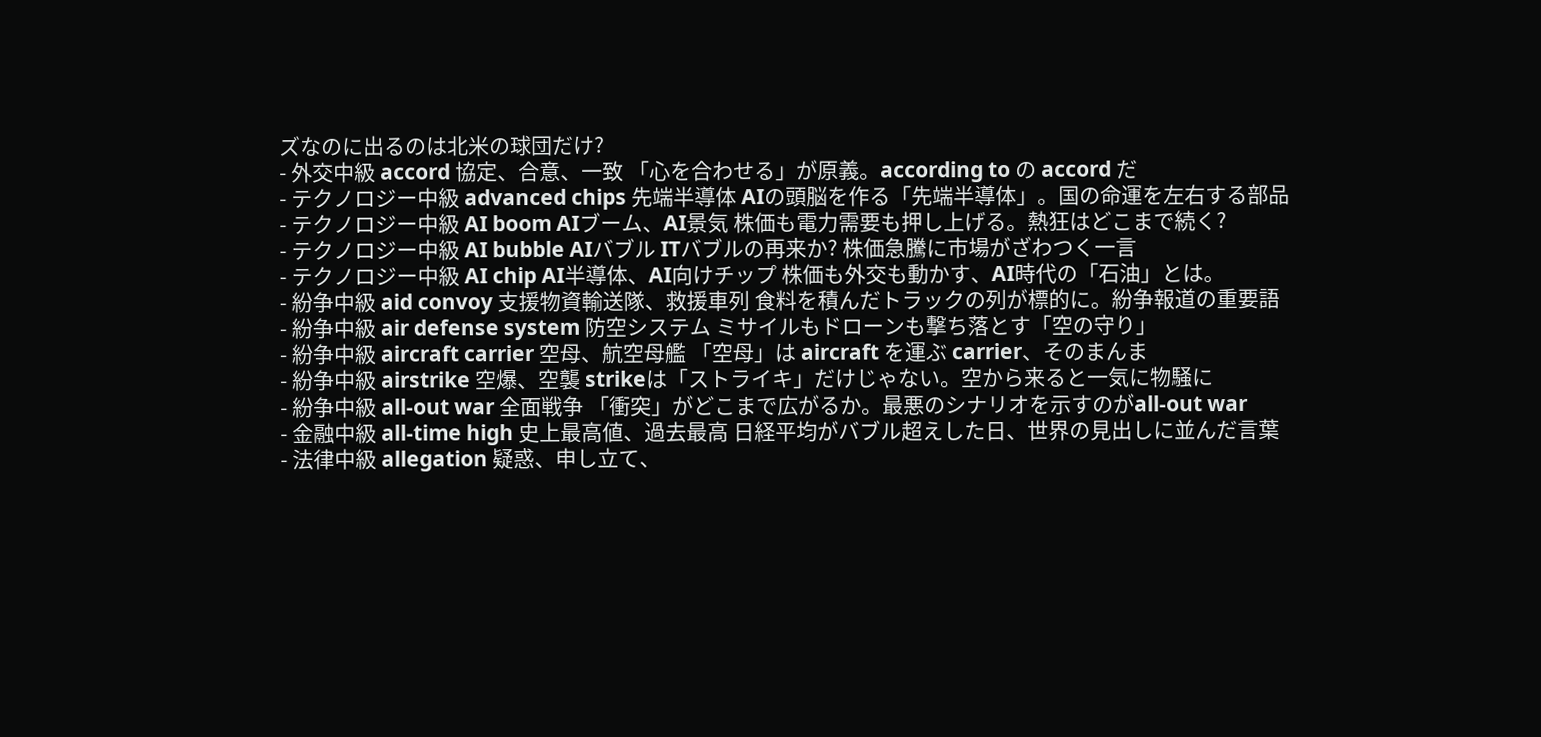ズなのに出るのは北米の球団だけ?
- 外交中級 accord 協定、合意、一致 「心を合わせる」が原義。according to の accord だ
- テクノロジー中級 advanced chips 先端半導体 AIの頭脳を作る「先端半導体」。国の命運を左右する部品
- テクノロジー中級 AI boom AIブーム、AI景気 株価も電力需要も押し上げる。熱狂はどこまで続く?
- テクノロジー中級 AI bubble AIバブル ITバブルの再来か? 株価急騰に市場がざわつく一言
- テクノロジー中級 AI chip AI半導体、AI向けチップ 株価も外交も動かす、AI時代の「石油」とは。
- 紛争中級 aid convoy 支援物資輸送隊、救援車列 食料を積んだトラックの列が標的に。紛争報道の重要語
- 紛争中級 air defense system 防空システム ミサイルもドローンも撃ち落とす「空の守り」
- 紛争中級 aircraft carrier 空母、航空母艦 「空母」は aircraft を運ぶ carrier、そのまんま
- 紛争中級 airstrike 空爆、空襲 strikeは「ストライキ」だけじゃない。空から来ると一気に物騒に
- 紛争中級 all-out war 全面戦争 「衝突」がどこまで広がるか。最悪のシナリオを示すのがall-out war
- 金融中級 all-time high 史上最高値、過去最高 日経平均がバブル超えした日、世界の見出しに並んだ言葉
- 法律中級 allegation 疑惑、申し立て、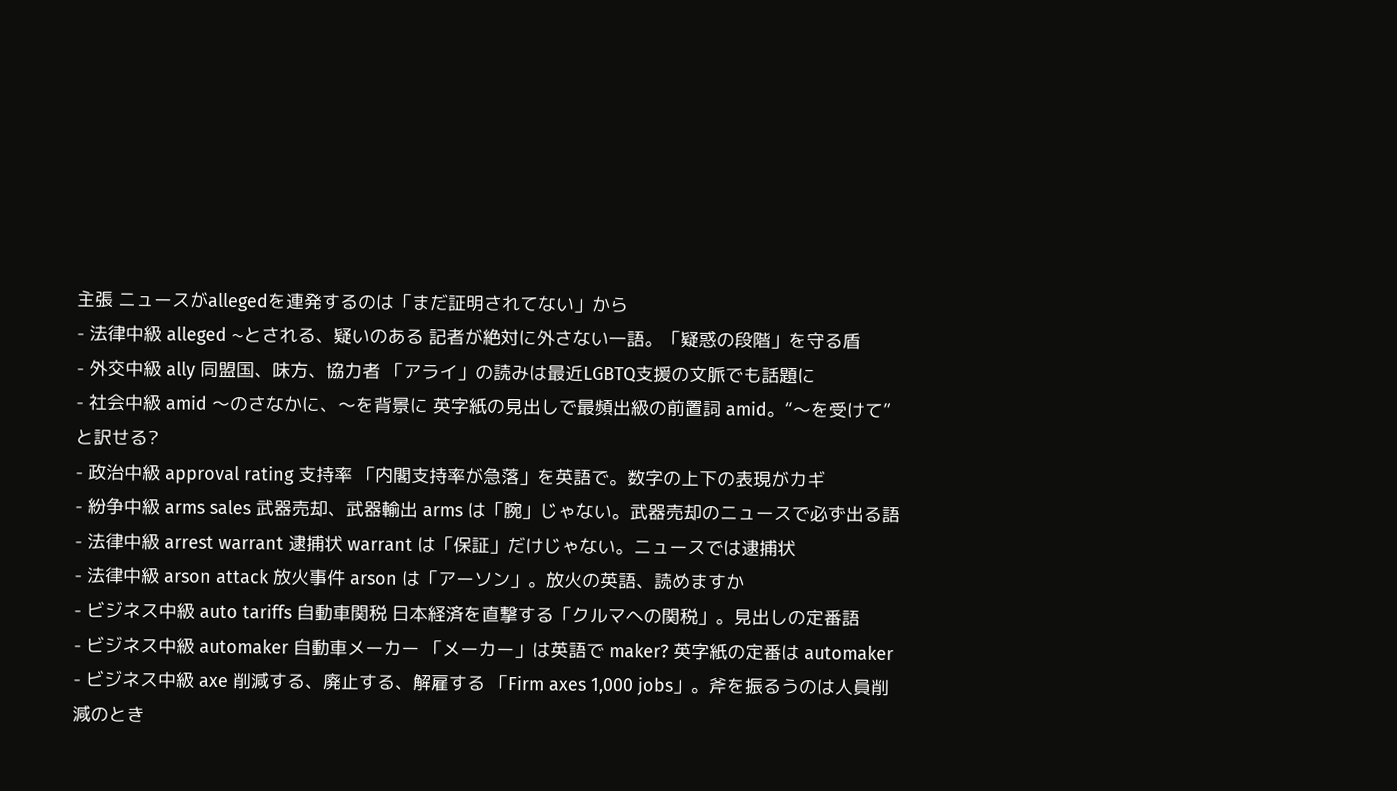主張 ニュースがallegedを連発するのは「まだ証明されてない」から
- 法律中級 alleged ~とされる、疑いのある 記者が絶対に外さない一語。「疑惑の段階」を守る盾
- 外交中級 ally 同盟国、味方、協力者 「アライ」の読みは最近LGBTQ支援の文脈でも話題に
- 社会中級 amid 〜のさなかに、〜を背景に 英字紙の見出しで最頻出級の前置詞 amid。“〜を受けて”と訳せる?
- 政治中級 approval rating 支持率 「内閣支持率が急落」を英語で。数字の上下の表現がカギ
- 紛争中級 arms sales 武器売却、武器輸出 arms は「腕」じゃない。武器売却のニュースで必ず出る語
- 法律中級 arrest warrant 逮捕状 warrant は「保証」だけじゃない。ニュースでは逮捕状
- 法律中級 arson attack 放火事件 arson は「アーソン」。放火の英語、読めますか
- ビジネス中級 auto tariffs 自動車関税 日本経済を直撃する「クルマへの関税」。見出しの定番語
- ビジネス中級 automaker 自動車メーカー 「メーカー」は英語で maker? 英字紙の定番は automaker
- ビジネス中級 axe 削減する、廃止する、解雇する 「Firm axes 1,000 jobs」。斧を振るうのは人員削減のとき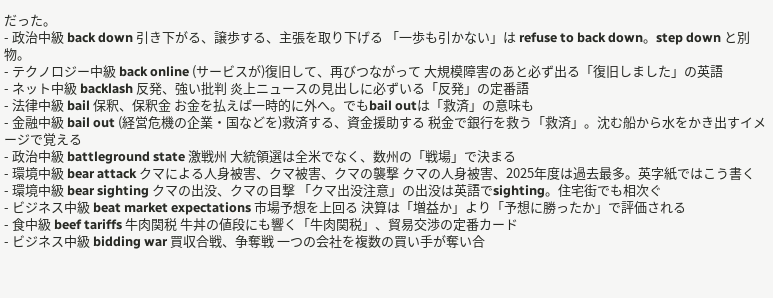だった。
- 政治中級 back down 引き下がる、譲歩する、主張を取り下げる 「一歩も引かない」は refuse to back down。step down と別物。
- テクノロジー中級 back online (サービスが)復旧して、再びつながって 大規模障害のあと必ず出る「復旧しました」の英語
- ネット中級 backlash 反発、強い批判 炎上ニュースの見出しに必ずいる「反発」の定番語
- 法律中級 bail 保釈、保釈金 お金を払えば一時的に外へ。でもbail outは「救済」の意味も
- 金融中級 bail out (経営危機の企業・国などを)救済する、資金援助する 税金で銀行を救う「救済」。沈む船から水をかき出すイメージで覚える
- 政治中級 battleground state 激戦州 大統領選は全米でなく、数州の「戦場」で決まる
- 環境中級 bear attack クマによる人身被害、クマ被害、クマの襲撃 クマの人身被害、2025年度は過去最多。英字紙ではこう書く
- 環境中級 bear sighting クマの出没、クマの目撃 「クマ出没注意」の出没は英語でsighting。住宅街でも相次ぐ
- ビジネス中級 beat market expectations 市場予想を上回る 決算は「増益か」より「予想に勝ったか」で評価される
- 食中級 beef tariffs 牛肉関税 牛丼の値段にも響く「牛肉関税」、貿易交渉の定番カード
- ビジネス中級 bidding war 買収合戦、争奪戦 一つの会社を複数の買い手が奪い合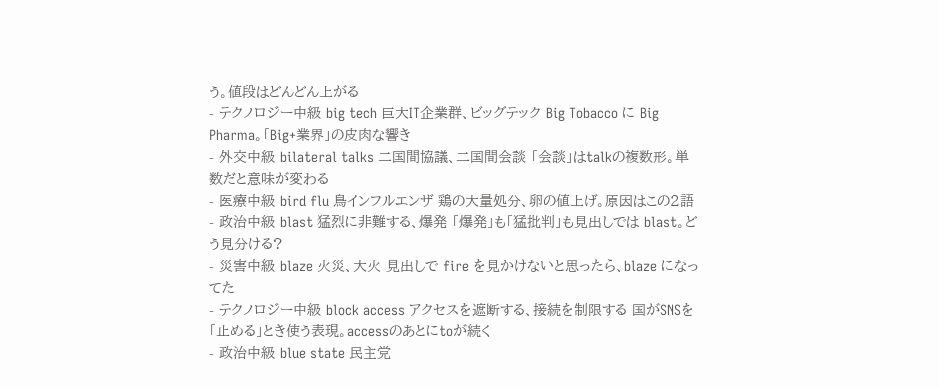う。値段はどんどん上がる
- テクノロジー中級 big tech 巨大IT企業群、ビッグテック Big Tobacco に Big Pharma。「Big+業界」の皮肉な響き
- 外交中級 bilateral talks 二国間協議、二国間会談 「会談」はtalkの複数形。単数だと意味が変わる
- 医療中級 bird flu 鳥インフルエンザ 鶏の大量処分、卵の値上げ。原因はこの2語
- 政治中級 blast 猛烈に非難する、爆発 「爆発」も「猛批判」も見出しでは blast。どう見分ける?
- 災害中級 blaze 火災、大火 見出しで fire を見かけないと思ったら、blaze になってた
- テクノロジー中級 block access アクセスを遮断する、接続を制限する 国がSNSを「止める」とき使う表現。accessのあとにtoが続く
- 政治中級 blue state 民主党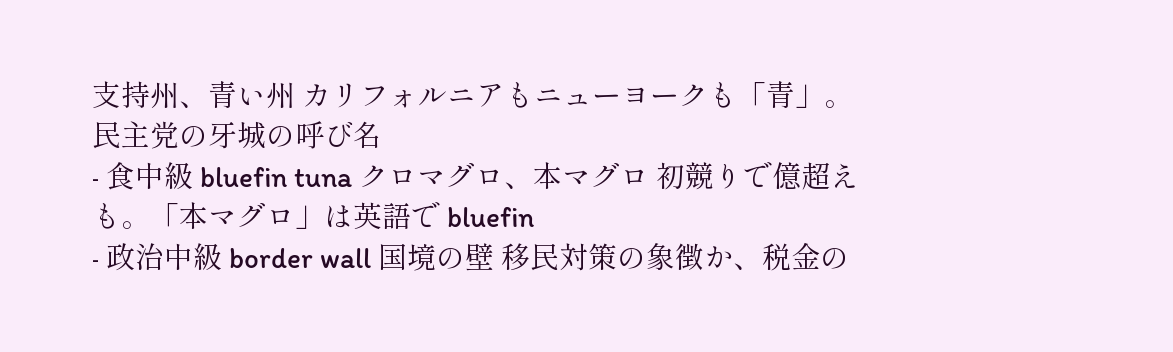支持州、青い州 カリフォルニアもニューヨークも「青」。民主党の牙城の呼び名
- 食中級 bluefin tuna クロマグロ、本マグロ 初競りで億超えも。「本マグロ」は英語で bluefin
- 政治中級 border wall 国境の壁 移民対策の象徴か、税金の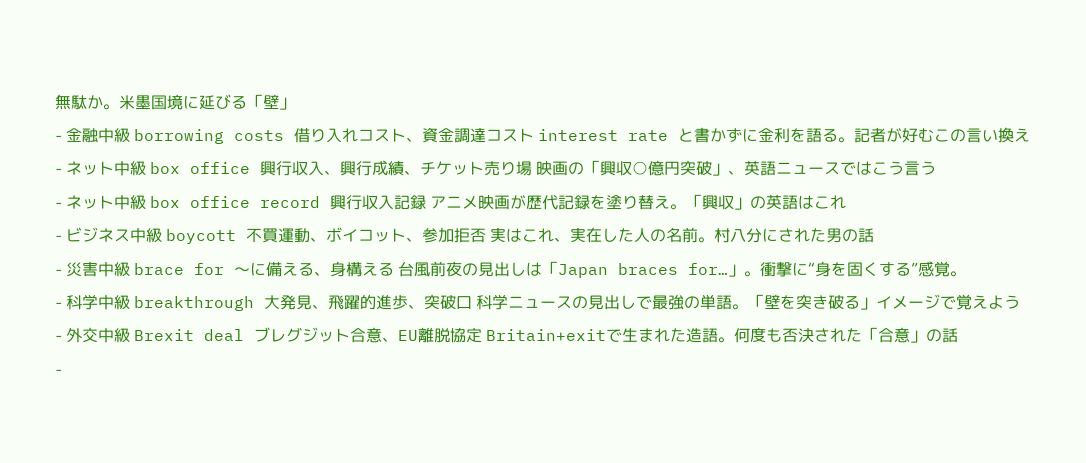無駄か。米墨国境に延びる「壁」
- 金融中級 borrowing costs 借り入れコスト、資金調達コスト interest rate と書かずに金利を語る。記者が好むこの言い換え
- ネット中級 box office 興行収入、興行成績、チケット売り場 映画の「興収○億円突破」、英語ニュースではこう言う
- ネット中級 box office record 興行収入記録 アニメ映画が歴代記録を塗り替え。「興収」の英語はこれ
- ビジネス中級 boycott 不買運動、ボイコット、参加拒否 実はこれ、実在した人の名前。村八分にされた男の話
- 災害中級 brace for 〜に備える、身構える 台風前夜の見出しは「Japan braces for…」。衝撃に“身を固くする”感覚。
- 科学中級 breakthrough 大発見、飛躍的進歩、突破口 科学ニュースの見出しで最強の単語。「壁を突き破る」イメージで覚えよう
- 外交中級 Brexit deal ブレグジット合意、EU離脱協定 Britain+exitで生まれた造語。何度も否決された「合意」の話
-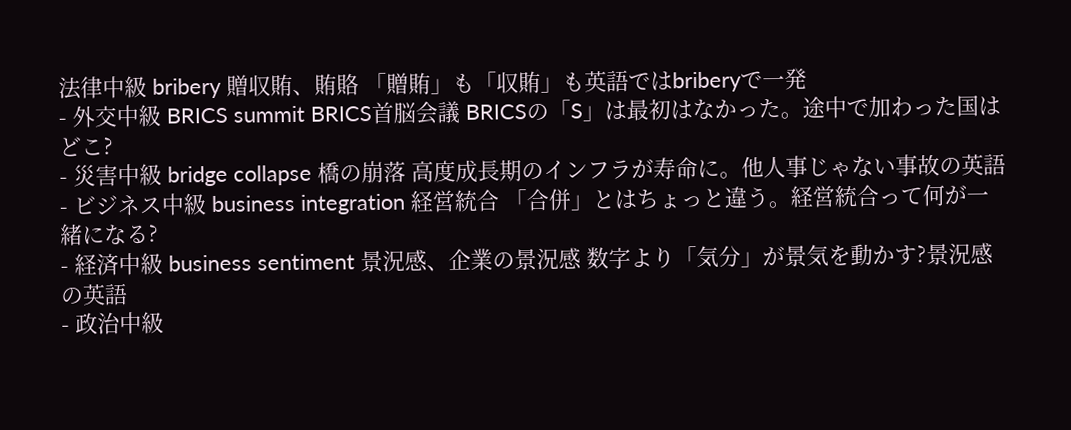法律中級 bribery 贈収賄、賄賂 「贈賄」も「収賄」も英語ではbriberyで一発
- 外交中級 BRICS summit BRICS首脳会議 BRICSの「S」は最初はなかった。途中で加わった国はどこ?
- 災害中級 bridge collapse 橋の崩落 高度成長期のインフラが寿命に。他人事じゃない事故の英語
- ビジネス中級 business integration 経営統合 「合併」とはちょっと違う。経営統合って何が一緒になる?
- 経済中級 business sentiment 景況感、企業の景況感 数字より「気分」が景気を動かす?景況感の英語
- 政治中級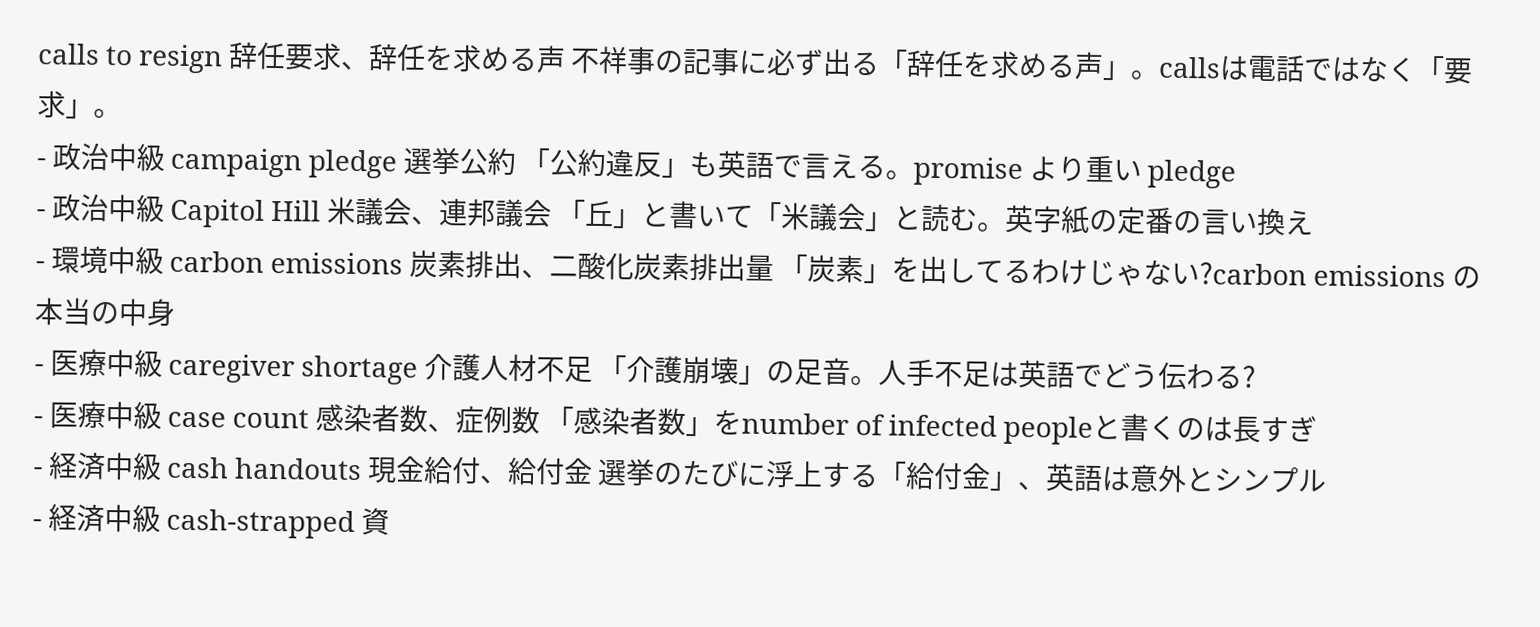calls to resign 辞任要求、辞任を求める声 不祥事の記事に必ず出る「辞任を求める声」。callsは電話ではなく「要求」。
- 政治中級 campaign pledge 選挙公約 「公約違反」も英語で言える。promise より重い pledge
- 政治中級 Capitol Hill 米議会、連邦議会 「丘」と書いて「米議会」と読む。英字紙の定番の言い換え
- 環境中級 carbon emissions 炭素排出、二酸化炭素排出量 「炭素」を出してるわけじゃない?carbon emissions の本当の中身
- 医療中級 caregiver shortage 介護人材不足 「介護崩壊」の足音。人手不足は英語でどう伝わる?
- 医療中級 case count 感染者数、症例数 「感染者数」をnumber of infected peopleと書くのは長すぎ
- 経済中級 cash handouts 現金給付、給付金 選挙のたびに浮上する「給付金」、英語は意外とシンプル
- 経済中級 cash-strapped 資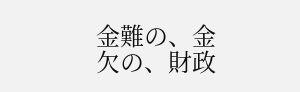金難の、金欠の、財政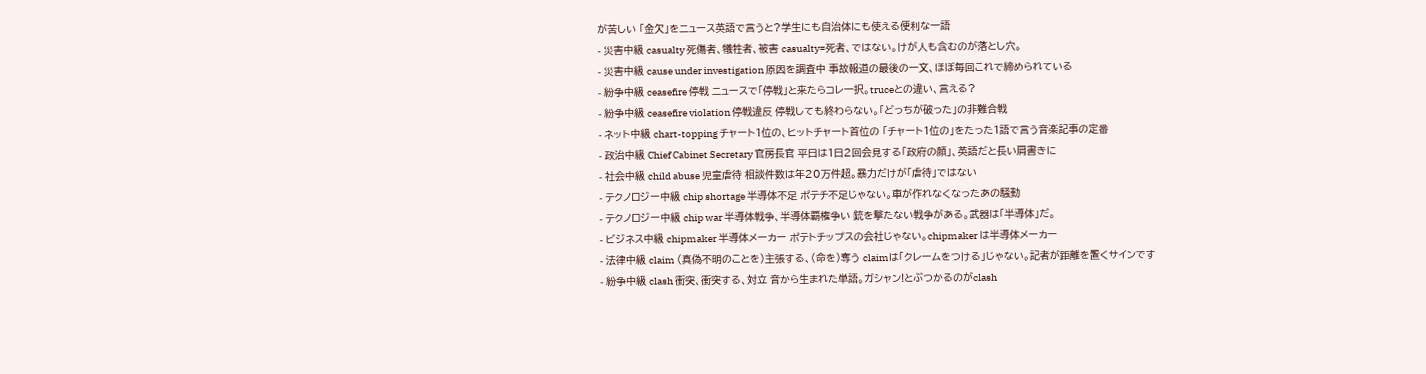が苦しい 「金欠」をニュース英語で言うと?学生にも自治体にも使える便利な一語
- 災害中級 casualty 死傷者、犠牲者、被害 casualty=死者、ではない。けが人も含むのが落とし穴。
- 災害中級 cause under investigation 原因を調査中 事故報道の最後の一文、ほぼ毎回これで締められている
- 紛争中級 ceasefire 停戦 ニュースで「停戦」と来たらコレ一択。truceとの違い、言える?
- 紛争中級 ceasefire violation 停戦違反 停戦しても終わらない。「どっちが破った」の非難合戦
- ネット中級 chart-topping チャート1位の、ヒットチャート首位の 「チャート1位の」をたった1語で言う音楽記事の定番
- 政治中級 Chief Cabinet Secretary 官房長官 平日は1日2回会見する「政府の顔」、英語だと長い肩書きに
- 社会中級 child abuse 児童虐待 相談件数は年20万件超。暴力だけが「虐待」ではない
- テクノロジー中級 chip shortage 半導体不足 ポテチ不足じゃない。車が作れなくなったあの騒動
- テクノロジー中級 chip war 半導体戦争、半導体覇権争い 銃を撃たない戦争がある。武器は「半導体」だ。
- ビジネス中級 chipmaker 半導体メーカー ポテトチップスの会社じゃない。chipmaker は半導体メーカー
- 法律中級 claim (真偽不明のことを)主張する、(命を)奪う claimは「クレームをつける」じゃない。記者が距離を置くサインです
- 紛争中級 clash 衝突、衝突する、対立 音から生まれた単語。ガシャン!とぶつかるのがclash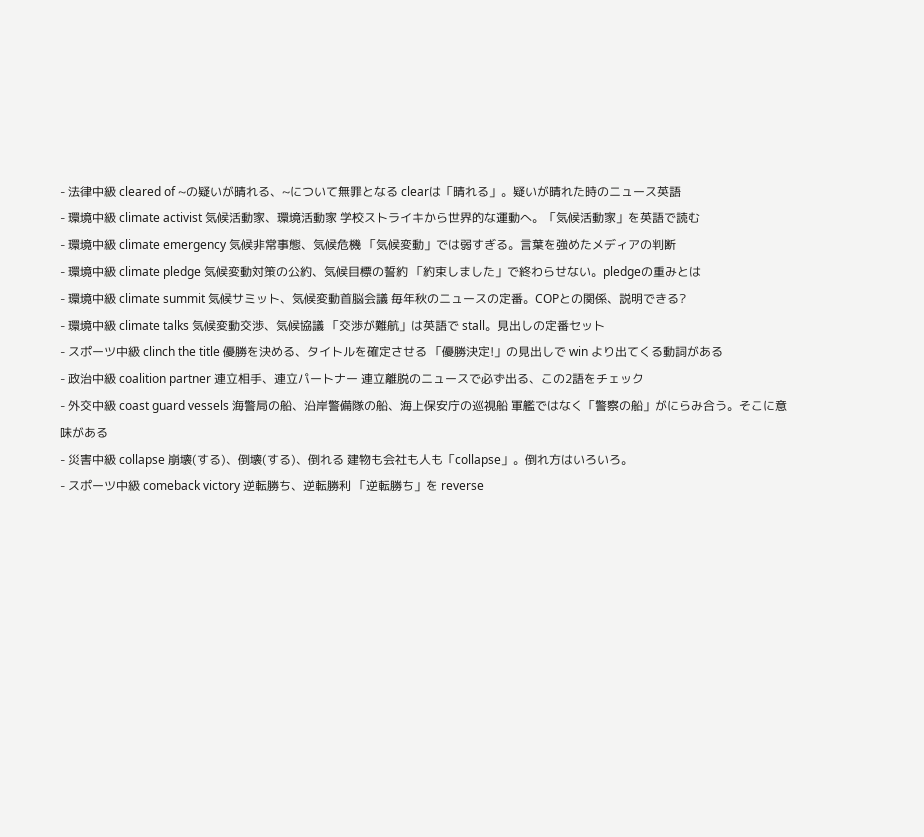- 法律中級 cleared of ~の疑いが晴れる、~について無罪となる clearは「晴れる」。疑いが晴れた時のニュース英語
- 環境中級 climate activist 気候活動家、環境活動家 学校ストライキから世界的な運動へ。「気候活動家」を英語で読む
- 環境中級 climate emergency 気候非常事態、気候危機 「気候変動」では弱すぎる。言葉を強めたメディアの判断
- 環境中級 climate pledge 気候変動対策の公約、気候目標の誓約 「約束しました」で終わらせない。pledgeの重みとは
- 環境中級 climate summit 気候サミット、気候変動首脳会議 毎年秋のニュースの定番。COPとの関係、説明できる?
- 環境中級 climate talks 気候変動交渉、気候協議 「交渉が難航」は英語で stall。見出しの定番セット
- スポーツ中級 clinch the title 優勝を決める、タイトルを確定させる 「優勝決定!」の見出しで win より出てくる動詞がある
- 政治中級 coalition partner 連立相手、連立パートナー 連立離脱のニュースで必ず出る、この2語をチェック
- 外交中級 coast guard vessels 海警局の船、沿岸警備隊の船、海上保安庁の巡視船 軍艦ではなく「警察の船」がにらみ合う。そこに意味がある
- 災害中級 collapse 崩壊(する)、倒壊(する)、倒れる 建物も会社も人も「collapse」。倒れ方はいろいろ。
- スポーツ中級 comeback victory 逆転勝ち、逆転勝利 「逆転勝ち」を reverse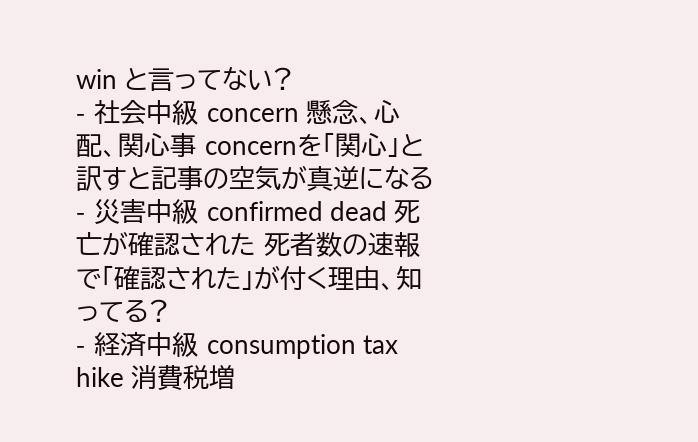win と言ってない?
- 社会中級 concern 懸念、心配、関心事 concernを「関心」と訳すと記事の空気が真逆になる
- 災害中級 confirmed dead 死亡が確認された 死者数の速報で「確認された」が付く理由、知ってる?
- 経済中級 consumption tax hike 消費税増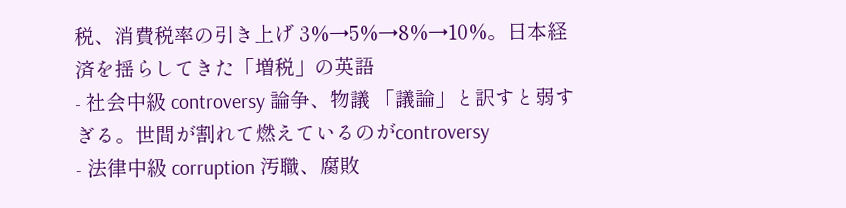税、消費税率の引き上げ 3%→5%→8%→10%。日本経済を揺らしてきた「増税」の英語
- 社会中級 controversy 論争、物議 「議論」と訳すと弱すぎる。世間が割れて燃えているのがcontroversy
- 法律中級 corruption 汚職、腐敗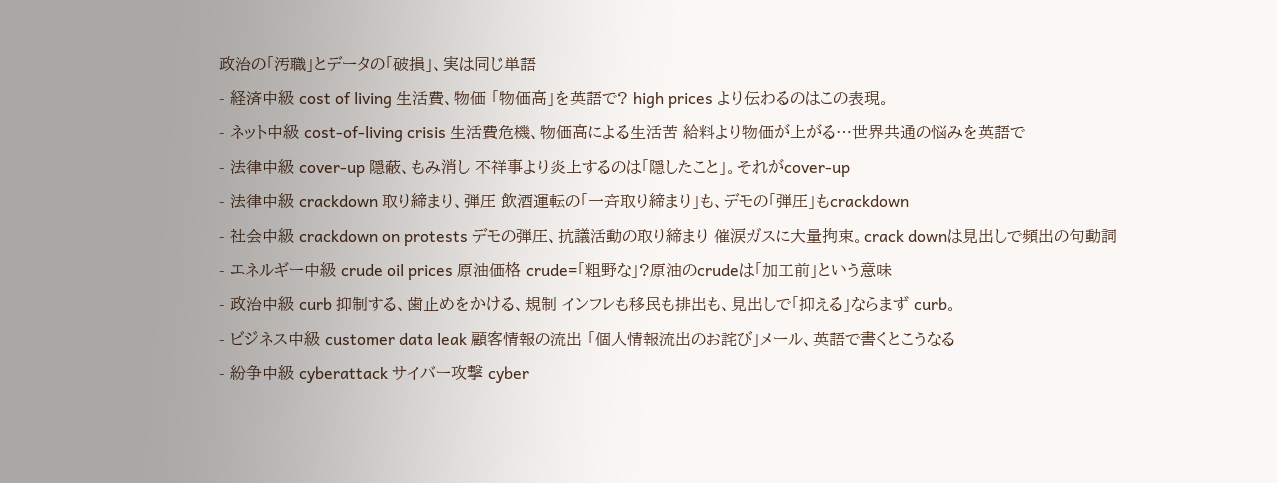政治の「汚職」とデータの「破損」、実は同じ単語
- 経済中級 cost of living 生活費、物価 「物価高」を英語で? high prices より伝わるのはこの表現。
- ネット中級 cost-of-living crisis 生活費危機、物価高による生活苦 給料より物価が上がる…世界共通の悩みを英語で
- 法律中級 cover-up 隠蔽、もみ消し 不祥事より炎上するのは「隠したこと」。それがcover-up
- 法律中級 crackdown 取り締まり、弾圧 飲酒運転の「一斉取り締まり」も、デモの「弾圧」もcrackdown
- 社会中級 crackdown on protests デモの弾圧、抗議活動の取り締まり 催涙ガスに大量拘束。crack downは見出しで頻出の句動詞
- エネルギー中級 crude oil prices 原油価格 crude=「粗野な」?原油のcrudeは「加工前」という意味
- 政治中級 curb 抑制する、歯止めをかける、規制 インフレも移民も排出も、見出しで「抑える」ならまず curb。
- ビジネス中級 customer data leak 顧客情報の流出 「個人情報流出のお詫び」メール、英語で書くとこうなる
- 紛争中級 cyberattack サイバー攻撃 cyber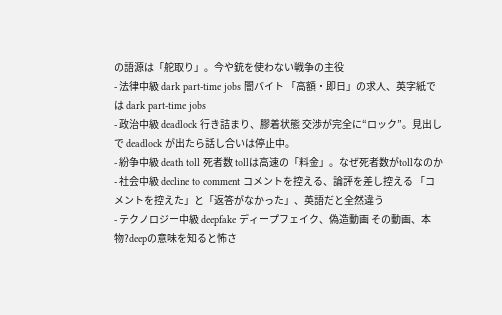の語源は「舵取り」。今や銃を使わない戦争の主役
- 法律中級 dark part-time jobs 闇バイト 「高額・即日」の求人、英字紙では dark part-time jobs
- 政治中級 deadlock 行き詰まり、膠着状態 交渉が完全に“ロック”。見出しで deadlock が出たら話し合いは停止中。
- 紛争中級 death toll 死者数 tollは高速の「料金」。なぜ死者数がtollなのか
- 社会中級 decline to comment コメントを控える、論評を差し控える 「コメントを控えた」と「返答がなかった」、英語だと全然違う
- テクノロジー中級 deepfake ディープフェイク、偽造動画 その動画、本物?deepの意味を知ると怖さ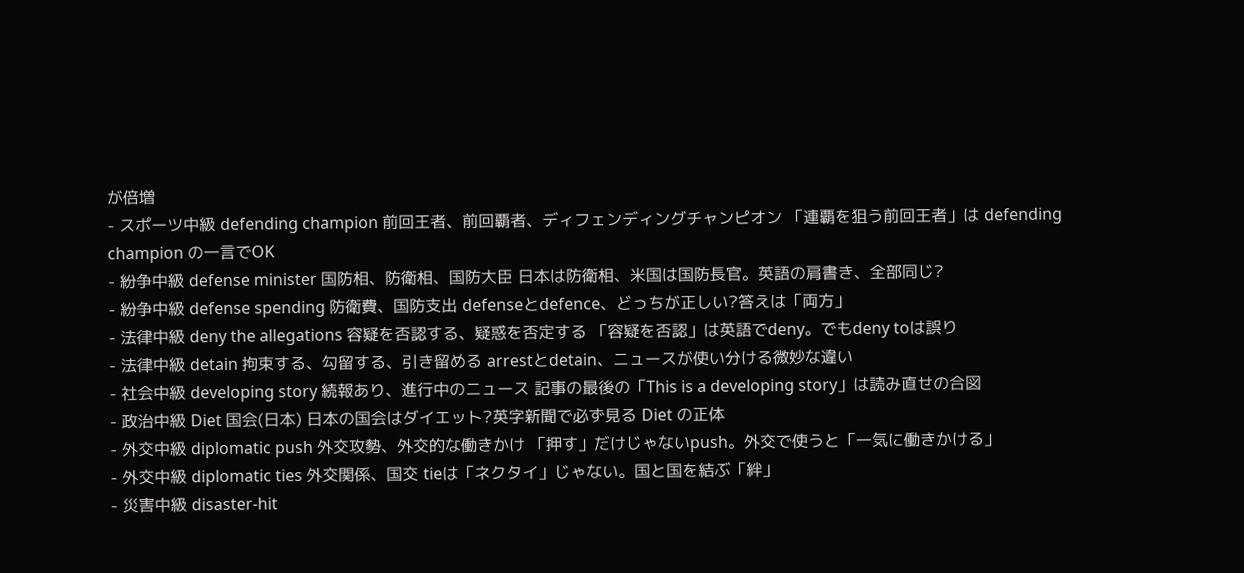が倍増
- スポーツ中級 defending champion 前回王者、前回覇者、ディフェンディングチャンピオン 「連覇を狙う前回王者」は defending champion の一言でOK
- 紛争中級 defense minister 国防相、防衛相、国防大臣 日本は防衛相、米国は国防長官。英語の肩書き、全部同じ?
- 紛争中級 defense spending 防衛費、国防支出 defenseとdefence、どっちが正しい?答えは「両方」
- 法律中級 deny the allegations 容疑を否認する、疑惑を否定する 「容疑を否認」は英語でdeny。でもdeny toは誤り
- 法律中級 detain 拘束する、勾留する、引き留める arrestとdetain、ニュースが使い分ける微妙な違い
- 社会中級 developing story 続報あり、進行中のニュース 記事の最後の「This is a developing story」は読み直せの合図
- 政治中級 Diet 国会(日本) 日本の国会はダイエット?英字新聞で必ず見る Diet の正体
- 外交中級 diplomatic push 外交攻勢、外交的な働きかけ 「押す」だけじゃないpush。外交で使うと「一気に働きかける」
- 外交中級 diplomatic ties 外交関係、国交 tieは「ネクタイ」じゃない。国と国を結ぶ「絆」
- 災害中級 disaster-hit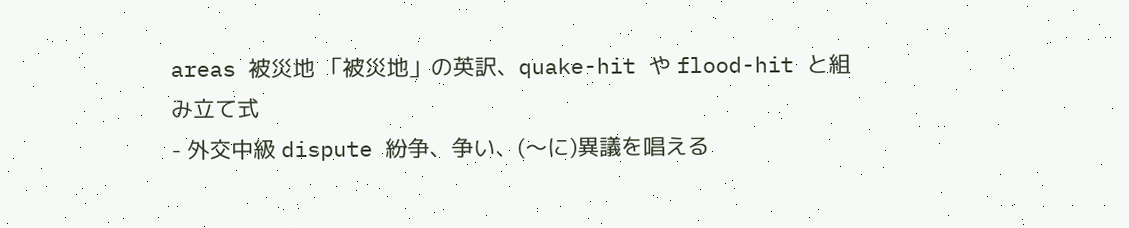areas 被災地 「被災地」の英訳、quake-hit や flood-hit と組み立て式
- 外交中級 dispute 紛争、争い、(〜に)異議を唱える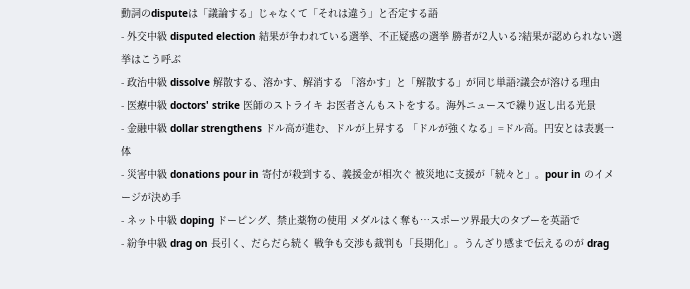動詞のdisputeは「議論する」じゃなくて「それは違う」と否定する語
- 外交中級 disputed election 結果が争われている選挙、不正疑惑の選挙 勝者が2人いる?結果が認められない選挙はこう呼ぶ
- 政治中級 dissolve 解散する、溶かす、解消する 「溶かす」と「解散する」が同じ単語?議会が溶ける理由
- 医療中級 doctors' strike 医師のストライキ お医者さんもストをする。海外ニュースで繰り返し出る光景
- 金融中級 dollar strengthens ドル高が進む、ドルが上昇する 「ドルが強くなる」=ドル高。円安とは表裏一体
- 災害中級 donations pour in 寄付が殺到する、義援金が相次ぐ 被災地に支援が「続々と」。pour in のイメージが決め手
- ネット中級 doping ドーピング、禁止薬物の使用 メダルはく奪も…スポーツ界最大のタブーを英語で
- 紛争中級 drag on 長引く、だらだら続く 戦争も交渉も裁判も「長期化」。うんざり感まで伝えるのが drag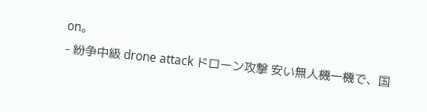on。
- 紛争中級 drone attack ドローン攻撃 安い無人機一機で、国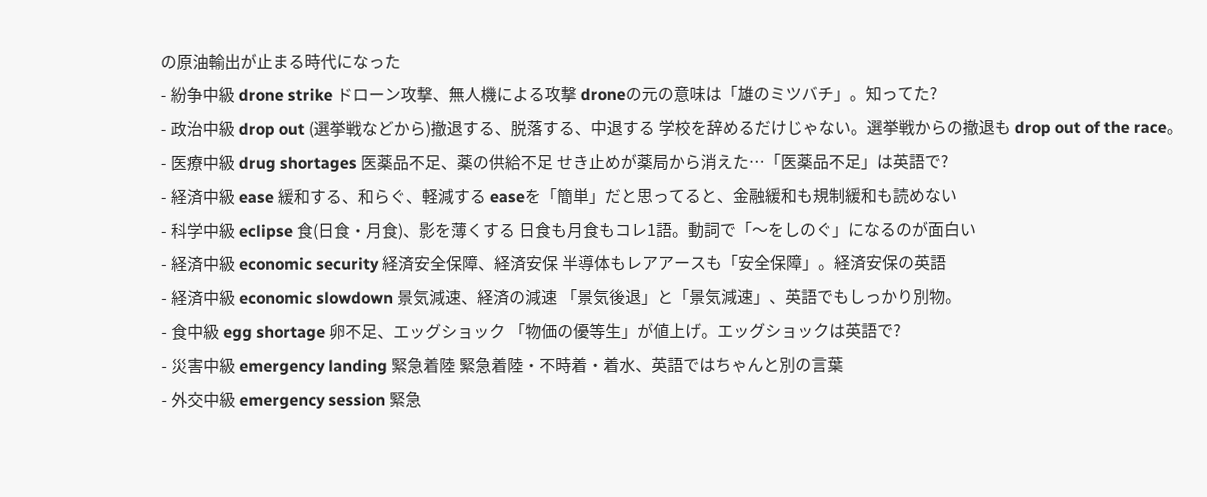の原油輸出が止まる時代になった
- 紛争中級 drone strike ドローン攻撃、無人機による攻撃 droneの元の意味は「雄のミツバチ」。知ってた?
- 政治中級 drop out (選挙戦などから)撤退する、脱落する、中退する 学校を辞めるだけじゃない。選挙戦からの撤退も drop out of the race。
- 医療中級 drug shortages 医薬品不足、薬の供給不足 せき止めが薬局から消えた…「医薬品不足」は英語で?
- 経済中級 ease 緩和する、和らぐ、軽減する easeを「簡単」だと思ってると、金融緩和も規制緩和も読めない
- 科学中級 eclipse 食(日食・月食)、影を薄くする 日食も月食もコレ1語。動詞で「〜をしのぐ」になるのが面白い
- 経済中級 economic security 経済安全保障、経済安保 半導体もレアアースも「安全保障」。経済安保の英語
- 経済中級 economic slowdown 景気減速、経済の減速 「景気後退」と「景気減速」、英語でもしっかり別物。
- 食中級 egg shortage 卵不足、エッグショック 「物価の優等生」が値上げ。エッグショックは英語で?
- 災害中級 emergency landing 緊急着陸 緊急着陸・不時着・着水、英語ではちゃんと別の言葉
- 外交中級 emergency session 緊急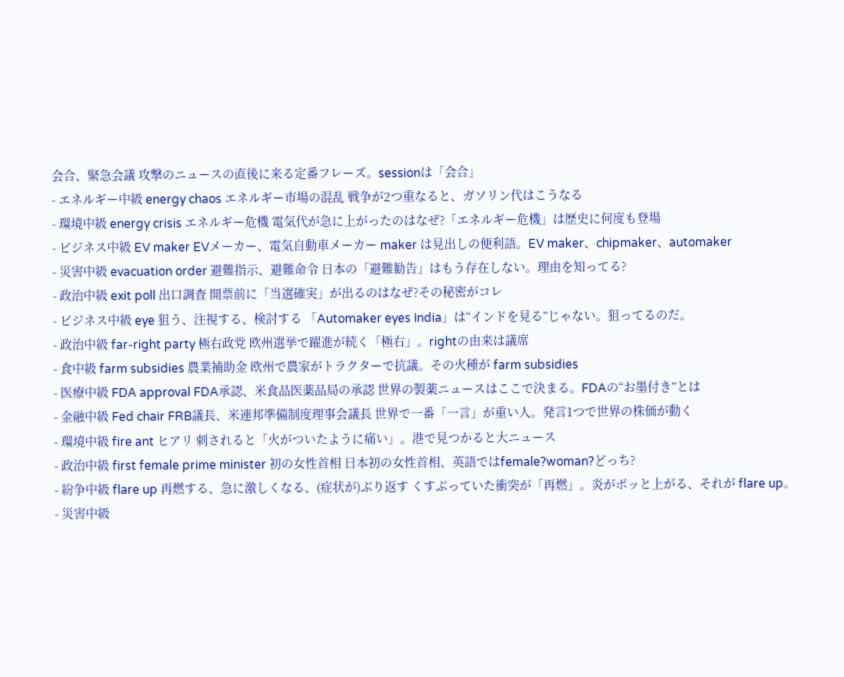会合、緊急会議 攻撃のニュースの直後に来る定番フレーズ。sessionは「会合」
- エネルギー中級 energy chaos エネルギー市場の混乱 戦争が2つ重なると、ガソリン代はこうなる
- 環境中級 energy crisis エネルギー危機 電気代が急に上がったのはなぜ?「エネルギー危機」は歴史に何度も登場
- ビジネス中級 EV maker EVメーカー、電気自動車メーカー maker は見出しの便利語。EV maker、chipmaker、automaker
- 災害中級 evacuation order 避難指示、避難命令 日本の「避難勧告」はもう存在しない。理由を知ってる?
- 政治中級 exit poll 出口調査 開票前に「当選確実」が出るのはなぜ?その秘密がコレ
- ビジネス中級 eye 狙う、注視する、検討する 「Automaker eyes India」は“インドを見る”じゃない。狙ってるのだ。
- 政治中級 far-right party 極右政党 欧州選挙で躍進が続く「極右」。rightの由来は議席
- 食中級 farm subsidies 農業補助金 欧州で農家がトラクターで抗議。その火種が farm subsidies
- 医療中級 FDA approval FDA承認、米食品医薬品局の承認 世界の製薬ニュースはここで決まる。FDAの“お墨付き”とは
- 金融中級 Fed chair FRB議長、米連邦準備制度理事会議長 世界で一番「一言」が重い人。発言1つで世界の株価が動く
- 環境中級 fire ant ヒアリ 刺されると「火がついたように痛い」。港で見つかると大ニュース
- 政治中級 first female prime minister 初の女性首相 日本初の女性首相、英語ではfemale?woman?どっち?
- 紛争中級 flare up 再燃する、急に激しくなる、(症状が)ぶり返す くすぶっていた衝突が「再燃」。炎がボッと上がる、それが flare up。
- 災害中級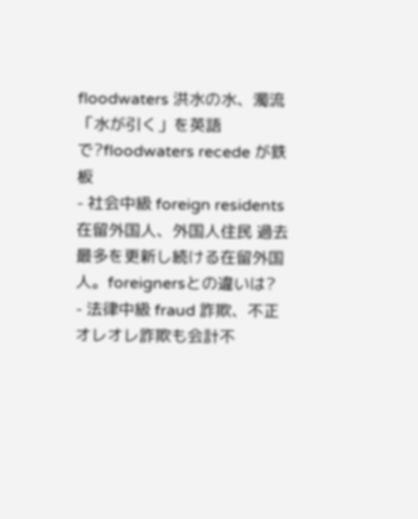floodwaters 洪水の水、濁流 「水が引く」を英語で?floodwaters recede が鉄板
- 社会中級 foreign residents 在留外国人、外国人住民 過去最多を更新し続ける在留外国人。foreignersとの違いは?
- 法律中級 fraud 詐欺、不正 オレオレ詐欺も会計不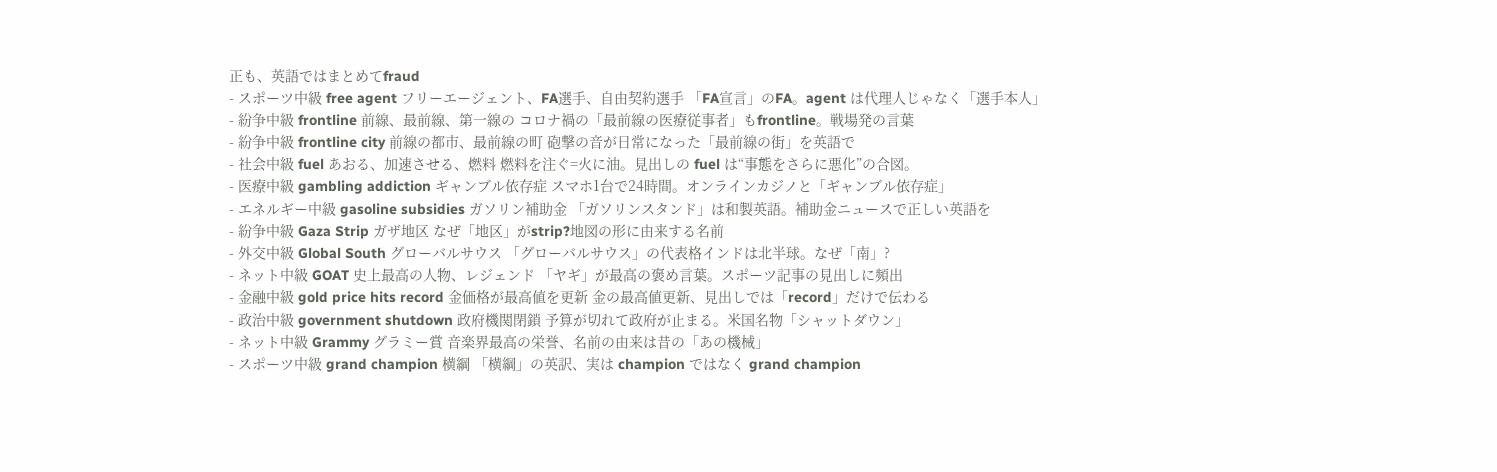正も、英語ではまとめてfraud
- スポーツ中級 free agent フリーエージェント、FA選手、自由契約選手 「FA宣言」のFA。agent は代理人じゃなく「選手本人」
- 紛争中級 frontline 前線、最前線、第一線の コロナ禍の「最前線の医療従事者」もfrontline。戦場発の言葉
- 紛争中級 frontline city 前線の都市、最前線の町 砲撃の音が日常になった「最前線の街」を英語で
- 社会中級 fuel あおる、加速させる、燃料 燃料を注ぐ=火に油。見出しの fuel は“事態をさらに悪化”の合図。
- 医療中級 gambling addiction ギャンブル依存症 スマホ1台で24時間。オンラインカジノと「ギャンブル依存症」
- エネルギー中級 gasoline subsidies ガソリン補助金 「ガソリンスタンド」は和製英語。補助金ニュースで正しい英語を
- 紛争中級 Gaza Strip ガザ地区 なぜ「地区」がstrip?地図の形に由来する名前
- 外交中級 Global South グローバルサウス 「グローバルサウス」の代表格インドは北半球。なぜ「南」?
- ネット中級 GOAT 史上最高の人物、レジェンド 「ヤギ」が最高の褒め言葉。スポーツ記事の見出しに頻出
- 金融中級 gold price hits record 金価格が最高値を更新 金の最高値更新、見出しでは「record」だけで伝わる
- 政治中級 government shutdown 政府機関閉鎖 予算が切れて政府が止まる。米国名物「シャットダウン」
- ネット中級 Grammy グラミー賞 音楽界最高の栄誉、名前の由来は昔の「あの機械」
- スポーツ中級 grand champion 横綱 「横綱」の英訳、実は champion ではなく grand champion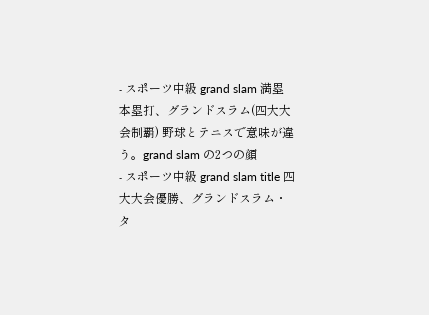- スポーツ中級 grand slam 満塁本塁打、グランドスラム(四大大会制覇) 野球とテニスで意味が違う。grand slam の2つの顔
- スポーツ中級 grand slam title 四大大会優勝、グランドスラム・タ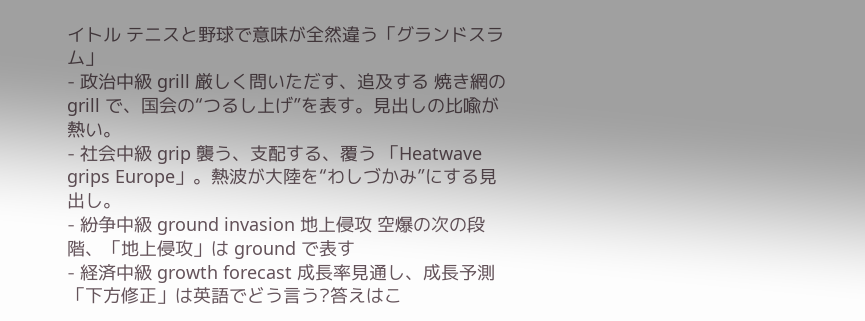イトル テニスと野球で意味が全然違う「グランドスラム」
- 政治中級 grill 厳しく問いただす、追及する 焼き網の grill で、国会の“つるし上げ”を表す。見出しの比喩が熱い。
- 社会中級 grip 襲う、支配する、覆う 「Heatwave grips Europe」。熱波が大陸を“わしづかみ”にする見出し。
- 紛争中級 ground invasion 地上侵攻 空爆の次の段階、「地上侵攻」は ground で表す
- 経済中級 growth forecast 成長率見通し、成長予測 「下方修正」は英語でどう言う?答えはこ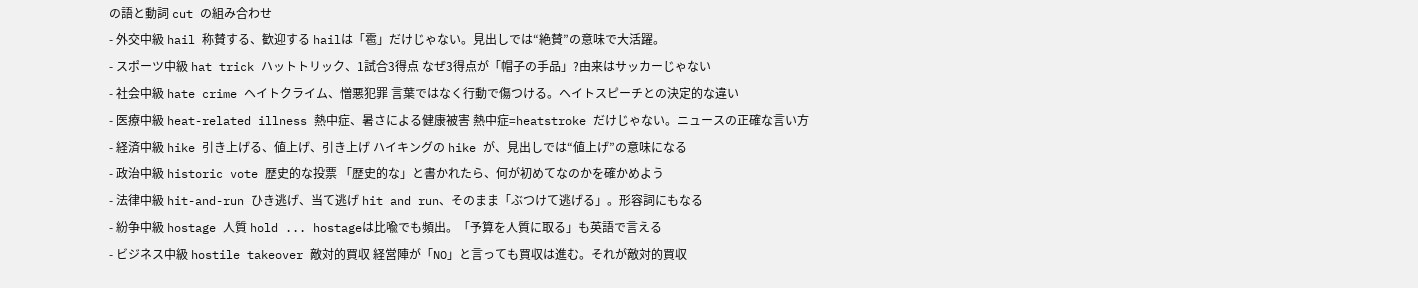の語と動詞 cut の組み合わせ
- 外交中級 hail 称賛する、歓迎する hailは「雹」だけじゃない。見出しでは“絶賛”の意味で大活躍。
- スポーツ中級 hat trick ハットトリック、1試合3得点 なぜ3得点が「帽子の手品」?由来はサッカーじゃない
- 社会中級 hate crime ヘイトクライム、憎悪犯罪 言葉ではなく行動で傷つける。ヘイトスピーチとの決定的な違い
- 医療中級 heat-related illness 熱中症、暑さによる健康被害 熱中症=heatstroke だけじゃない。ニュースの正確な言い方
- 経済中級 hike 引き上げる、値上げ、引き上げ ハイキングの hike が、見出しでは“値上げ”の意味になる
- 政治中級 historic vote 歴史的な投票 「歴史的な」と書かれたら、何が初めてなのかを確かめよう
- 法律中級 hit-and-run ひき逃げ、当て逃げ hit and run、そのまま「ぶつけて逃げる」。形容詞にもなる
- 紛争中級 hostage 人質 hold ... hostageは比喩でも頻出。「予算を人質に取る」も英語で言える
- ビジネス中級 hostile takeover 敵対的買収 経営陣が「NO」と言っても買収は進む。それが敵対的買収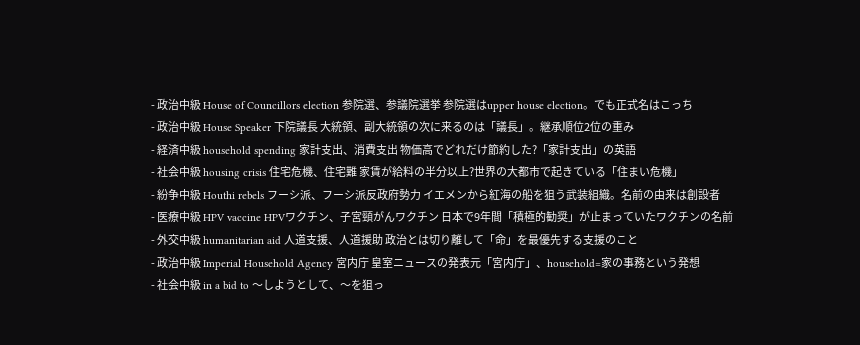- 政治中級 House of Councillors election 参院選、参議院選挙 参院選はupper house election。でも正式名はこっち
- 政治中級 House Speaker 下院議長 大統領、副大統領の次に来るのは「議長」。継承順位2位の重み
- 経済中級 household spending 家計支出、消費支出 物価高でどれだけ節約した?「家計支出」の英語
- 社会中級 housing crisis 住宅危機、住宅難 家賃が給料の半分以上?世界の大都市で起きている「住まい危機」
- 紛争中級 Houthi rebels フーシ派、フーシ派反政府勢力 イエメンから紅海の船を狙う武装組織。名前の由来は創設者
- 医療中級 HPV vaccine HPVワクチン、子宮頸がんワクチン 日本で9年間「積極的勧奨」が止まっていたワクチンの名前
- 外交中級 humanitarian aid 人道支援、人道援助 政治とは切り離して「命」を最優先する支援のこと
- 政治中級 Imperial Household Agency 宮内庁 皇室ニュースの発表元「宮内庁」、household=家の事務という発想
- 社会中級 in a bid to 〜しようとして、〜を狙っ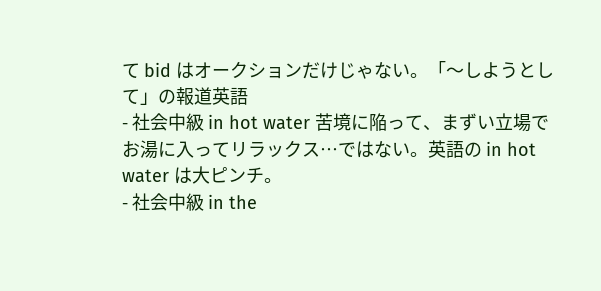て bid はオークションだけじゃない。「〜しようとして」の報道英語
- 社会中級 in hot water 苦境に陥って、まずい立場で お湯に入ってリラックス…ではない。英語の in hot water は大ピンチ。
- 社会中級 in the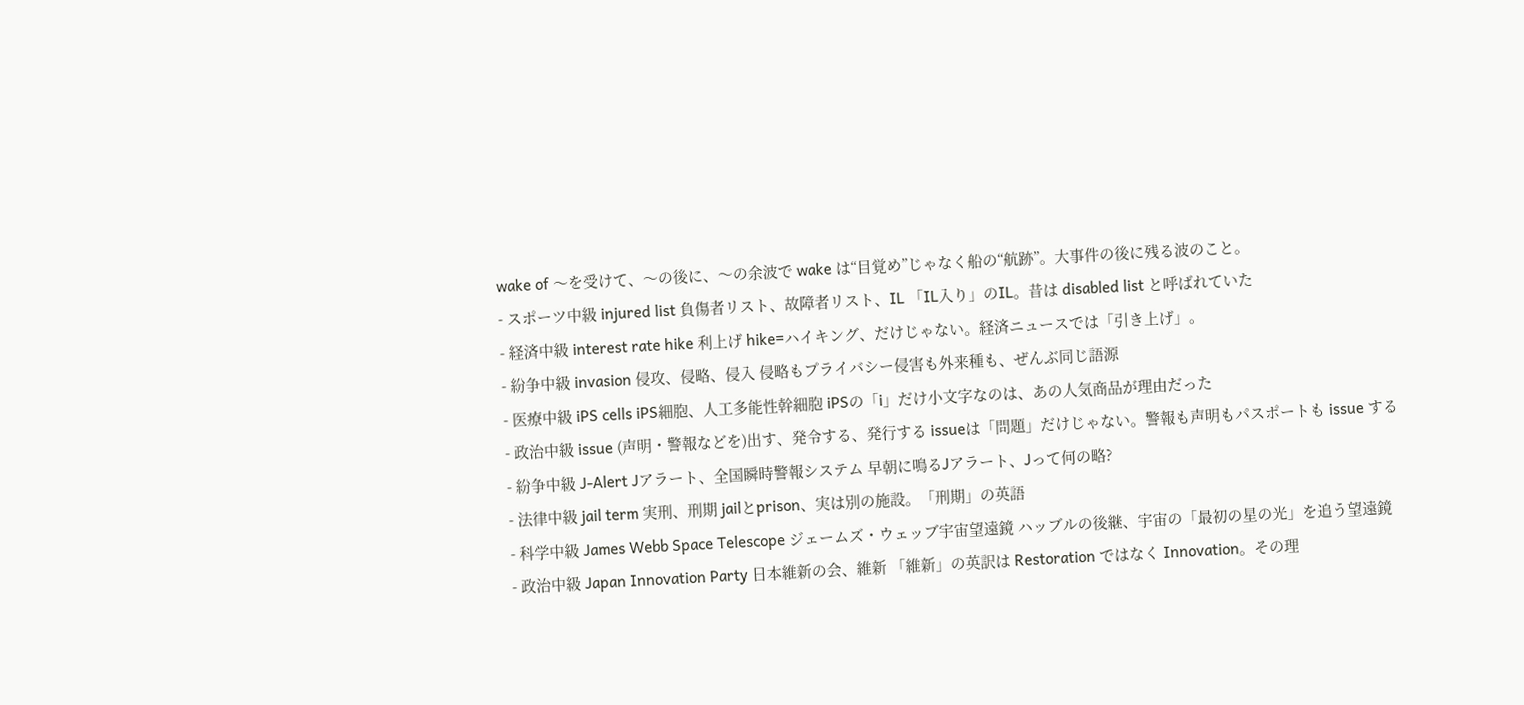wake of 〜を受けて、〜の後に、〜の余波で wake は“目覚め”じゃなく船の“航跡”。大事件の後に残る波のこと。
- スポーツ中級 injured list 負傷者リスト、故障者リスト、IL 「IL入り」のIL。昔は disabled list と呼ばれていた
- 経済中級 interest rate hike 利上げ hike=ハイキング、だけじゃない。経済ニュースでは「引き上げ」。
- 紛争中級 invasion 侵攻、侵略、侵入 侵略もプライバシー侵害も外来種も、ぜんぶ同じ語源
- 医療中級 iPS cells iPS細胞、人工多能性幹細胞 iPSの「i」だけ小文字なのは、あの人気商品が理由だった
- 政治中級 issue (声明・警報などを)出す、発令する、発行する issueは「問題」だけじゃない。警報も声明もパスポートも issue する
- 紛争中級 J-Alert Jアラート、全国瞬時警報システム 早朝に鳴るJアラート、Jって何の略?
- 法律中級 jail term 実刑、刑期 jailとprison、実は別の施設。「刑期」の英語
- 科学中級 James Webb Space Telescope ジェームズ・ウェッブ宇宙望遠鏡 ハッブルの後継、宇宙の「最初の星の光」を追う望遠鏡
- 政治中級 Japan Innovation Party 日本維新の会、維新 「維新」の英訳は Restoration ではなく Innovation。その理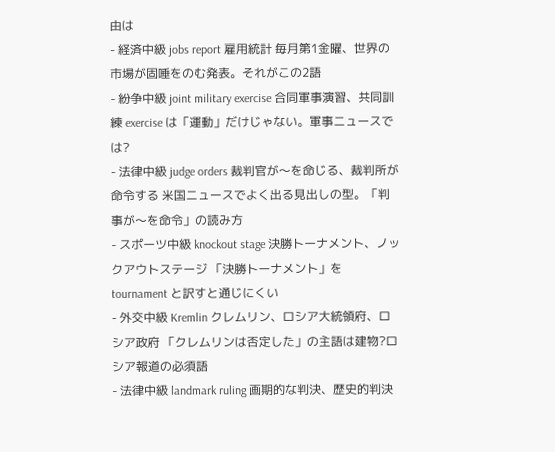由は
- 経済中級 jobs report 雇用統計 毎月第1金曜、世界の市場が固唾をのむ発表。それがこの2語
- 紛争中級 joint military exercise 合同軍事演習、共同訓練 exercise は「運動」だけじゃない。軍事ニュースでは?
- 法律中級 judge orders 裁判官が〜を命じる、裁判所が命令する 米国ニュースでよく出る見出しの型。「判事が〜を命令」の読み方
- スポーツ中級 knockout stage 決勝トーナメント、ノックアウトステージ 「決勝トーナメント」を tournament と訳すと通じにくい
- 外交中級 Kremlin クレムリン、ロシア大統領府、ロシア政府 「クレムリンは否定した」の主語は建物?ロシア報道の必須語
- 法律中級 landmark ruling 画期的な判決、歴史的判決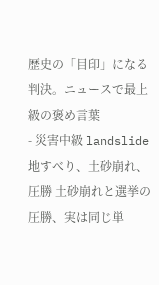歴史の「目印」になる判決。ニュースで最上級の褒め言葉
- 災害中級 landslide 地すべり、土砂崩れ、圧勝 土砂崩れと選挙の圧勝、実は同じ単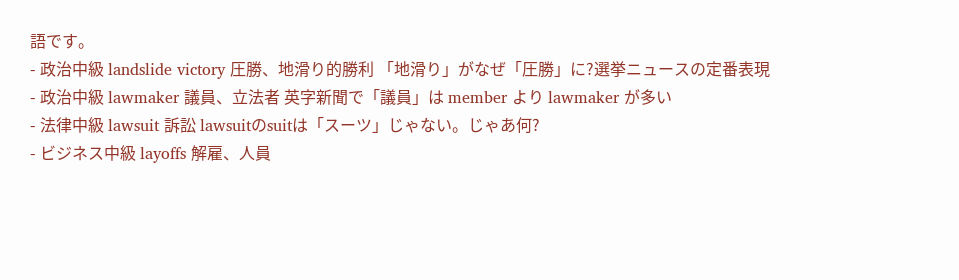語です。
- 政治中級 landslide victory 圧勝、地滑り的勝利 「地滑り」がなぜ「圧勝」に?選挙ニュースの定番表現
- 政治中級 lawmaker 議員、立法者 英字新聞で「議員」は member より lawmaker が多い
- 法律中級 lawsuit 訴訟 lawsuitのsuitは「スーツ」じゃない。じゃあ何?
- ビジネス中級 layoffs 解雇、人員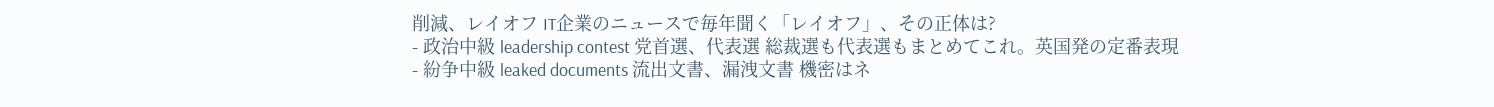削減、レイオフ IT企業のニュースで毎年聞く「レイオフ」、その正体は?
- 政治中級 leadership contest 党首選、代表選 総裁選も代表選もまとめてこれ。英国発の定番表現
- 紛争中級 leaked documents 流出文書、漏洩文書 機密はネ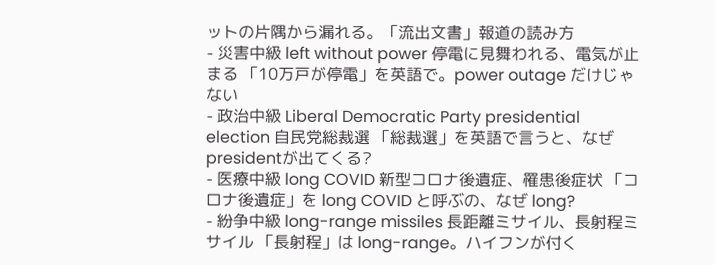ットの片隅から漏れる。「流出文書」報道の読み方
- 災害中級 left without power 停電に見舞われる、電気が止まる 「10万戸が停電」を英語で。power outage だけじゃない
- 政治中級 Liberal Democratic Party presidential election 自民党総裁選 「総裁選」を英語で言うと、なぜpresidentが出てくる?
- 医療中級 long COVID 新型コロナ後遺症、罹患後症状 「コロナ後遺症」を long COVID と呼ぶの、なぜ long?
- 紛争中級 long-range missiles 長距離ミサイル、長射程ミサイル 「長射程」は long-range。ハイフンが付く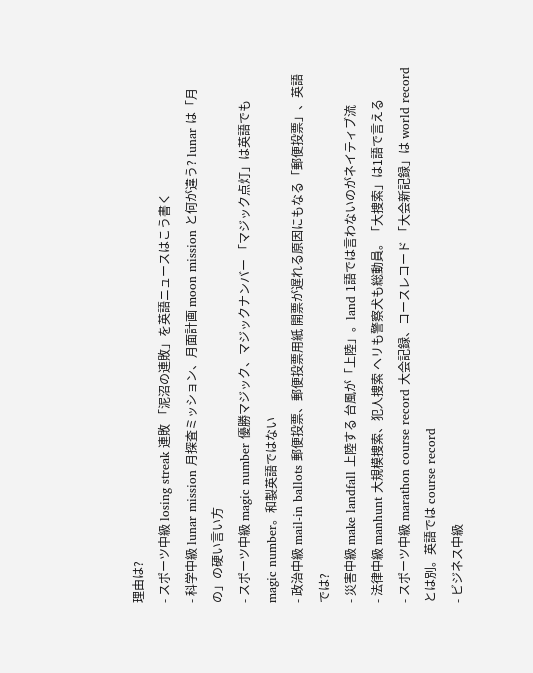理由は?
- スポーツ中級 losing streak 連敗 「泥沼の連敗」を英語ニュースはこう書く
- 科学中級 lunar mission 月探査ミッション、月面計画 moon mission と何が違う? lunar は「月の」の硬い言い方
- スポーツ中級 magic number 優勝マジック、マジックナンバー 「マジック点灯」は英語でも magic number。和製英語ではない
- 政治中級 mail-in ballots 郵便投票、郵便投票用紙 開票が遅れる原因にもなる「郵便投票」、英語では?
- 災害中級 make landfall 上陸する 台風が「上陸」。land 1語では言わないのがネイティブ流
- 法律中級 manhunt 大規模捜索、犯人捜索 ヘリも警察犬も総動員。「大捜索」は1語で言える
- スポーツ中級 marathon course record 大会記録、コースレコード 「大会新記録」は world record とは別。英語では course record
- ビジネス中級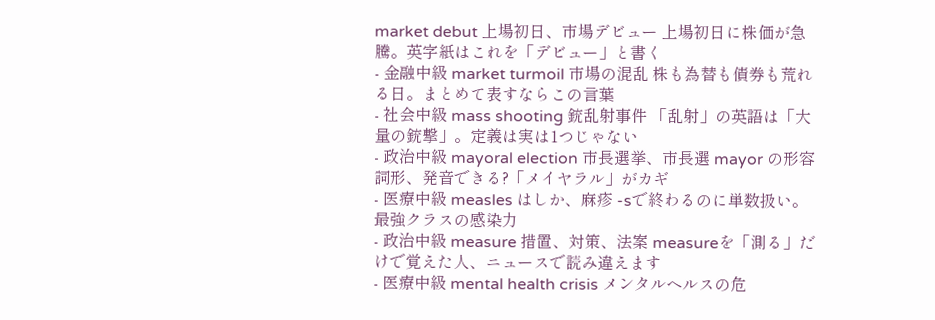market debut 上場初日、市場デビュー 上場初日に株価が急騰。英字紙はこれを「デビュー」と書く
- 金融中級 market turmoil 市場の混乱 株も為替も債券も荒れる日。まとめて表すならこの言葉
- 社会中級 mass shooting 銃乱射事件 「乱射」の英語は「大量の銃撃」。定義は実は1つじゃない
- 政治中級 mayoral election 市長選挙、市長選 mayor の形容詞形、発音できる?「メイヤラル」がカギ
- 医療中級 measles はしか、麻疹 -sで終わるのに単数扱い。最強クラスの感染力
- 政治中級 measure 措置、対策、法案 measureを「測る」だけで覚えた人、ニュースで読み違えます
- 医療中級 mental health crisis メンタルヘルスの危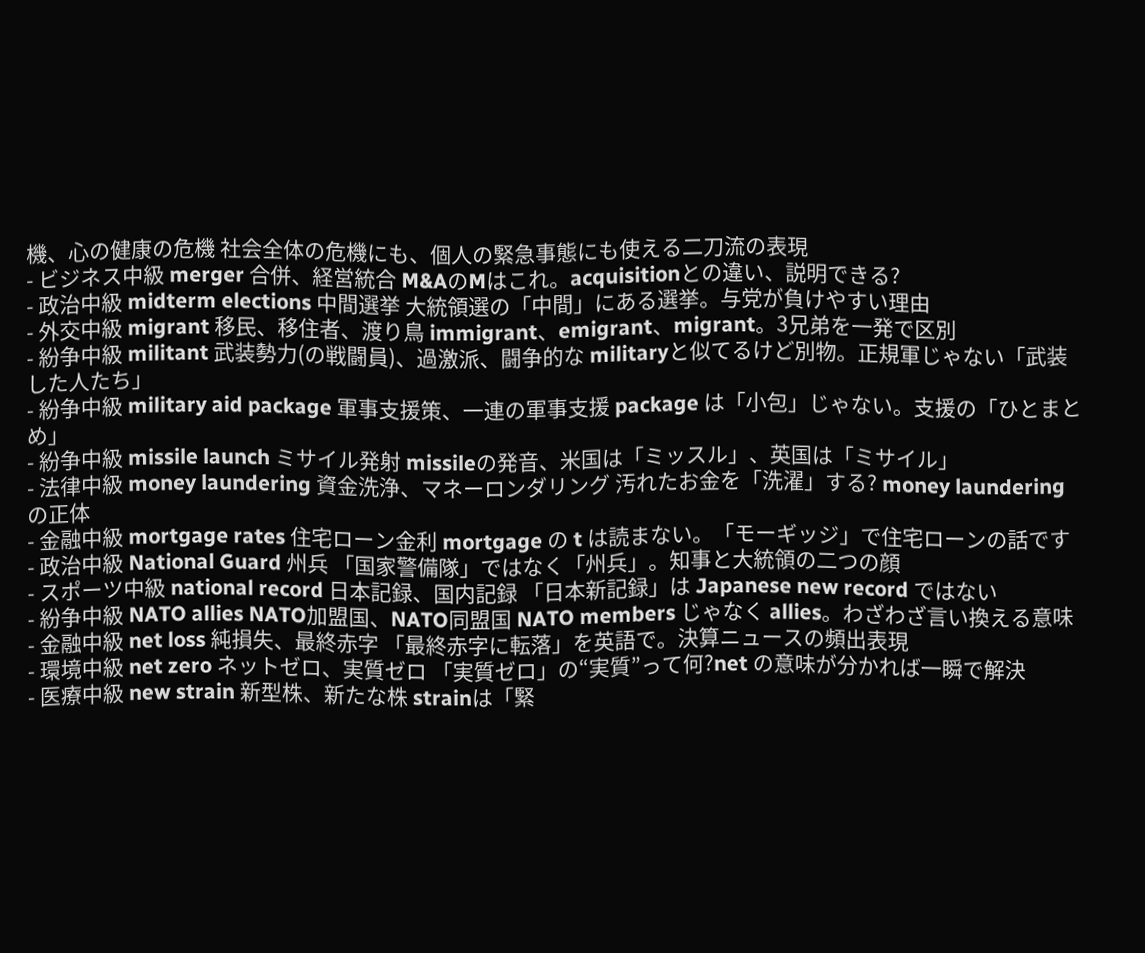機、心の健康の危機 社会全体の危機にも、個人の緊急事態にも使える二刀流の表現
- ビジネス中級 merger 合併、経営統合 M&AのMはこれ。acquisitionとの違い、説明できる?
- 政治中級 midterm elections 中間選挙 大統領選の「中間」にある選挙。与党が負けやすい理由
- 外交中級 migrant 移民、移住者、渡り鳥 immigrant、emigrant、migrant。3兄弟を一発で区別
- 紛争中級 militant 武装勢力(の戦闘員)、過激派、闘争的な militaryと似てるけど別物。正規軍じゃない「武装した人たち」
- 紛争中級 military aid package 軍事支援策、一連の軍事支援 package は「小包」じゃない。支援の「ひとまとめ」
- 紛争中級 missile launch ミサイル発射 missileの発音、米国は「ミッスル」、英国は「ミサイル」
- 法律中級 money laundering 資金洗浄、マネーロンダリング 汚れたお金を「洗濯」する? money launderingの正体
- 金融中級 mortgage rates 住宅ローン金利 mortgage の t は読まない。「モーギッジ」で住宅ローンの話です
- 政治中級 National Guard 州兵 「国家警備隊」ではなく「州兵」。知事と大統領の二つの顔
- スポーツ中級 national record 日本記録、国内記録 「日本新記録」は Japanese new record ではない
- 紛争中級 NATO allies NATO加盟国、NATO同盟国 NATO members じゃなく allies。わざわざ言い換える意味
- 金融中級 net loss 純損失、最終赤字 「最終赤字に転落」を英語で。決算ニュースの頻出表現
- 環境中級 net zero ネットゼロ、実質ゼロ 「実質ゼロ」の“実質”って何?net の意味が分かれば一瞬で解決
- 医療中級 new strain 新型株、新たな株 strainは「緊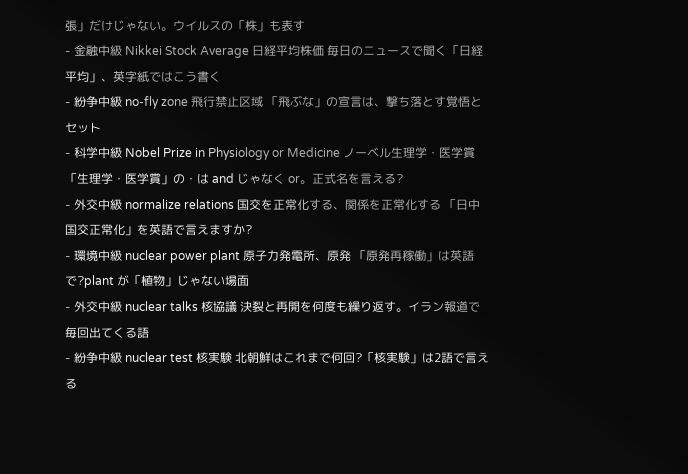張」だけじゃない。ウイルスの「株」も表す
- 金融中級 Nikkei Stock Average 日経平均株価 毎日のニュースで聞く「日経平均」、英字紙ではこう書く
- 紛争中級 no-fly zone 飛行禁止区域 「飛ぶな」の宣言は、撃ち落とす覚悟とセット
- 科学中級 Nobel Prize in Physiology or Medicine ノーベル生理学・医学賞 「生理学・医学賞」の・は and じゃなく or。正式名を言える?
- 外交中級 normalize relations 国交を正常化する、関係を正常化する 「日中国交正常化」を英語で言えますか?
- 環境中級 nuclear power plant 原子力発電所、原発 「原発再稼働」は英語で?plant が「植物」じゃない場面
- 外交中級 nuclear talks 核協議 決裂と再開を何度も繰り返す。イラン報道で毎回出てくる語
- 紛争中級 nuclear test 核実験 北朝鮮はこれまで何回?「核実験」は2語で言える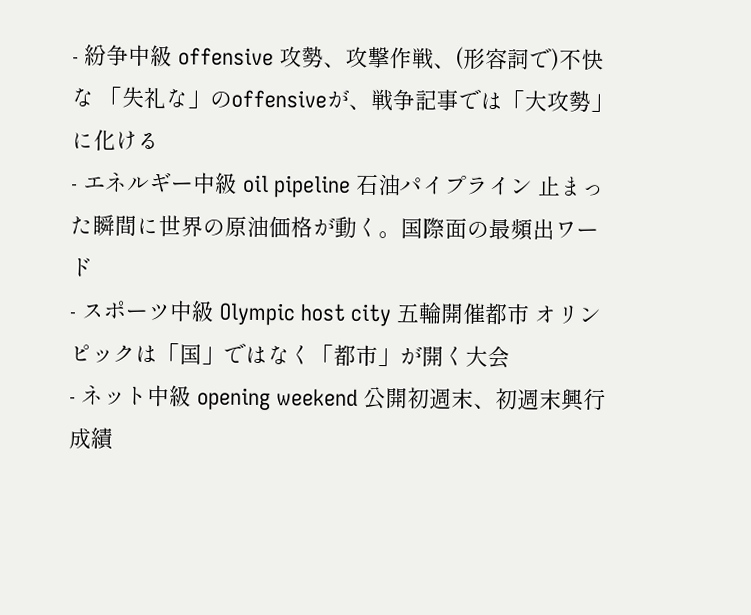- 紛争中級 offensive 攻勢、攻撃作戦、(形容詞で)不快な 「失礼な」のoffensiveが、戦争記事では「大攻勢」に化ける
- エネルギー中級 oil pipeline 石油パイプライン 止まった瞬間に世界の原油価格が動く。国際面の最頻出ワード
- スポーツ中級 Olympic host city 五輪開催都市 オリンピックは「国」ではなく「都市」が開く大会
- ネット中級 opening weekend 公開初週末、初週末興行成績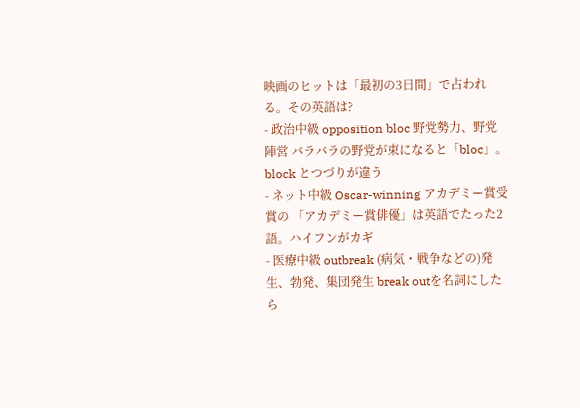映画のヒットは「最初の3日間」で占われる。その英語は?
- 政治中級 opposition bloc 野党勢力、野党陣営 バラバラの野党が束になると「bloc」。block とつづりが違う
- ネット中級 Oscar-winning アカデミー賞受賞の 「アカデミー賞俳優」は英語でたった2語。ハイフンがカギ
- 医療中級 outbreak (病気・戦争などの)発生、勃発、集団発生 break outを名詞にしたら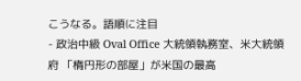こうなる。語順に注目
- 政治中級 Oval Office 大統領執務室、米大統領府 「楕円形の部屋」が米国の最高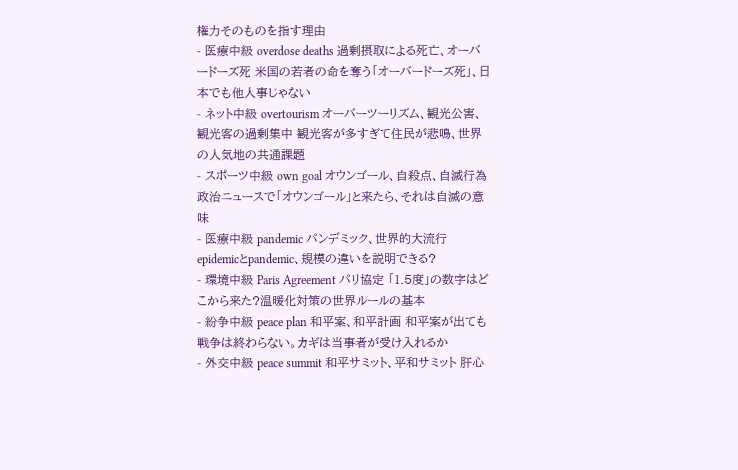権力そのものを指す理由
- 医療中級 overdose deaths 過剰摂取による死亡、オーバードーズ死 米国の若者の命を奪う「オーバードーズ死」、日本でも他人事じゃない
- ネット中級 overtourism オーバーツーリズム、観光公害、観光客の過剰集中 観光客が多すぎて住民が悲鳴、世界の人気地の共通課題
- スポーツ中級 own goal オウンゴール、自殺点、自滅行為 政治ニュースで「オウンゴール」と来たら、それは自滅の意味
- 医療中級 pandemic パンデミック、世界的大流行 epidemicとpandemic、規模の違いを説明できる?
- 環境中級 Paris Agreement パリ協定 「1.5度」の数字はどこから来た?温暖化対策の世界ルールの基本
- 紛争中級 peace plan 和平案、和平計画 和平案が出ても戦争は終わらない。カギは当事者が受け入れるか
- 外交中級 peace summit 和平サミット、平和サミット 肝心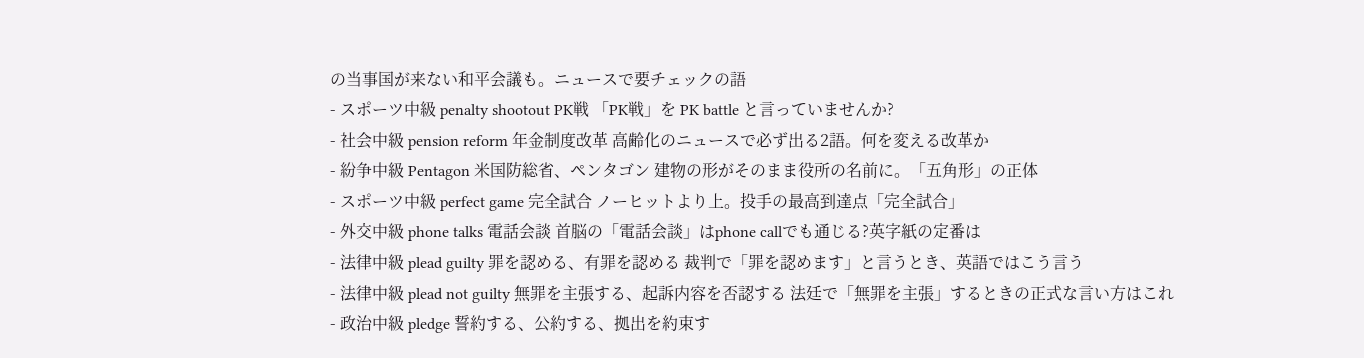の当事国が来ない和平会議も。ニュースで要チェックの語
- スポーツ中級 penalty shootout PK戦 「PK戦」を PK battle と言っていませんか?
- 社会中級 pension reform 年金制度改革 高齢化のニュースで必ず出る2語。何を変える改革か
- 紛争中級 Pentagon 米国防総省、ペンタゴン 建物の形がそのまま役所の名前に。「五角形」の正体
- スポーツ中級 perfect game 完全試合 ノーヒットより上。投手の最高到達点「完全試合」
- 外交中級 phone talks 電話会談 首脳の「電話会談」はphone callでも通じる?英字紙の定番は
- 法律中級 plead guilty 罪を認める、有罪を認める 裁判で「罪を認めます」と言うとき、英語ではこう言う
- 法律中級 plead not guilty 無罪を主張する、起訴内容を否認する 法廷で「無罪を主張」するときの正式な言い方はこれ
- 政治中級 pledge 誓約する、公約する、拠出を約束す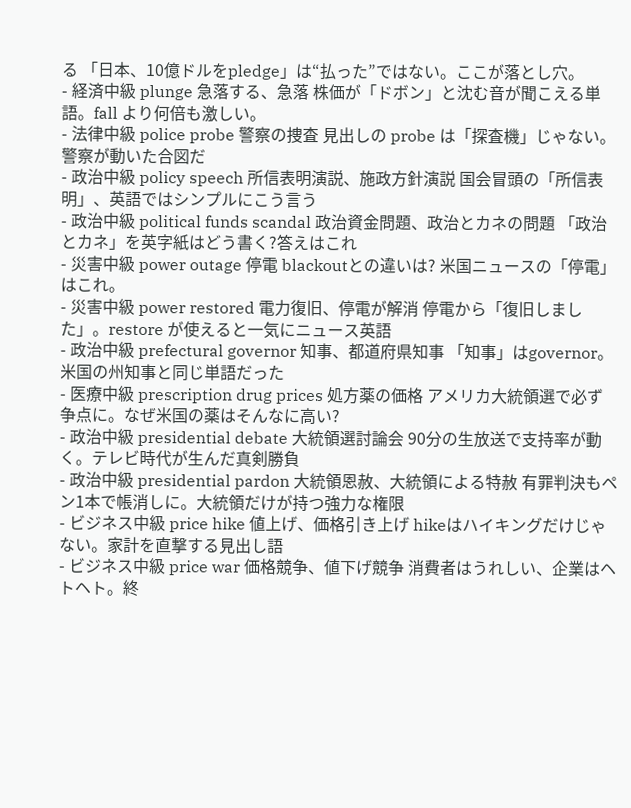る 「日本、10億ドルをpledge」は“払った”ではない。ここが落とし穴。
- 経済中級 plunge 急落する、急落 株価が「ドボン」と沈む音が聞こえる単語。fall より何倍も激しい。
- 法律中級 police probe 警察の捜査 見出しの probe は「探査機」じゃない。警察が動いた合図だ
- 政治中級 policy speech 所信表明演説、施政方針演説 国会冒頭の「所信表明」、英語ではシンプルにこう言う
- 政治中級 political funds scandal 政治資金問題、政治とカネの問題 「政治とカネ」を英字紙はどう書く?答えはこれ
- 災害中級 power outage 停電 blackoutとの違いは? 米国ニュースの「停電」はこれ。
- 災害中級 power restored 電力復旧、停電が解消 停電から「復旧しました」。restore が使えると一気にニュース英語
- 政治中級 prefectural governor 知事、都道府県知事 「知事」はgovernor。米国の州知事と同じ単語だった
- 医療中級 prescription drug prices 処方薬の価格 アメリカ大統領選で必ず争点に。なぜ米国の薬はそんなに高い?
- 政治中級 presidential debate 大統領選討論会 90分の生放送で支持率が動く。テレビ時代が生んだ真剣勝負
- 政治中級 presidential pardon 大統領恩赦、大統領による特赦 有罪判決もペン1本で帳消しに。大統領だけが持つ強力な権限
- ビジネス中級 price hike 値上げ、価格引き上げ hikeはハイキングだけじゃない。家計を直撃する見出し語
- ビジネス中級 price war 価格競争、値下げ競争 消費者はうれしい、企業はヘトヘト。終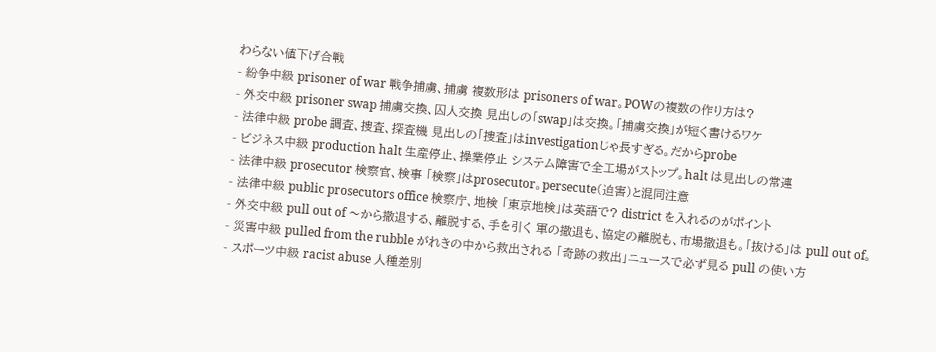わらない値下げ合戦
- 紛争中級 prisoner of war 戦争捕虜、捕虜 複数形は prisoners of war。POWの複数の作り方は?
- 外交中級 prisoner swap 捕虜交換、囚人交換 見出しの「swap」は交換。「捕虜交換」が短く書けるワケ
- 法律中級 probe 調査、捜査、探査機 見出しの「捜査」はinvestigationじゃ長すぎる。だからprobe
- ビジネス中級 production halt 生産停止、操業停止 システム障害で全工場がストップ。halt は見出しの常連
- 法律中級 prosecutor 検察官、検事 「検察」はprosecutor。persecute(迫害)と混同注意
- 法律中級 public prosecutors office 検察庁、地検 「東京地検」は英語で? district を入れるのがポイント
- 外交中級 pull out of 〜から撤退する、離脱する、手を引く 軍の撤退も、協定の離脱も、市場撤退も。「抜ける」は pull out of。
- 災害中級 pulled from the rubble がれきの中から救出される 「奇跡の救出」ニュースで必ず見る pull の使い方
- スポーツ中級 racist abuse 人種差別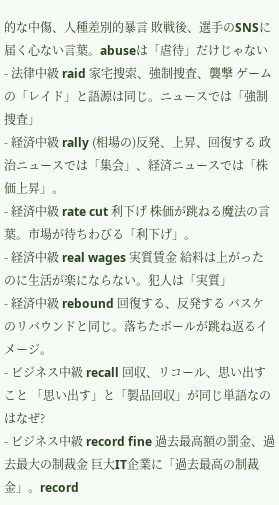的な中傷、人種差別的暴言 敗戦後、選手のSNSに届く心ない言葉。abuseは「虐待」だけじゃない
- 法律中級 raid 家宅捜索、強制捜査、襲撃 ゲームの「レイド」と語源は同じ。ニュースでは「強制捜査」
- 経済中級 rally (相場の)反発、上昇、回復する 政治ニュースでは「集会」、経済ニュースでは「株価上昇」。
- 経済中級 rate cut 利下げ 株価が跳ねる魔法の言葉。市場が待ちわびる「利下げ」。
- 経済中級 real wages 実質賃金 給料は上がったのに生活が楽にならない。犯人は「実質」
- 経済中級 rebound 回復する、反発する バスケのリバウンドと同じ。落ちたボールが跳ね返るイメージ。
- ビジネス中級 recall 回収、リコール、思い出すこと 「思い出す」と「製品回収」が同じ単語なのはなぜ?
- ビジネス中級 record fine 過去最高額の罰金、過去最大の制裁金 巨大IT企業に「過去最高の制裁金」。record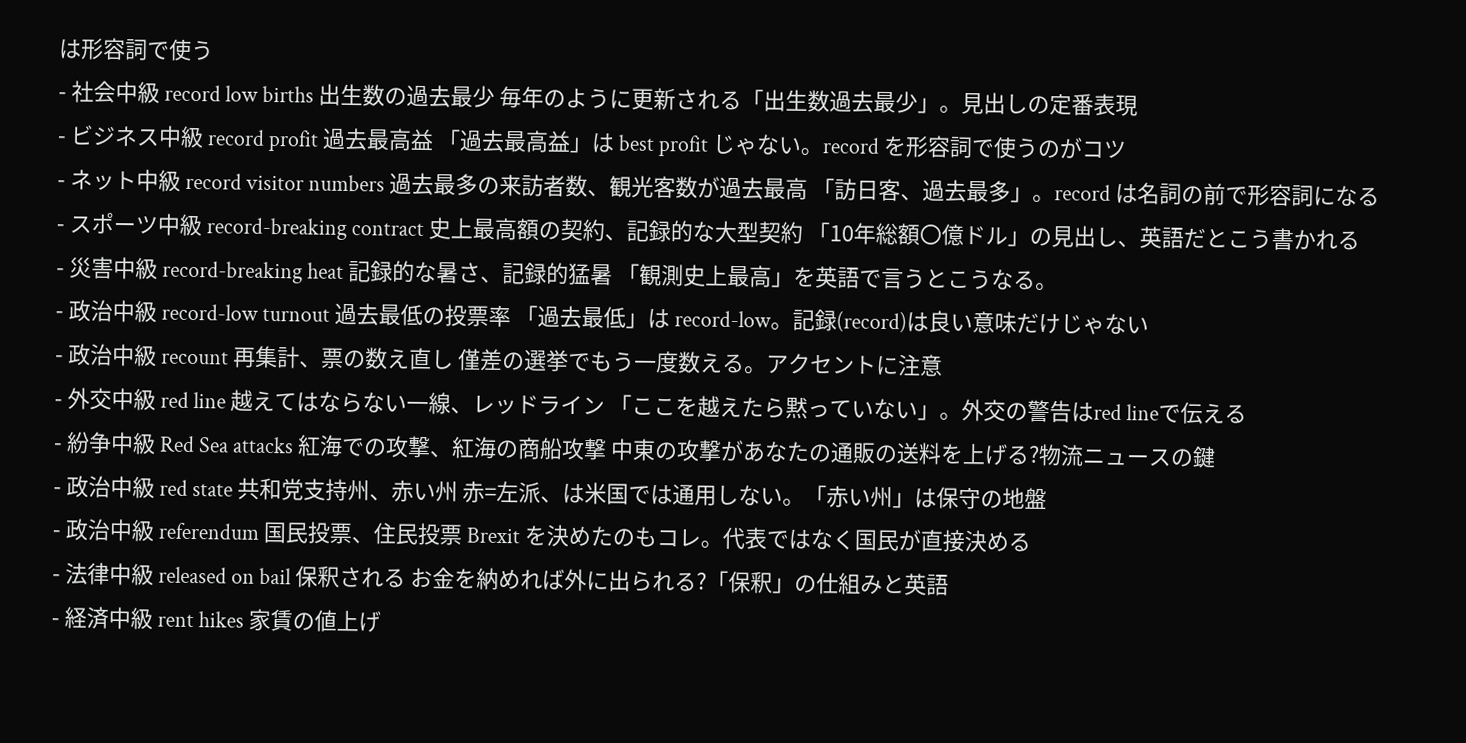は形容詞で使う
- 社会中級 record low births 出生数の過去最少 毎年のように更新される「出生数過去最少」。見出しの定番表現
- ビジネス中級 record profit 過去最高益 「過去最高益」は best profit じゃない。record を形容詞で使うのがコツ
- ネット中級 record visitor numbers 過去最多の来訪者数、観光客数が過去最高 「訪日客、過去最多」。record は名詞の前で形容詞になる
- スポーツ中級 record-breaking contract 史上最高額の契約、記録的な大型契約 「10年総額〇億ドル」の見出し、英語だとこう書かれる
- 災害中級 record-breaking heat 記録的な暑さ、記録的猛暑 「観測史上最高」を英語で言うとこうなる。
- 政治中級 record-low turnout 過去最低の投票率 「過去最低」は record-low。記録(record)は良い意味だけじゃない
- 政治中級 recount 再集計、票の数え直し 僅差の選挙でもう一度数える。アクセントに注意
- 外交中級 red line 越えてはならない一線、レッドライン 「ここを越えたら黙っていない」。外交の警告はred lineで伝える
- 紛争中級 Red Sea attacks 紅海での攻撃、紅海の商船攻撃 中東の攻撃があなたの通販の送料を上げる?物流ニュースの鍵
- 政治中級 red state 共和党支持州、赤い州 赤=左派、は米国では通用しない。「赤い州」は保守の地盤
- 政治中級 referendum 国民投票、住民投票 Brexit を決めたのもコレ。代表ではなく国民が直接決める
- 法律中級 released on bail 保釈される お金を納めれば外に出られる?「保釈」の仕組みと英語
- 経済中級 rent hikes 家賃の値上げ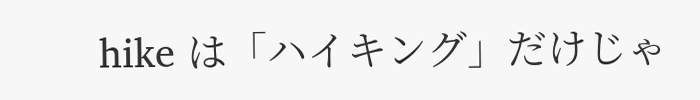hike は「ハイキング」だけじゃ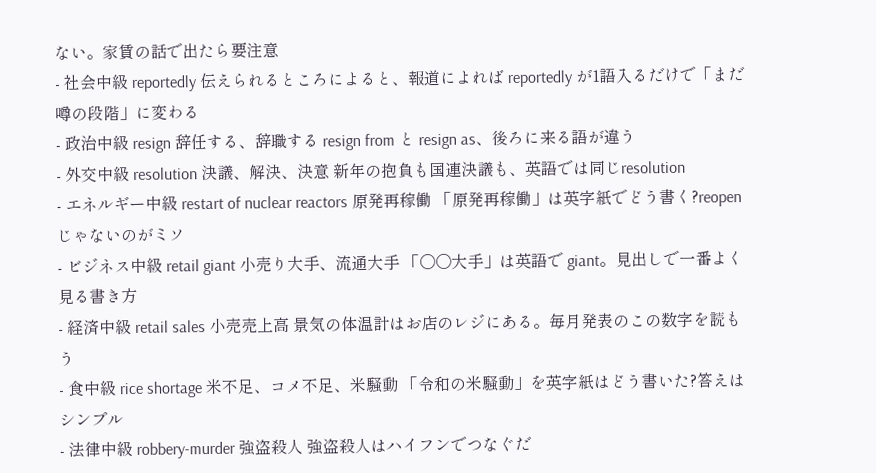ない。家賃の話で出たら要注意
- 社会中級 reportedly 伝えられるところによると、報道によれば reportedly が1語入るだけで「まだ噂の段階」に変わる
- 政治中級 resign 辞任する、辞職する resign from と resign as、後ろに来る語が違う
- 外交中級 resolution 決議、解決、決意 新年の抱負も国連決議も、英語では同じresolution
- エネルギー中級 restart of nuclear reactors 原発再稼働 「原発再稼働」は英字紙でどう書く?reopenじゃないのがミソ
- ビジネス中級 retail giant 小売り大手、流通大手 「〇〇大手」は英語で giant。見出しで一番よく見る書き方
- 経済中級 retail sales 小売売上高 景気の体温計はお店のレジにある。毎月発表のこの数字を読もう
- 食中級 rice shortage 米不足、コメ不足、米騒動 「令和の米騒動」を英字紙はどう書いた?答えはシンプル
- 法律中級 robbery-murder 強盗殺人 強盗殺人はハイフンでつなぐだ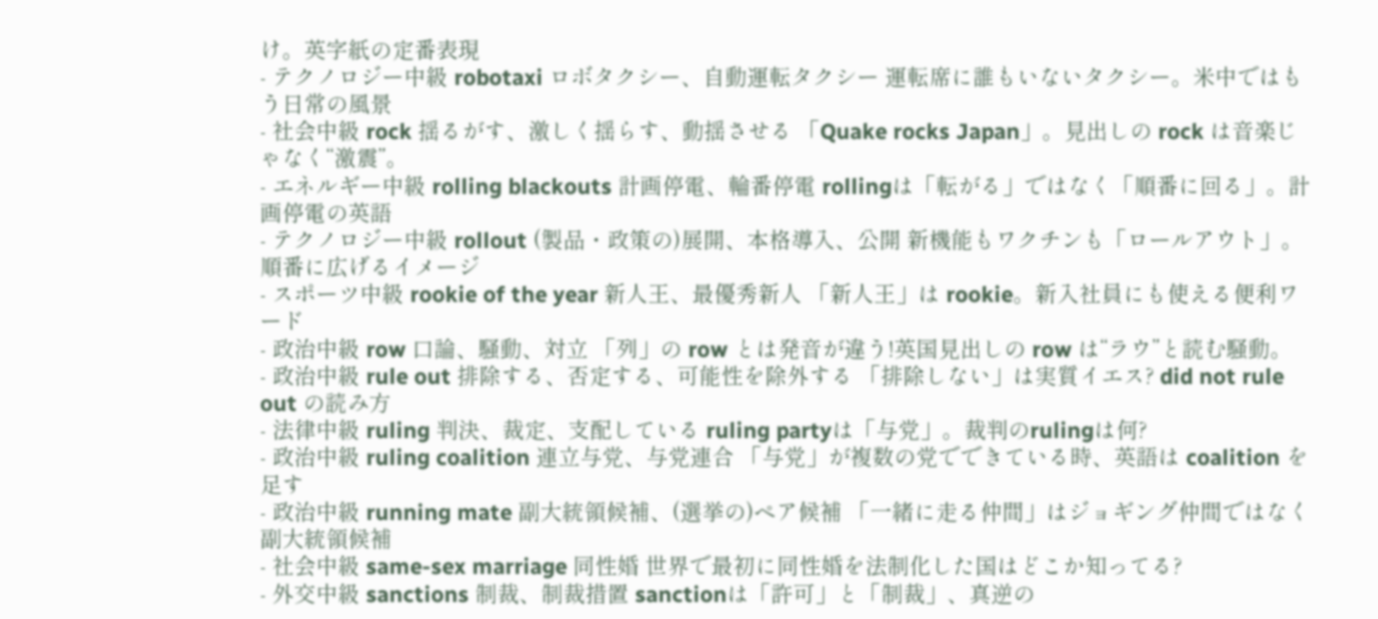け。英字紙の定番表現
- テクノロジー中級 robotaxi ロボタクシー、自動運転タクシー 運転席に誰もいないタクシー。米中ではもう日常の風景
- 社会中級 rock 揺るがす、激しく揺らす、動揺させる 「Quake rocks Japan」。見出しの rock は音楽じゃなく“激震”。
- エネルギー中級 rolling blackouts 計画停電、輪番停電 rollingは「転がる」ではなく「順番に回る」。計画停電の英語
- テクノロジー中級 rollout (製品・政策の)展開、本格導入、公開 新機能もワクチンも「ロールアウト」。順番に広げるイメージ
- スポーツ中級 rookie of the year 新人王、最優秀新人 「新人王」は rookie。新入社員にも使える便利ワード
- 政治中級 row 口論、騒動、対立 「列」の row とは発音が違う!英国見出しの row は“ラウ”と読む騒動。
- 政治中級 rule out 排除する、否定する、可能性を除外する 「排除しない」は実質イエス? did not rule out の読み方
- 法律中級 ruling 判決、裁定、支配している ruling partyは「与党」。裁判のrulingは何?
- 政治中級 ruling coalition 連立与党、与党連合 「与党」が複数の党でできている時、英語は coalition を足す
- 政治中級 running mate 副大統領候補、(選挙の)ペア候補 「一緒に走る仲間」はジョギング仲間ではなく副大統領候補
- 社会中級 same-sex marriage 同性婚 世界で最初に同性婚を法制化した国はどこか知ってる?
- 外交中級 sanctions 制裁、制裁措置 sanctionは「許可」と「制裁」、真逆の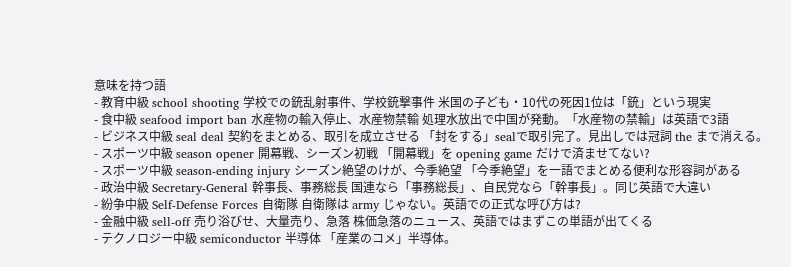意味を持つ語
- 教育中級 school shooting 学校での銃乱射事件、学校銃撃事件 米国の子ども・10代の死因1位は「銃」という現実
- 食中級 seafood import ban 水産物の輸入停止、水産物禁輸 処理水放出で中国が発動。「水産物の禁輸」は英語で3語
- ビジネス中級 seal deal 契約をまとめる、取引を成立させる 「封をする」sealで取引完了。見出しでは冠詞 the まで消える。
- スポーツ中級 season opener 開幕戦、シーズン初戦 「開幕戦」を opening game だけで済ませてない?
- スポーツ中級 season-ending injury シーズン絶望のけが、今季絶望 「今季絶望」を一語でまとめる便利な形容詞がある
- 政治中級 Secretary-General 幹事長、事務総長 国連なら「事務総長」、自民党なら「幹事長」。同じ英語で大違い
- 紛争中級 Self-Defense Forces 自衛隊 自衛隊は army じゃない。英語での正式な呼び方は?
- 金融中級 sell-off 売り浴びせ、大量売り、急落 株価急落のニュース、英語ではまずこの単語が出てくる
- テクノロジー中級 semiconductor 半導体 「産業のコメ」半導体。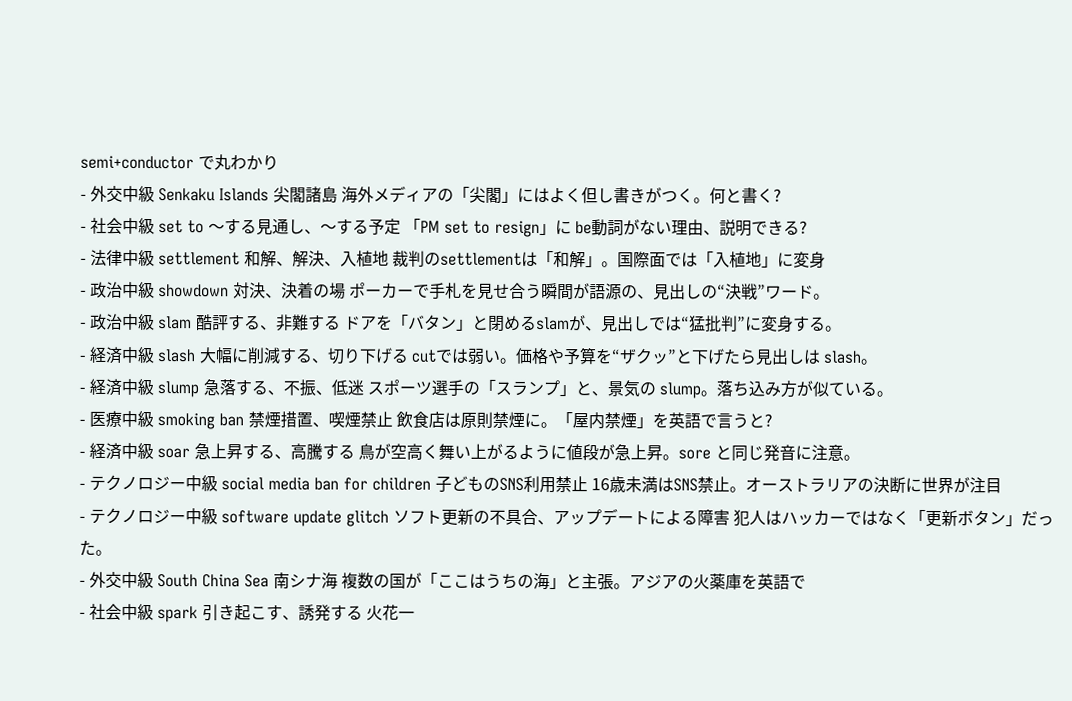semi+conductor で丸わかり
- 外交中級 Senkaku Islands 尖閣諸島 海外メディアの「尖閣」にはよく但し書きがつく。何と書く?
- 社会中級 set to 〜する見通し、〜する予定 「PM set to resign」に be動詞がない理由、説明できる?
- 法律中級 settlement 和解、解決、入植地 裁判のsettlementは「和解」。国際面では「入植地」に変身
- 政治中級 showdown 対決、決着の場 ポーカーで手札を見せ合う瞬間が語源の、見出しの“決戦”ワード。
- 政治中級 slam 酷評する、非難する ドアを「バタン」と閉めるslamが、見出しでは“猛批判”に変身する。
- 経済中級 slash 大幅に削減する、切り下げる cutでは弱い。価格や予算を“ザクッ”と下げたら見出しは slash。
- 経済中級 slump 急落する、不振、低迷 スポーツ選手の「スランプ」と、景気の slump。落ち込み方が似ている。
- 医療中級 smoking ban 禁煙措置、喫煙禁止 飲食店は原則禁煙に。「屋内禁煙」を英語で言うと?
- 経済中級 soar 急上昇する、高騰する 鳥が空高く舞い上がるように値段が急上昇。sore と同じ発音に注意。
- テクノロジー中級 social media ban for children 子どものSNS利用禁止 16歳未満はSNS禁止。オーストラリアの決断に世界が注目
- テクノロジー中級 software update glitch ソフト更新の不具合、アップデートによる障害 犯人はハッカーではなく「更新ボタン」だった。
- 外交中級 South China Sea 南シナ海 複数の国が「ここはうちの海」と主張。アジアの火薬庫を英語で
- 社会中級 spark 引き起こす、誘発する 火花一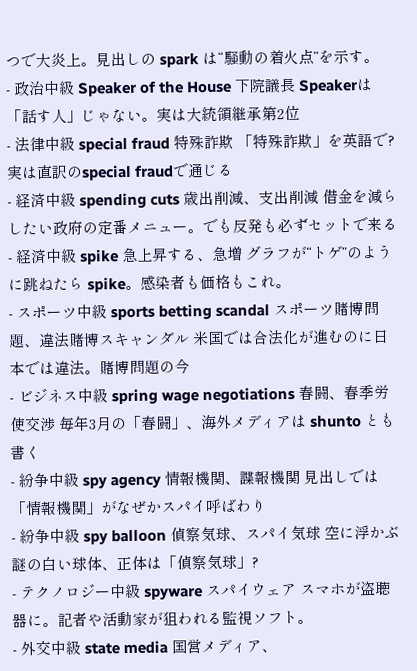つで大炎上。見出しの spark は“騒動の着火点”を示す。
- 政治中級 Speaker of the House 下院議長 Speakerは「話す人」じゃない。実は大統領継承第2位
- 法律中級 special fraud 特殊詐欺 「特殊詐欺」を英語で?実は直訳のspecial fraudで通じる
- 経済中級 spending cuts 歳出削減、支出削減 借金を減らしたい政府の定番メニュー。でも反発も必ずセットで来る
- 経済中級 spike 急上昇する、急増 グラフが“トゲ”のように跳ねたら spike。感染者も価格もこれ。
- スポーツ中級 sports betting scandal スポーツ賭博問題、違法賭博スキャンダル 米国では合法化が進むのに日本では違法。賭博問題の今
- ビジネス中級 spring wage negotiations 春闘、春季労使交渉 毎年3月の「春闘」、海外メディアは shunto とも書く
- 紛争中級 spy agency 情報機関、諜報機関 見出しでは「情報機関」がなぜかスパイ呼ばわり
- 紛争中級 spy balloon 偵察気球、スパイ気球 空に浮かぶ謎の白い球体、正体は「偵察気球」?
- テクノロジー中級 spyware スパイウェア スマホが盗聴器に。記者や活動家が狙われる監視ソフト。
- 外交中級 state media 国営メディア、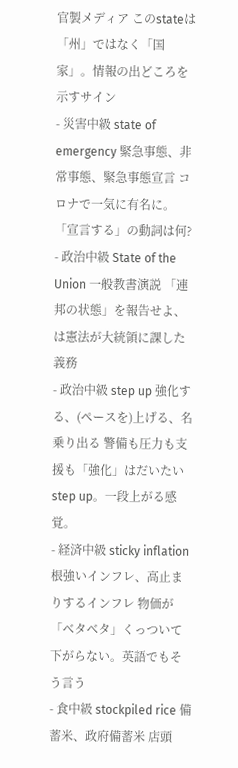官製メディア このstateは「州」ではなく「国家」。情報の出どころを示すサイン
- 災害中級 state of emergency 緊急事態、非常事態、緊急事態宣言 コロナで一気に有名に。「宣言する」の動詞は何?
- 政治中級 State of the Union 一般教書演説 「連邦の状態」を報告せよ、は憲法が大統領に課した義務
- 政治中級 step up 強化する、(ペースを)上げる、名乗り出る 警備も圧力も支援も「強化」はだいたい step up。一段上がる感覚。
- 経済中級 sticky inflation 根強いインフレ、高止まりするインフレ 物価が「ベタベタ」くっついて下がらない。英語でもそう言う
- 食中級 stockpiled rice 備蓄米、政府備蓄米 店頭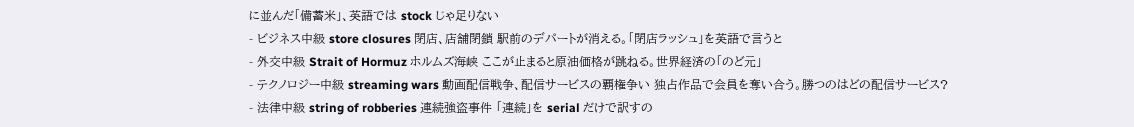に並んだ「備蓄米」、英語では stock じゃ足りない
- ビジネス中級 store closures 閉店、店舗閉鎖 駅前のデパートが消える。「閉店ラッシュ」を英語で言うと
- 外交中級 Strait of Hormuz ホルムズ海峡 ここが止まると原油価格が跳ねる。世界経済の「のど元」
- テクノロジー中級 streaming wars 動画配信戦争、配信サービスの覇権争い 独占作品で会員を奪い合う。勝つのはどの配信サービス?
- 法律中級 string of robberies 連続強盗事件 「連続」を serial だけで訳すの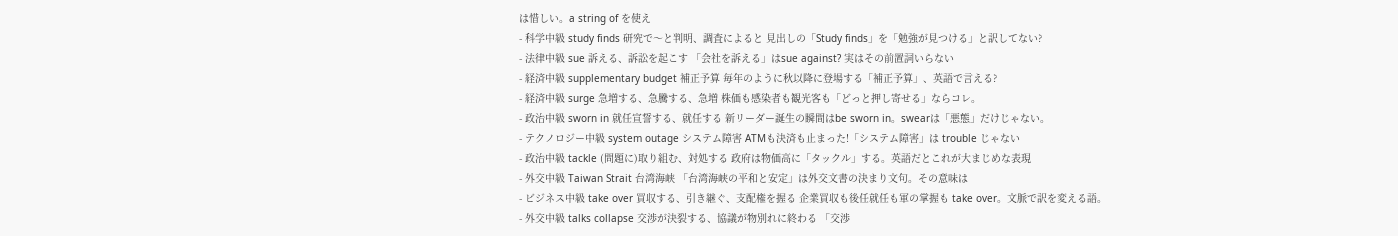は惜しい。a string of を使え
- 科学中級 study finds 研究で〜と判明、調査によると 見出しの「Study finds」を「勉強が見つける」と訳してない?
- 法律中級 sue 訴える、訴訟を起こす 「会社を訴える」はsue against? 実はその前置詞いらない
- 経済中級 supplementary budget 補正予算 毎年のように秋以降に登場する「補正予算」、英語で言える?
- 経済中級 surge 急増する、急騰する、急増 株価も感染者も観光客も「どっと押し寄せる」ならコレ。
- 政治中級 sworn in 就任宣誓する、就任する 新リーダー誕生の瞬間はbe sworn in。swearは「悪態」だけじゃない。
- テクノロジー中級 system outage システム障害 ATMも決済も止まった!「システム障害」は trouble じゃない
- 政治中級 tackle (問題に)取り組む、対処する 政府は物価高に「タックル」する。英語だとこれが大まじめな表現
- 外交中級 Taiwan Strait 台湾海峡 「台湾海峡の平和と安定」は外交文書の決まり文句。その意味は
- ビジネス中級 take over 買収する、引き継ぐ、支配権を握る 企業買収も後任就任も軍の掌握も take over。文脈で訳を変える語。
- 外交中級 talks collapse 交渉が決裂する、協議が物別れに終わる 「交渉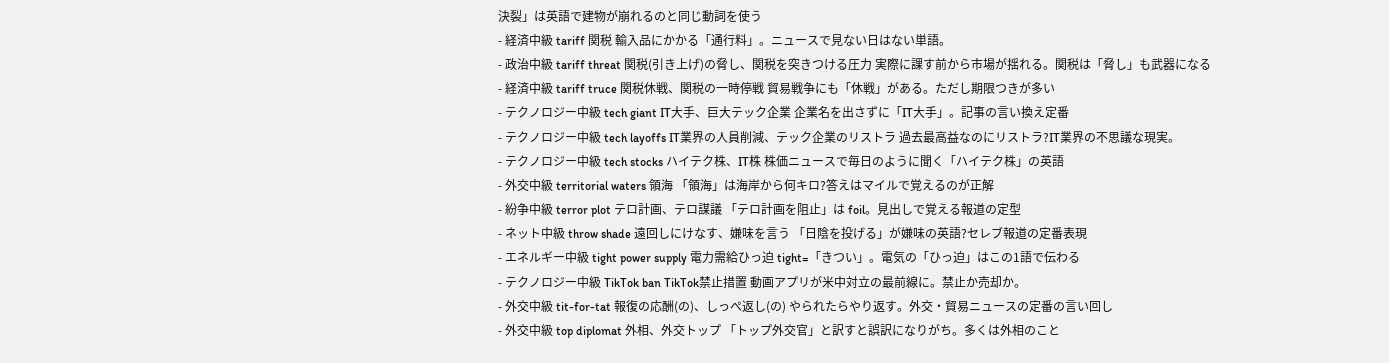決裂」は英語で建物が崩れるのと同じ動詞を使う
- 経済中級 tariff 関税 輸入品にかかる「通行料」。ニュースで見ない日はない単語。
- 政治中級 tariff threat 関税(引き上げ)の脅し、関税を突きつける圧力 実際に課す前から市場が揺れる。関税は「脅し」も武器になる
- 経済中級 tariff truce 関税休戦、関税の一時停戦 貿易戦争にも「休戦」がある。ただし期限つきが多い
- テクノロジー中級 tech giant IT大手、巨大テック企業 企業名を出さずに「IT大手」。記事の言い換え定番
- テクノロジー中級 tech layoffs IT業界の人員削減、テック企業のリストラ 過去最高益なのにリストラ?IT業界の不思議な現実。
- テクノロジー中級 tech stocks ハイテク株、IT株 株価ニュースで毎日のように聞く「ハイテク株」の英語
- 外交中級 territorial waters 領海 「領海」は海岸から何キロ?答えはマイルで覚えるのが正解
- 紛争中級 terror plot テロ計画、テロ謀議 「テロ計画を阻止」は foil。見出しで覚える報道の定型
- ネット中級 throw shade 遠回しにけなす、嫌味を言う 「日陰を投げる」が嫌味の英語?セレブ報道の定番表現
- エネルギー中級 tight power supply 電力需給ひっ迫 tight=「きつい」。電気の「ひっ迫」はこの1語で伝わる
- テクノロジー中級 TikTok ban TikTok禁止措置 動画アプリが米中対立の最前線に。禁止か売却か。
- 外交中級 tit-for-tat 報復の応酬(の)、しっぺ返し(の) やられたらやり返す。外交・貿易ニュースの定番の言い回し
- 外交中級 top diplomat 外相、外交トップ 「トップ外交官」と訳すと誤訳になりがち。多くは外相のこと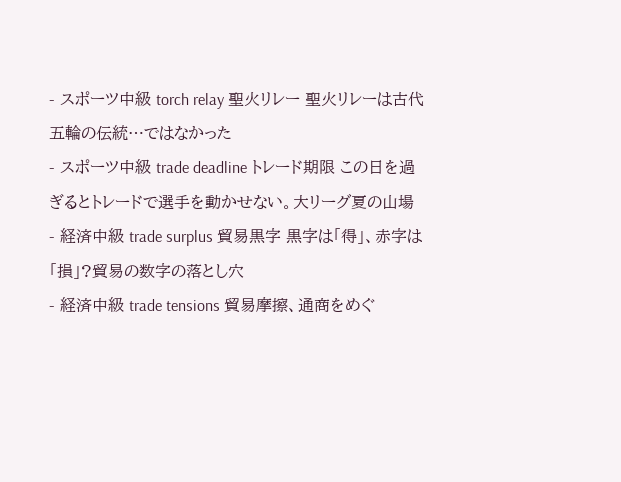- スポーツ中級 torch relay 聖火リレー 聖火リレーは古代五輪の伝統…ではなかった
- スポーツ中級 trade deadline トレード期限 この日を過ぎるとトレードで選手を動かせない。大リーグ夏の山場
- 経済中級 trade surplus 貿易黒字 黒字は「得」、赤字は「損」?貿易の数字の落とし穴
- 経済中級 trade tensions 貿易摩擦、通商をめぐ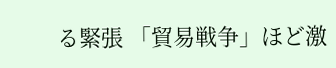る緊張 「貿易戦争」ほど激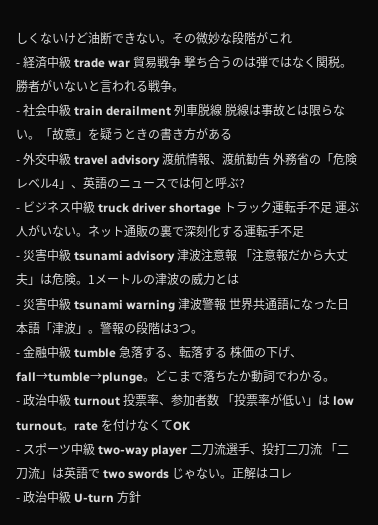しくないけど油断できない。その微妙な段階がこれ
- 経済中級 trade war 貿易戦争 撃ち合うのは弾ではなく関税。勝者がいないと言われる戦争。
- 社会中級 train derailment 列車脱線 脱線は事故とは限らない。「故意」を疑うときの書き方がある
- 外交中級 travel advisory 渡航情報、渡航勧告 外務省の「危険レベル4」、英語のニュースでは何と呼ぶ?
- ビジネス中級 truck driver shortage トラック運転手不足 運ぶ人がいない。ネット通販の裏で深刻化する運転手不足
- 災害中級 tsunami advisory 津波注意報 「注意報だから大丈夫」は危険。1メートルの津波の威力とは
- 災害中級 tsunami warning 津波警報 世界共通語になった日本語「津波」。警報の段階は3つ。
- 金融中級 tumble 急落する、転落する 株価の下げ、fall→tumble→plunge。どこまで落ちたか動詞でわかる。
- 政治中級 turnout 投票率、参加者数 「投票率が低い」は low turnout。rate を付けなくてOK
- スポーツ中級 two-way player 二刀流選手、投打二刀流 「二刀流」は英語で two swords じゃない。正解はコレ
- 政治中級 U-turn 方針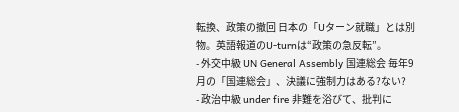転換、政策の撤回 日本の「Uターン就職」とは別物。英語報道のU-turnは“政策の急反転”。
- 外交中級 UN General Assembly 国連総会 毎年9月の「国連総会」、決議に強制力はある?ない?
- 政治中級 under fire 非難を浴びて、批判に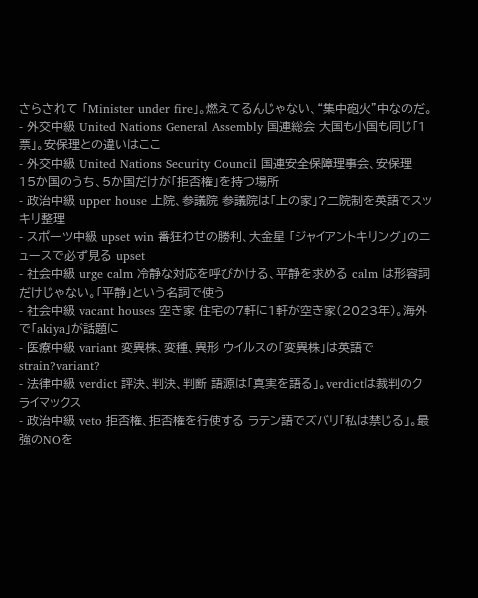さらされて 「Minister under fire」。燃えてるんじゃない、“集中砲火”中なのだ。
- 外交中級 United Nations General Assembly 国連総会 大国も小国も同じ「1票」。安保理との違いはここ
- 外交中級 United Nations Security Council 国連安全保障理事会、安保理 15か国のうち、5か国だけが「拒否権」を持つ場所
- 政治中級 upper house 上院、参議院 参議院は「上の家」?二院制を英語でスッキリ整理
- スポーツ中級 upset win 番狂わせの勝利、大金星 「ジャイアントキリング」のニュースで必ず見る upset
- 社会中級 urge calm 冷静な対応を呼びかける、平静を求める calm は形容詞だけじゃない。「平静」という名詞で使う
- 社会中級 vacant houses 空き家 住宅の7軒に1軒が空き家(2023年)。海外で「akiya」が話題に
- 医療中級 variant 変異株、変種、異形 ウイルスの「変異株」は英語でstrain?variant?
- 法律中級 verdict 評決、判決、判断 語源は「真実を語る」。verdictは裁判のクライマックス
- 政治中級 veto 拒否権、拒否権を行使する ラテン語でズバリ「私は禁じる」。最強のNOを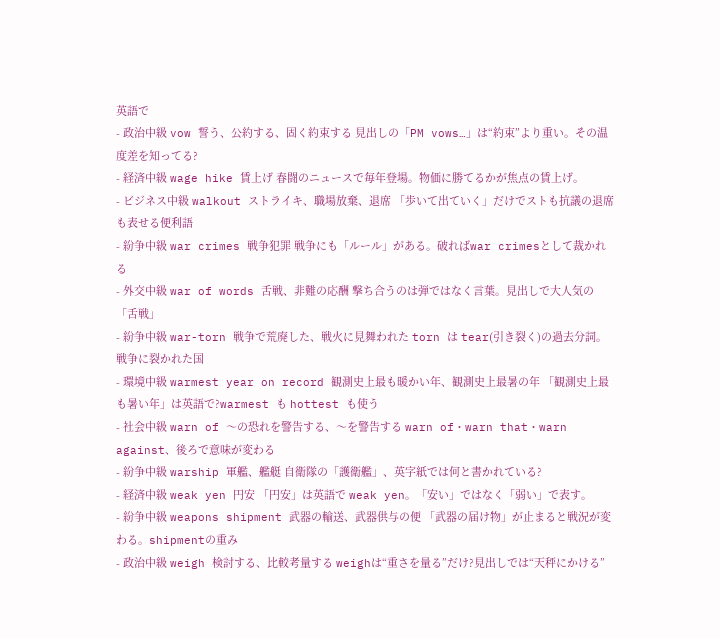英語で
- 政治中級 vow 誓う、公約する、固く約束する 見出しの「PM vows…」は“約束”より重い。その温度差を知ってる?
- 経済中級 wage hike 賃上げ 春闘のニュースで毎年登場。物価に勝てるかが焦点の賃上げ。
- ビジネス中級 walkout ストライキ、職場放棄、退席 「歩いて出ていく」だけでストも抗議の退席も表せる便利語
- 紛争中級 war crimes 戦争犯罪 戦争にも「ルール」がある。破ればwar crimesとして裁かれる
- 外交中級 war of words 舌戦、非難の応酬 撃ち合うのは弾ではなく言葉。見出しで大人気の「舌戦」
- 紛争中級 war-torn 戦争で荒廃した、戦火に見舞われた torn は tear(引き裂く)の過去分詞。戦争に裂かれた国
- 環境中級 warmest year on record 観測史上最も暖かい年、観測史上最暑の年 「観測史上最も暑い年」は英語で?warmest も hottest も使う
- 社会中級 warn of 〜の恐れを警告する、〜を警告する warn of・warn that・warn against、後ろで意味が変わる
- 紛争中級 warship 軍艦、艦艇 自衛隊の「護衛艦」、英字紙では何と書かれている?
- 経済中級 weak yen 円安 「円安」は英語で weak yen。「安い」ではなく「弱い」で表す。
- 紛争中級 weapons shipment 武器の輸送、武器供与の便 「武器の届け物」が止まると戦況が変わる。shipmentの重み
- 政治中級 weigh 検討する、比較考量する weighは“重さを量る”だけ?見出しでは“天秤にかける”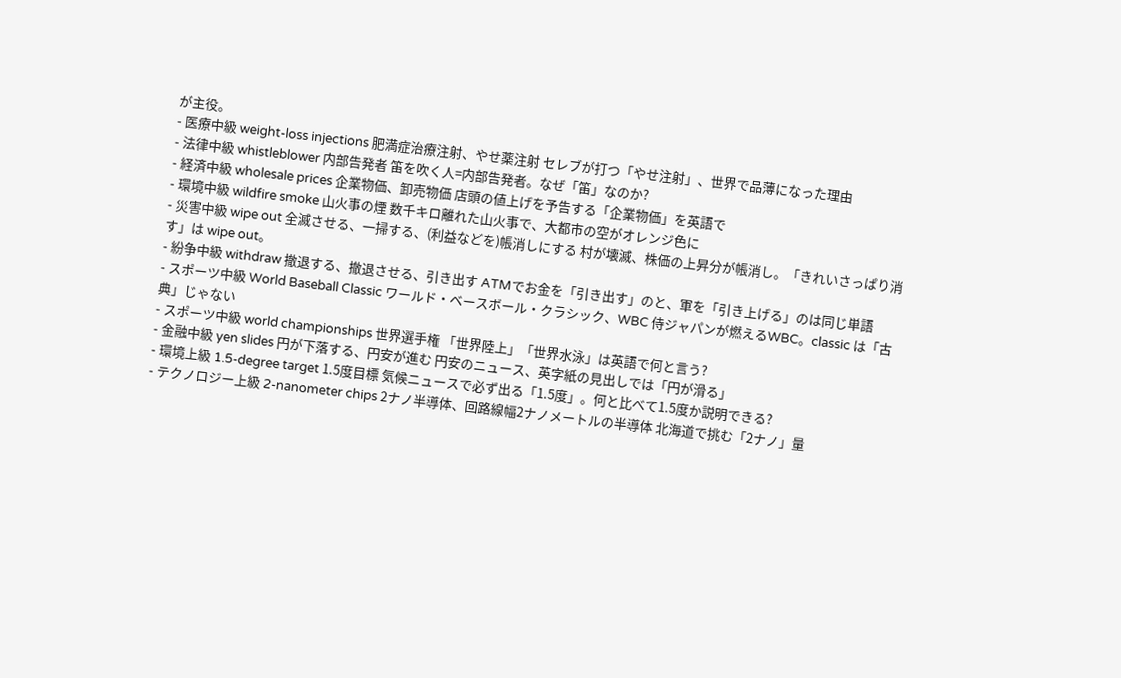が主役。
- 医療中級 weight-loss injections 肥満症治療注射、やせ薬注射 セレブが打つ「やせ注射」、世界で品薄になった理由
- 法律中級 whistleblower 内部告発者 笛を吹く人=内部告発者。なぜ「笛」なのか?
- 経済中級 wholesale prices 企業物価、卸売物価 店頭の値上げを予告する「企業物価」を英語で
- 環境中級 wildfire smoke 山火事の煙 数千キロ離れた山火事で、大都市の空がオレンジ色に
- 災害中級 wipe out 全滅させる、一掃する、(利益などを)帳消しにする 村が壊滅、株価の上昇分が帳消し。「きれいさっぱり消す」は wipe out。
- 紛争中級 withdraw 撤退する、撤退させる、引き出す ATMでお金を「引き出す」のと、軍を「引き上げる」のは同じ単語
- スポーツ中級 World Baseball Classic ワールド・ベースボール・クラシック、WBC 侍ジャパンが燃えるWBC。classic は「古典」じゃない
- スポーツ中級 world championships 世界選手権 「世界陸上」「世界水泳」は英語で何と言う?
- 金融中級 yen slides 円が下落する、円安が進む 円安のニュース、英字紙の見出しでは「円が滑る」
- 環境上級 1.5-degree target 1.5度目標 気候ニュースで必ず出る「1.5度」。何と比べて1.5度か説明できる?
- テクノロジー上級 2-nanometer chips 2ナノ半導体、回路線幅2ナノメートルの半導体 北海道で挑む「2ナノ」量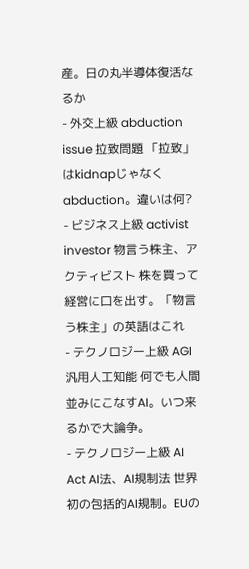産。日の丸半導体復活なるか
- 外交上級 abduction issue 拉致問題 「拉致」はkidnapじゃなくabduction。違いは何?
- ビジネス上級 activist investor 物言う株主、アクティビスト 株を買って経営に口を出す。「物言う株主」の英語はこれ
- テクノロジー上級 AGI 汎用人工知能 何でも人間並みにこなすAI。いつ来るかで大論争。
- テクノロジー上級 AI Act AI法、AI規制法 世界初の包括的AI規制。EUの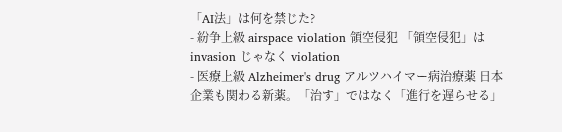「AI法」は何を禁じた?
- 紛争上級 airspace violation 領空侵犯 「領空侵犯」は invasion じゃなく violation
- 医療上級 Alzheimer's drug アルツハイマー病治療薬 日本企業も関わる新薬。「治す」ではなく「進行を遅らせる」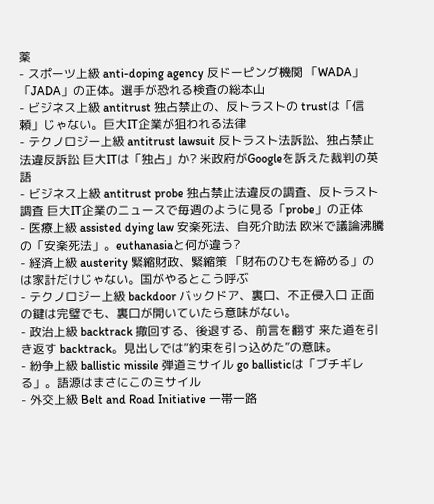薬
- スポーツ上級 anti-doping agency 反ドーピング機関 「WADA」「JADA」の正体。選手が恐れる検査の総本山
- ビジネス上級 antitrust 独占禁止の、反トラストの trustは「信頼」じゃない。巨大IT企業が狙われる法律
- テクノロジー上級 antitrust lawsuit 反トラスト法訴訟、独占禁止法違反訴訟 巨大ITは「独占」か? 米政府がGoogleを訴えた裁判の英語
- ビジネス上級 antitrust probe 独占禁止法違反の調査、反トラスト調査 巨大IT企業のニュースで毎週のように見る「probe」の正体
- 医療上級 assisted dying law 安楽死法、自死介助法 欧米で議論沸騰の「安楽死法」。euthanasiaと何が違う?
- 経済上級 austerity 緊縮財政、緊縮策 「財布のひもを締める」のは家計だけじゃない。国がやるとこう呼ぶ
- テクノロジー上級 backdoor バックドア、裏口、不正侵入口 正面の鍵は完璧でも、裏口が開いていたら意味がない。
- 政治上級 backtrack 撤回する、後退する、前言を翻す 来た道を引き返す backtrack。見出しでは“約束を引っ込めた”の意味。
- 紛争上級 ballistic missile 弾道ミサイル go ballisticは「ブチギレる」。語源はまさにこのミサイル
- 外交上級 Belt and Road Initiative 一帯一路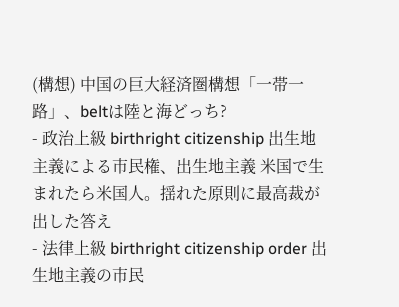(構想) 中国の巨大経済圏構想「一帯一路」、beltは陸と海どっち?
- 政治上級 birthright citizenship 出生地主義による市民権、出生地主義 米国で生まれたら米国人。揺れた原則に最高裁が出した答え
- 法律上級 birthright citizenship order 出生地主義の市民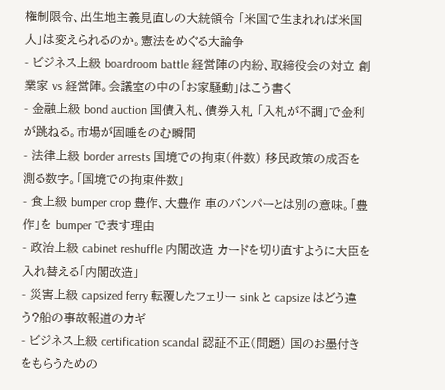権制限令、出生地主義見直しの大統領令 「米国で生まれれば米国人」は変えられるのか。憲法をめぐる大論争
- ビジネス上級 boardroom battle 経営陣の内紛、取締役会の対立 創業家 vs 経営陣。会議室の中の「お家騒動」はこう書く
- 金融上級 bond auction 国債入札、債券入札 「入札が不調」で金利が跳ねる。市場が固唾をのむ瞬間
- 法律上級 border arrests 国境での拘束(件数) 移民政策の成否を測る数字。「国境での拘束件数」
- 食上級 bumper crop 豊作、大豊作 車のバンパーとは別の意味。「豊作」を bumper で表す理由
- 政治上級 cabinet reshuffle 内閣改造 カードを切り直すように大臣を入れ替える「内閣改造」
- 災害上級 capsized ferry 転覆したフェリー sink と capsize はどう違う?船の事故報道のカギ
- ビジネス上級 certification scandal 認証不正(問題) 国のお墨付きをもらうための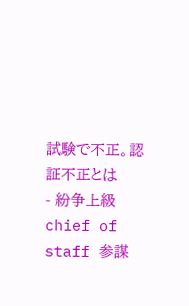試験で不正。認証不正とは
- 紛争上級 chief of staff 参謀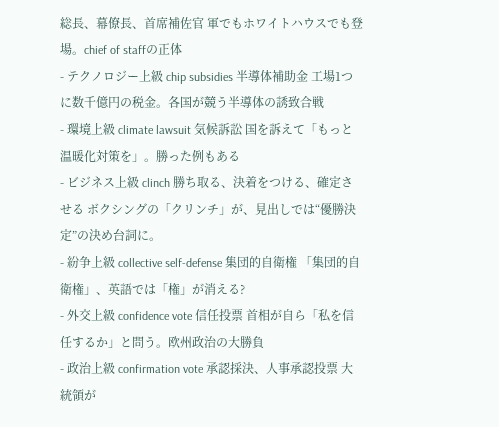総長、幕僚長、首席補佐官 軍でもホワイトハウスでも登場。chief of staffの正体
- テクノロジー上級 chip subsidies 半導体補助金 工場1つに数千億円の税金。各国が競う半導体の誘致合戦
- 環境上級 climate lawsuit 気候訴訟 国を訴えて「もっと温暖化対策を」。勝った例もある
- ビジネス上級 clinch 勝ち取る、決着をつける、確定させる ボクシングの「クリンチ」が、見出しでは“優勝決定”の決め台詞に。
- 紛争上級 collective self-defense 集団的自衛権 「集団的自衛権」、英語では「権」が消える?
- 外交上級 confidence vote 信任投票 首相が自ら「私を信任するか」と問う。欧州政治の大勝負
- 政治上級 confirmation vote 承認採決、人事承認投票 大統領が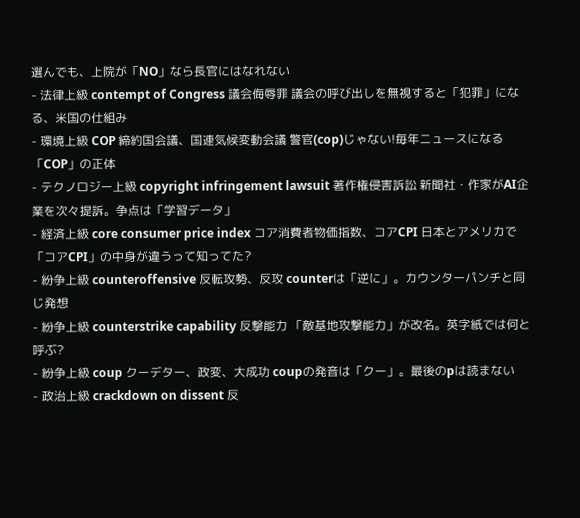選んでも、上院が「NO」なら長官にはなれない
- 法律上級 contempt of Congress 議会侮辱罪 議会の呼び出しを無視すると「犯罪」になる、米国の仕組み
- 環境上級 COP 締約国会議、国連気候変動会議 警官(cop)じゃない!毎年ニュースになる「COP」の正体
- テクノロジー上級 copyright infringement lawsuit 著作権侵害訴訟 新聞社・作家がAI企業を次々提訴。争点は「学習データ」
- 経済上級 core consumer price index コア消費者物価指数、コアCPI 日本とアメリカで「コアCPI」の中身が違うって知ってた?
- 紛争上級 counteroffensive 反転攻勢、反攻 counterは「逆に」。カウンターパンチと同じ発想
- 紛争上級 counterstrike capability 反撃能力 「敵基地攻撃能力」が改名。英字紙では何と呼ぶ?
- 紛争上級 coup クーデター、政変、大成功 coupの発音は「クー」。最後のpは読まない
- 政治上級 crackdown on dissent 反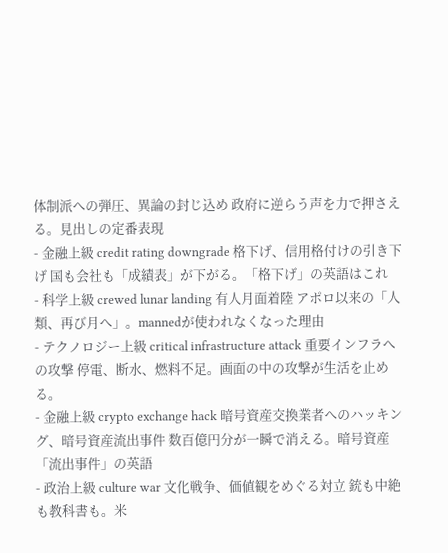体制派への弾圧、異論の封じ込め 政府に逆らう声を力で押さえる。見出しの定番表現
- 金融上級 credit rating downgrade 格下げ、信用格付けの引き下げ 国も会社も「成績表」が下がる。「格下げ」の英語はこれ
- 科学上級 crewed lunar landing 有人月面着陸 アポロ以来の「人類、再び月へ」。mannedが使われなくなった理由
- テクノロジー上級 critical infrastructure attack 重要インフラへの攻撃 停電、断水、燃料不足。画面の中の攻撃が生活を止める。
- 金融上級 crypto exchange hack 暗号資産交換業者へのハッキング、暗号資産流出事件 数百億円分が一瞬で消える。暗号資産「流出事件」の英語
- 政治上級 culture war 文化戦争、価値観をめぐる対立 銃も中絶も教科書も。米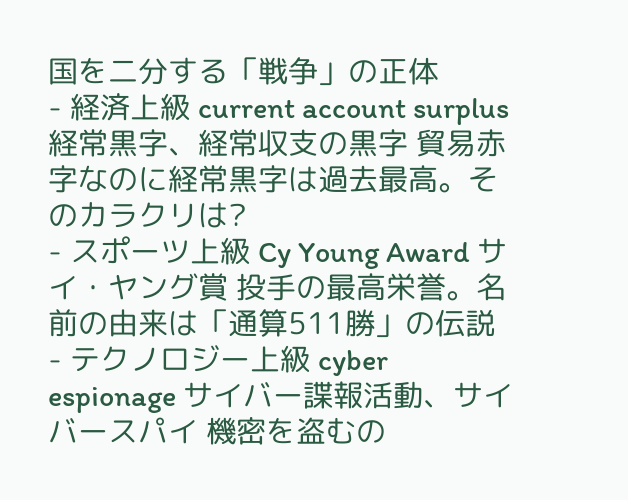国を二分する「戦争」の正体
- 経済上級 current account surplus 経常黒字、経常収支の黒字 貿易赤字なのに経常黒字は過去最高。そのカラクリは?
- スポーツ上級 Cy Young Award サイ・ヤング賞 投手の最高栄誉。名前の由来は「通算511勝」の伝説
- テクノロジー上級 cyber espionage サイバー諜報活動、サイバースパイ 機密を盗むの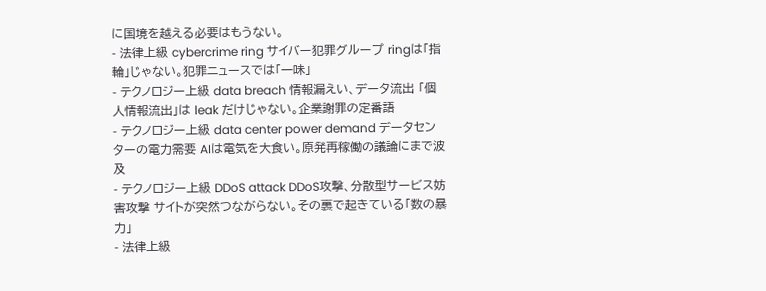に国境を越える必要はもうない。
- 法律上級 cybercrime ring サイバー犯罪グループ ringは「指輪」じゃない。犯罪ニュースでは「一味」
- テクノロジー上級 data breach 情報漏えい、データ流出 「個人情報流出」は leak だけじゃない。企業謝罪の定番語
- テクノロジー上級 data center power demand データセンターの電力需要 AIは電気を大食い。原発再稼働の議論にまで波及
- テクノロジー上級 DDoS attack DDoS攻撃、分散型サービス妨害攻撃 サイトが突然つながらない。その裏で起きている「数の暴力」
- 法律上級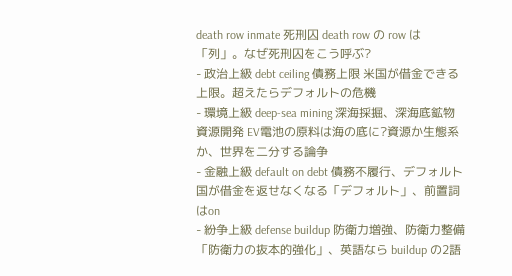death row inmate 死刑囚 death row の row は「列」。なぜ死刑囚をこう呼ぶ?
- 政治上級 debt ceiling 債務上限 米国が借金できる上限。超えたらデフォルトの危機
- 環境上級 deep-sea mining 深海採掘、深海底鉱物資源開発 EV電池の原料は海の底に?資源か生態系か、世界を二分する論争
- 金融上級 default on debt 債務不履行、デフォルト 国が借金を返せなくなる「デフォルト」、前置詞はon
- 紛争上級 defense buildup 防衛力増強、防衛力整備 「防衛力の抜本的強化」、英語なら buildup の2語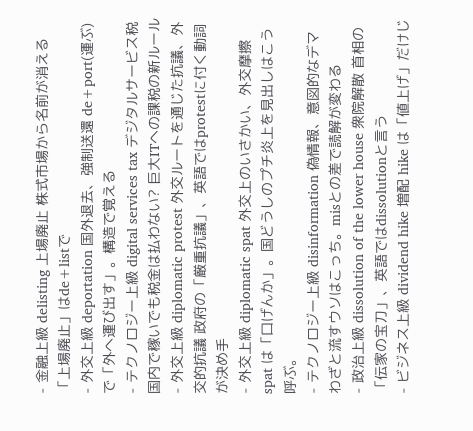- 金融上級 delisting 上場廃止 株式市場から名前が消える「上場廃止」はde+listで
- 外交上級 deportation 国外退去、強制送還 de+port(運ぶ)で「外へ運び出す」。構造で覚える
- テクノロジー上級 digital services tax デジタルサービス税 国内で稼いでも税金は払わない? 巨大ITへの課税の新ルール
- 外交上級 diplomatic protest 外交ルートを通じた抗議、外交的抗議 政府の「厳重抗議」、英語ではprotestに付く動詞が決め手
- 外交上級 diplomatic spat 外交上のいさかい、外交摩擦 spat は「口げんか」。国どうしのプチ炎上を見出しはこう呼ぶ。
- テクノロジー上級 disinformation 偽情報、意図的なデマ わざと流すウソはこっち。misとの差で読解が変わる
- 政治上級 dissolution of the lower house 衆院解散 首相の「伝家の宝刀」、英語ではdissolutionと言う
- ビジネス上級 dividend hike 増配 hike は「値上げ」だけじ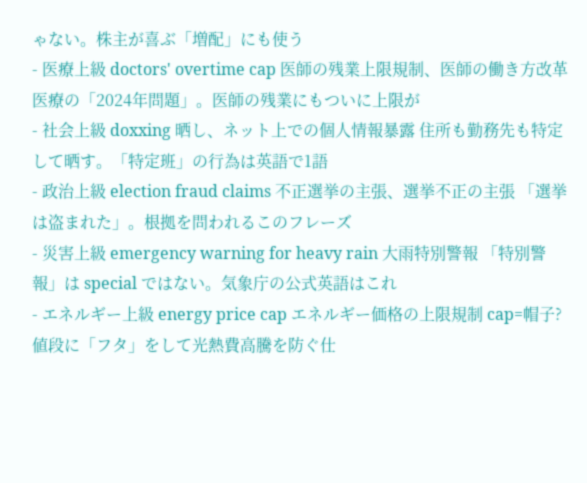ゃない。株主が喜ぶ「増配」にも使う
- 医療上級 doctors' overtime cap 医師の残業上限規制、医師の働き方改革 医療の「2024年問題」。医師の残業にもついに上限が
- 社会上級 doxxing 晒し、ネット上での個人情報暴露 住所も勤務先も特定して晒す。「特定班」の行為は英語で1語
- 政治上級 election fraud claims 不正選挙の主張、選挙不正の主張 「選挙は盗まれた」。根拠を問われるこのフレーズ
- 災害上級 emergency warning for heavy rain 大雨特別警報 「特別警報」は special ではない。気象庁の公式英語はこれ
- エネルギー上級 energy price cap エネルギー価格の上限規制 cap=帽子?値段に「フタ」をして光熱費高騰を防ぐ仕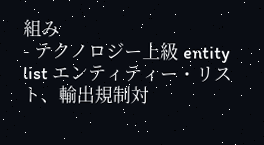組み
- テクノロジー上級 entity list エンティティー・リスト、輸出規制対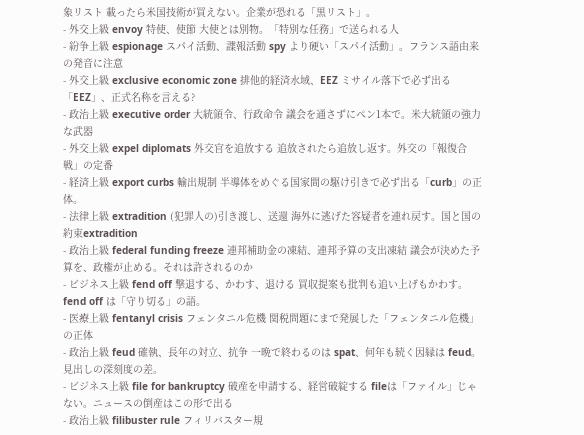象リスト 載ったら米国技術が買えない。企業が恐れる「黒リスト」。
- 外交上級 envoy 特使、使節 大使とは別物。「特別な任務」で送られる人
- 紛争上級 espionage スパイ活動、諜報活動 spy より硬い「スパイ活動」。フランス語由来の発音に注意
- 外交上級 exclusive economic zone 排他的経済水域、EEZ ミサイル落下で必ず出る「EEZ」、正式名称を言える?
- 政治上級 executive order 大統領令、行政命令 議会を通さずにペン1本で。米大統領の強力な武器
- 外交上級 expel diplomats 外交官を追放する 追放されたら追放し返す。外交の「報復合戦」の定番
- 経済上級 export curbs 輸出規制 半導体をめぐる国家間の駆け引きで必ず出る「curb」の正体。
- 法律上級 extradition (犯罪人の)引き渡し、送還 海外に逃げた容疑者を連れ戻す。国と国の約束extradition
- 政治上級 federal funding freeze 連邦補助金の凍結、連邦予算の支出凍結 議会が決めた予算を、政権が止める。それは許されるのか
- ビジネス上級 fend off 撃退する、かわす、退ける 買収提案も批判も追い上げもかわす。fend off は「守り切る」の語。
- 医療上級 fentanyl crisis フェンタニル危機 関税問題にまで発展した「フェンタニル危機」の正体
- 政治上級 feud 確執、長年の対立、抗争 一晩で終わるのは spat、何年も続く因縁は feud。見出しの深刻度の差。
- ビジネス上級 file for bankruptcy 破産を申請する、経営破綻する fileは「ファイル」じゃない。ニュースの倒産はこの形で出る
- 政治上級 filibuster rule フィリバスター規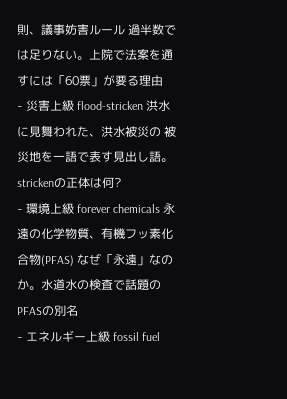則、議事妨害ルール 過半数では足りない。上院で法案を通すには「60票」が要る理由
- 災害上級 flood-stricken 洪水に見舞われた、洪水被災の 被災地を一語で表す見出し語。strickenの正体は何?
- 環境上級 forever chemicals 永遠の化学物質、有機フッ素化合物(PFAS) なぜ「永遠」なのか。水道水の検査で話題のPFASの別名
- エネルギー上級 fossil fuel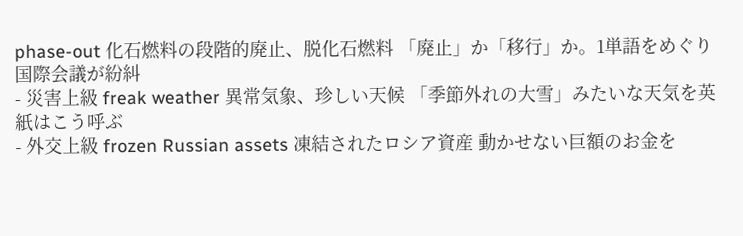phase-out 化石燃料の段階的廃止、脱化石燃料 「廃止」か「移行」か。1単語をめぐり国際会議が紛糾
- 災害上級 freak weather 異常気象、珍しい天候 「季節外れの大雪」みたいな天気を英紙はこう呼ぶ
- 外交上級 frozen Russian assets 凍結されたロシア資産 動かせない巨額のお金を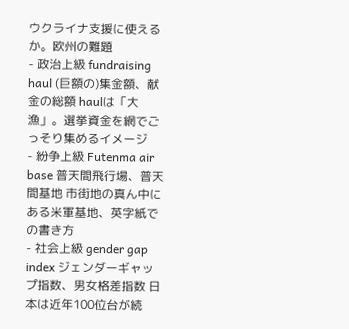ウクライナ支援に使えるか。欧州の難題
- 政治上級 fundraising haul (巨額の)集金額、献金の総額 haulは「大漁」。選挙資金を網でごっそり集めるイメージ
- 紛争上級 Futenma air base 普天間飛行場、普天間基地 市街地の真ん中にある米軍基地、英字紙での書き方
- 社会上級 gender gap index ジェンダーギャップ指数、男女格差指数 日本は近年100位台が続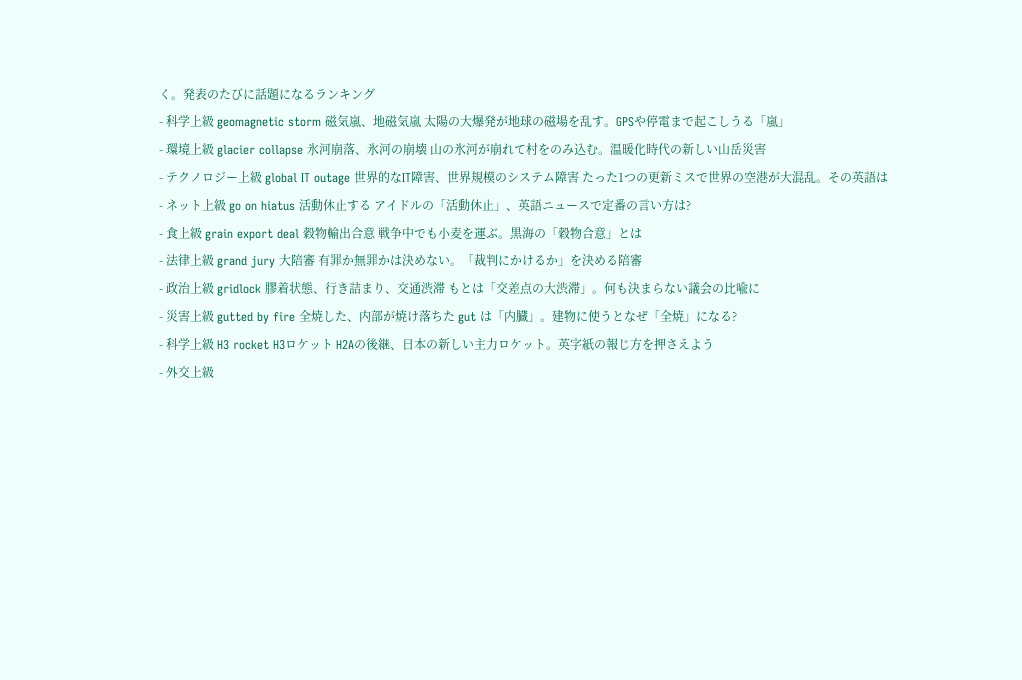く。発表のたびに話題になるランキング
- 科学上級 geomagnetic storm 磁気嵐、地磁気嵐 太陽の大爆発が地球の磁場を乱す。GPSや停電まで起こしうる「嵐」
- 環境上級 glacier collapse 氷河崩落、氷河の崩壊 山の氷河が崩れて村をのみ込む。温暖化時代の新しい山岳災害
- テクノロジー上級 global IT outage 世界的なIT障害、世界規模のシステム障害 たった1つの更新ミスで世界の空港が大混乱。その英語は
- ネット上級 go on hiatus 活動休止する アイドルの「活動休止」、英語ニュースで定番の言い方は?
- 食上級 grain export deal 穀物輸出合意 戦争中でも小麦を運ぶ。黒海の「穀物合意」とは
- 法律上級 grand jury 大陪審 有罪か無罪かは決めない。「裁判にかけるか」を決める陪審
- 政治上級 gridlock 膠着状態、行き詰まり、交通渋滞 もとは「交差点の大渋滞」。何も決まらない議会の比喩に
- 災害上級 gutted by fire 全焼した、内部が焼け落ちた gut は「内臓」。建物に使うとなぜ「全焼」になる?
- 科学上級 H3 rocket H3ロケット H2Aの後継、日本の新しい主力ロケット。英字紙の報じ方を押さえよう
- 外交上級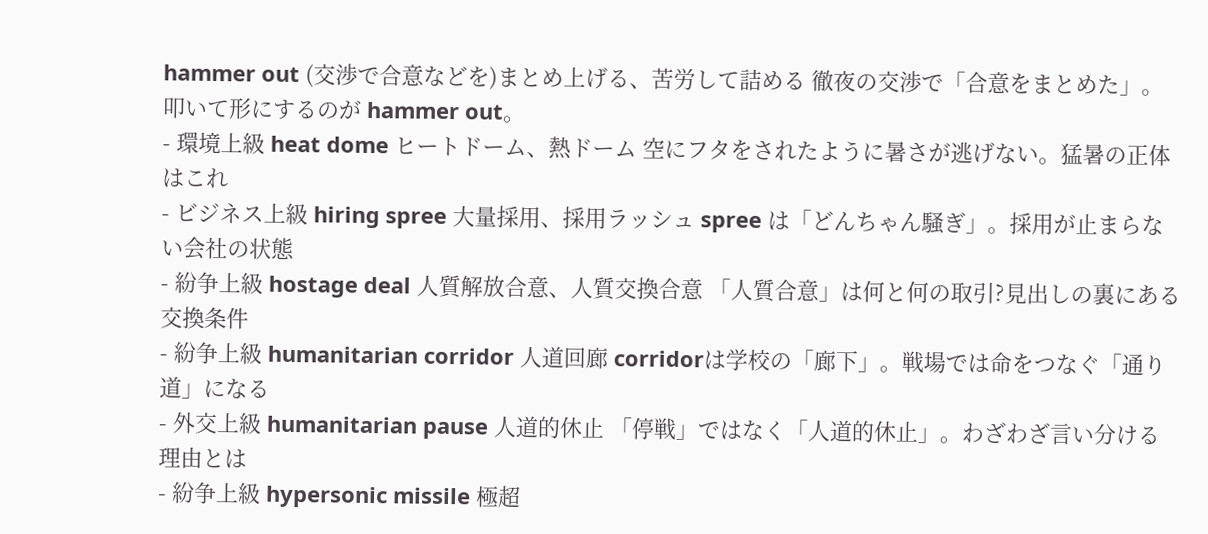hammer out (交渉で合意などを)まとめ上げる、苦労して詰める 徹夜の交渉で「合意をまとめた」。叩いて形にするのが hammer out。
- 環境上級 heat dome ヒートドーム、熱ドーム 空にフタをされたように暑さが逃げない。猛暑の正体はこれ
- ビジネス上級 hiring spree 大量採用、採用ラッシュ spree は「どんちゃん騒ぎ」。採用が止まらない会社の状態
- 紛争上級 hostage deal 人質解放合意、人質交換合意 「人質合意」は何と何の取引?見出しの裏にある交換条件
- 紛争上級 humanitarian corridor 人道回廊 corridorは学校の「廊下」。戦場では命をつなぐ「通り道」になる
- 外交上級 humanitarian pause 人道的休止 「停戦」ではなく「人道的休止」。わざわざ言い分ける理由とは
- 紛争上級 hypersonic missile 極超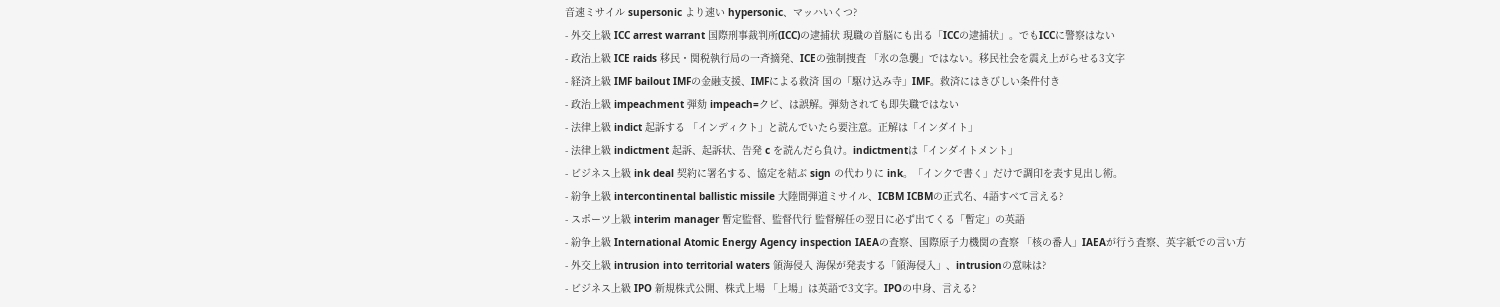音速ミサイル supersonic より速い hypersonic、マッハいくつ?
- 外交上級 ICC arrest warrant 国際刑事裁判所(ICC)の逮捕状 現職の首脳にも出る「ICCの逮捕状」。でもICCに警察はない
- 政治上級 ICE raids 移民・関税執行局の一斉摘発、ICEの強制捜査 「氷の急襲」ではない。移民社会を震え上がらせる3文字
- 経済上級 IMF bailout IMFの金融支援、IMFによる救済 国の「駆け込み寺」IMF。救済にはきびしい条件付き
- 政治上級 impeachment 弾劾 impeach=クビ、は誤解。弾劾されても即失職ではない
- 法律上級 indict 起訴する 「インディクト」と読んでいたら要注意。正解は「インダイト」
- 法律上級 indictment 起訴、起訴状、告発 c を読んだら負け。indictmentは「インダイトメント」
- ビジネス上級 ink deal 契約に署名する、協定を結ぶ sign の代わりに ink。「インクで書く」だけで調印を表す見出し術。
- 紛争上級 intercontinental ballistic missile 大陸間弾道ミサイル、ICBM ICBMの正式名、4語すべて言える?
- スポーツ上級 interim manager 暫定監督、監督代行 監督解任の翌日に必ず出てくる「暫定」の英語
- 紛争上級 International Atomic Energy Agency inspection IAEAの査察、国際原子力機関の査察 「核の番人」IAEAが行う査察、英字紙での言い方
- 外交上級 intrusion into territorial waters 領海侵入 海保が発表する「領海侵入」、intrusionの意味は?
- ビジネス上級 IPO 新規株式公開、株式上場 「上場」は英語で3文字。IPOの中身、言える?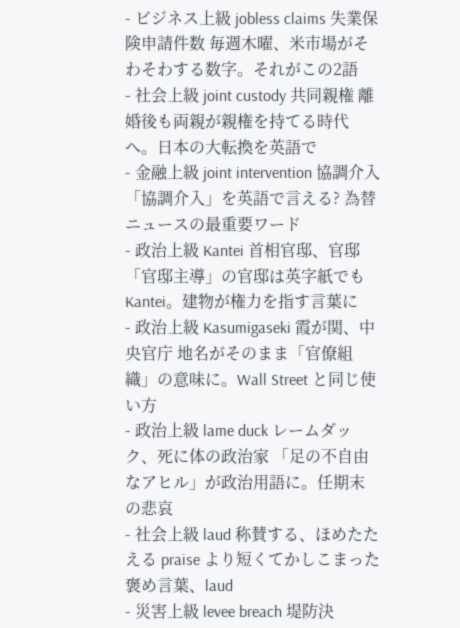- ビジネス上級 jobless claims 失業保険申請件数 毎週木曜、米市場がそわそわする数字。それがこの2語
- 社会上級 joint custody 共同親権 離婚後も両親が親権を持てる時代へ。日本の大転換を英語で
- 金融上級 joint intervention 協調介入 「協調介入」を英語で言える? 為替ニュースの最重要ワード
- 政治上級 Kantei 首相官邸、官邸 「官邸主導」の官邸は英字紙でも Kantei。建物が権力を指す言葉に
- 政治上級 Kasumigaseki 霞が関、中央官庁 地名がそのまま「官僚組織」の意味に。Wall Street と同じ使い方
- 政治上級 lame duck レームダック、死に体の政治家 「足の不自由なアヒル」が政治用語に。任期末の悲哀
- 社会上級 laud 称賛する、ほめたたえる praise より短くてかしこまった褒め言葉、laud
- 災害上級 levee breach 堤防決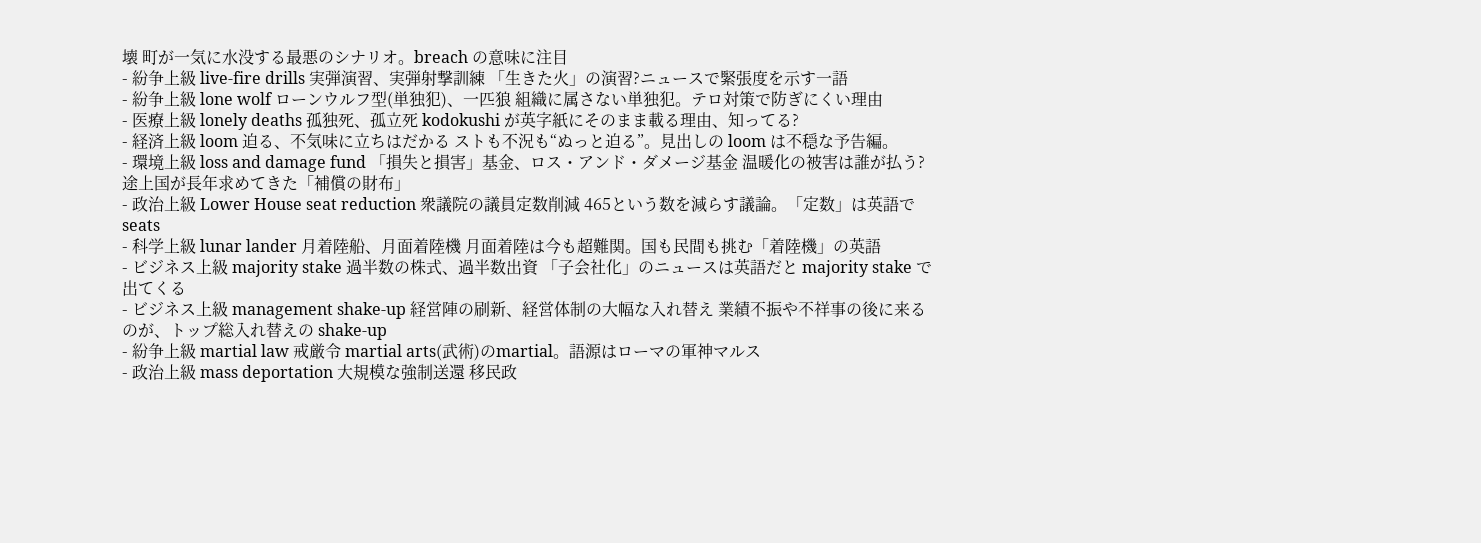壊 町が一気に水没する最悪のシナリオ。breach の意味に注目
- 紛争上級 live-fire drills 実弾演習、実弾射撃訓練 「生きた火」の演習?ニュースで緊張度を示す一語
- 紛争上級 lone wolf ローンウルフ型(単独犯)、一匹狼 組織に属さない単独犯。テロ対策で防ぎにくい理由
- 医療上級 lonely deaths 孤独死、孤立死 kodokushi が英字紙にそのまま載る理由、知ってる?
- 経済上級 loom 迫る、不気味に立ちはだかる ストも不況も“ぬっと迫る”。見出しの loom は不穏な予告編。
- 環境上級 loss and damage fund 「損失と損害」基金、ロス・アンド・ダメージ基金 温暖化の被害は誰が払う?途上国が長年求めてきた「補償の財布」
- 政治上級 Lower House seat reduction 衆議院の議員定数削減 465という数を減らす議論。「定数」は英語で seats
- 科学上級 lunar lander 月着陸船、月面着陸機 月面着陸は今も超難関。国も民間も挑む「着陸機」の英語
- ビジネス上級 majority stake 過半数の株式、過半数出資 「子会社化」のニュースは英語だと majority stake で出てくる
- ビジネス上級 management shake-up 経営陣の刷新、経営体制の大幅な入れ替え 業績不振や不祥事の後に来るのが、トップ総入れ替えの shake-up
- 紛争上級 martial law 戒厳令 martial arts(武術)のmartial。語源はローマの軍神マルス
- 政治上級 mass deportation 大規模な強制送還 移民政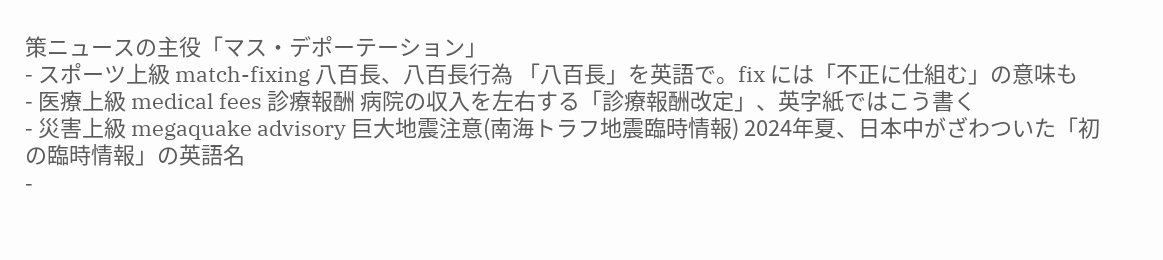策ニュースの主役「マス・デポーテーション」
- スポーツ上級 match-fixing 八百長、八百長行為 「八百長」を英語で。fix には「不正に仕組む」の意味も
- 医療上級 medical fees 診療報酬 病院の収入を左右する「診療報酬改定」、英字紙ではこう書く
- 災害上級 megaquake advisory 巨大地震注意(南海トラフ地震臨時情報) 2024年夏、日本中がざわついた「初の臨時情報」の英語名
-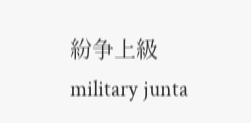紛争上級 military junta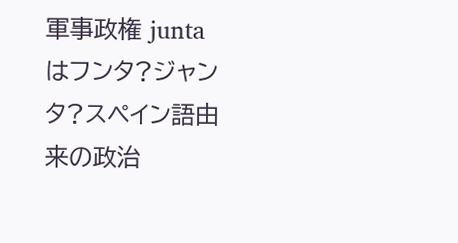軍事政権 junta はフンタ?ジャンタ?スペイン語由来の政治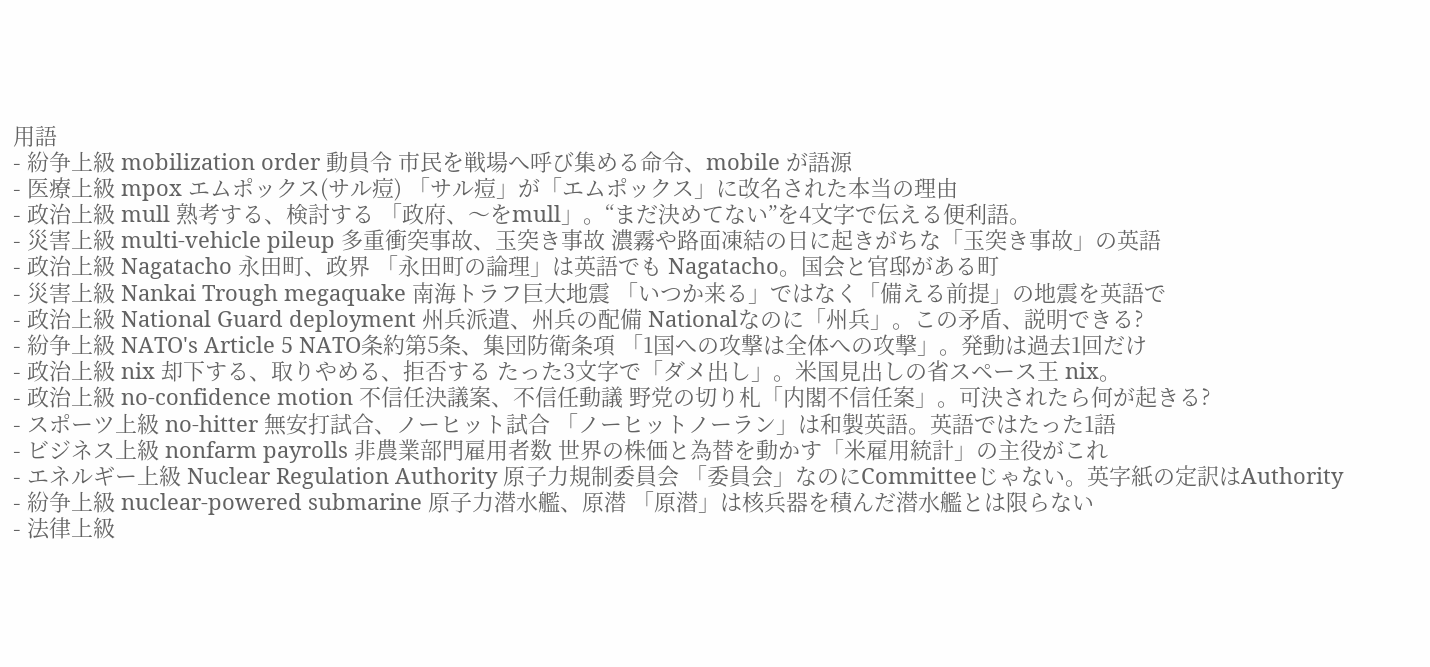用語
- 紛争上級 mobilization order 動員令 市民を戦場へ呼び集める命令、mobile が語源
- 医療上級 mpox エムポックス(サル痘) 「サル痘」が「エムポックス」に改名された本当の理由
- 政治上級 mull 熟考する、検討する 「政府、〜をmull」。“まだ決めてない”を4文字で伝える便利語。
- 災害上級 multi-vehicle pileup 多重衝突事故、玉突き事故 濃霧や路面凍結の日に起きがちな「玉突き事故」の英語
- 政治上級 Nagatacho 永田町、政界 「永田町の論理」は英語でも Nagatacho。国会と官邸がある町
- 災害上級 Nankai Trough megaquake 南海トラフ巨大地震 「いつか来る」ではなく「備える前提」の地震を英語で
- 政治上級 National Guard deployment 州兵派遣、州兵の配備 Nationalなのに「州兵」。この矛盾、説明できる?
- 紛争上級 NATO's Article 5 NATO条約第5条、集団防衛条項 「1国への攻撃は全体への攻撃」。発動は過去1回だけ
- 政治上級 nix 却下する、取りやめる、拒否する たった3文字で「ダメ出し」。米国見出しの省スペース王 nix。
- 政治上級 no-confidence motion 不信任決議案、不信任動議 野党の切り札「内閣不信任案」。可決されたら何が起きる?
- スポーツ上級 no-hitter 無安打試合、ノーヒット試合 「ノーヒットノーラン」は和製英語。英語ではたった1語
- ビジネス上級 nonfarm payrolls 非農業部門雇用者数 世界の株価と為替を動かす「米雇用統計」の主役がこれ
- エネルギー上級 Nuclear Regulation Authority 原子力規制委員会 「委員会」なのにCommitteeじゃない。英字紙の定訳はAuthority
- 紛争上級 nuclear-powered submarine 原子力潜水艦、原潜 「原潜」は核兵器を積んだ潜水艦とは限らない
- 法律上級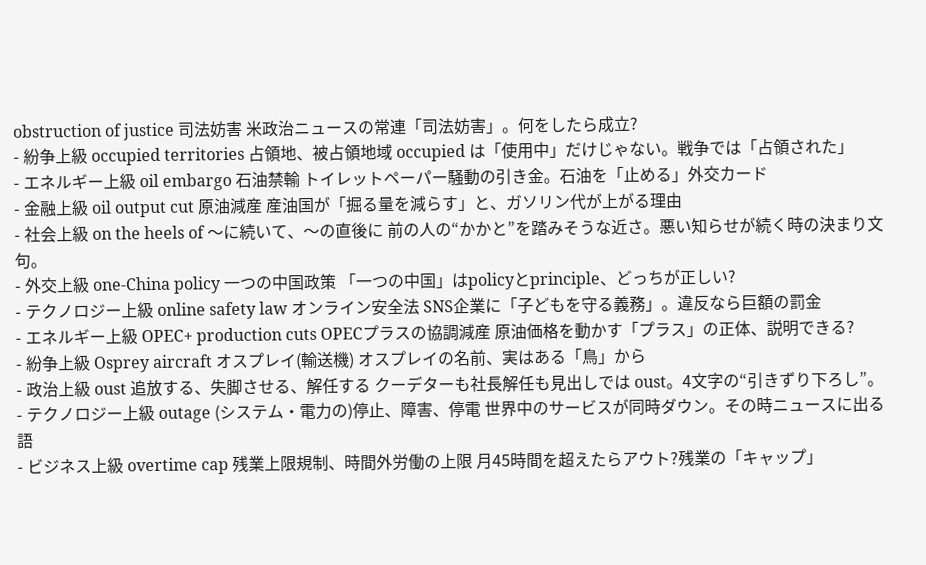obstruction of justice 司法妨害 米政治ニュースの常連「司法妨害」。何をしたら成立?
- 紛争上級 occupied territories 占領地、被占領地域 occupied は「使用中」だけじゃない。戦争では「占領された」
- エネルギー上級 oil embargo 石油禁輸 トイレットペーパー騒動の引き金。石油を「止める」外交カード
- 金融上級 oil output cut 原油減産 産油国が「掘る量を減らす」と、ガソリン代が上がる理由
- 社会上級 on the heels of 〜に続いて、〜の直後に 前の人の“かかと”を踏みそうな近さ。悪い知らせが続く時の決まり文句。
- 外交上級 one-China policy 一つの中国政策 「一つの中国」はpolicyとprinciple、どっちが正しい?
- テクノロジー上級 online safety law オンライン安全法 SNS企業に「子どもを守る義務」。違反なら巨額の罰金
- エネルギー上級 OPEC+ production cuts OPECプラスの協調減産 原油価格を動かす「プラス」の正体、説明できる?
- 紛争上級 Osprey aircraft オスプレイ(輸送機) オスプレイの名前、実はある「鳥」から
- 政治上級 oust 追放する、失脚させる、解任する クーデターも社長解任も見出しでは oust。4文字の“引きずり下ろし”。
- テクノロジー上級 outage (システム・電力の)停止、障害、停電 世界中のサービスが同時ダウン。その時ニュースに出る語
- ビジネス上級 overtime cap 残業上限規制、時間外労働の上限 月45時間を超えたらアウト?残業の「キャップ」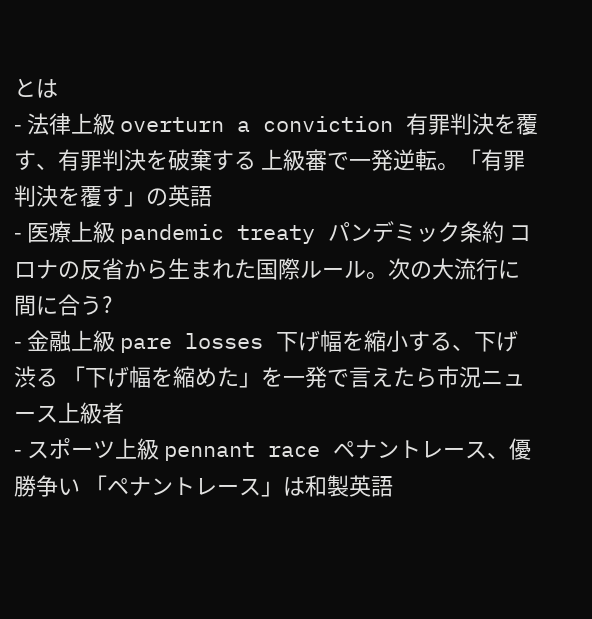とは
- 法律上級 overturn a conviction 有罪判決を覆す、有罪判決を破棄する 上級審で一発逆転。「有罪判決を覆す」の英語
- 医療上級 pandemic treaty パンデミック条約 コロナの反省から生まれた国際ルール。次の大流行に間に合う?
- 金融上級 pare losses 下げ幅を縮小する、下げ渋る 「下げ幅を縮めた」を一発で言えたら市況ニュース上級者
- スポーツ上級 pennant race ペナントレース、優勝争い 「ペナントレース」は和製英語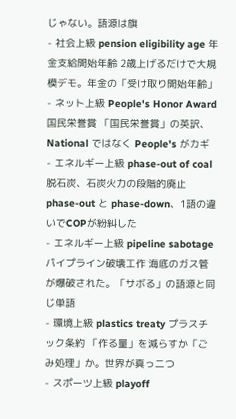じゃない。語源は旗
- 社会上級 pension eligibility age 年金支給開始年齢 2歳上げるだけで大規模デモ。年金の「受け取り開始年齢」
- ネット上級 People's Honor Award 国民栄誉賞 「国民栄誉賞」の英訳、National ではなく People's がカギ
- エネルギー上級 phase-out of coal 脱石炭、石炭火力の段階的廃止 phase-out と phase-down、1語の違いでCOPが紛糾した
- エネルギー上級 pipeline sabotage パイプライン破壊工作 海底のガス管が爆破された。「サボる」の語源と同じ単語
- 環境上級 plastics treaty プラスチック条約 「作る量」を減らすか「ごみ処理」か。世界が真っ二つ
- スポーツ上級 playoff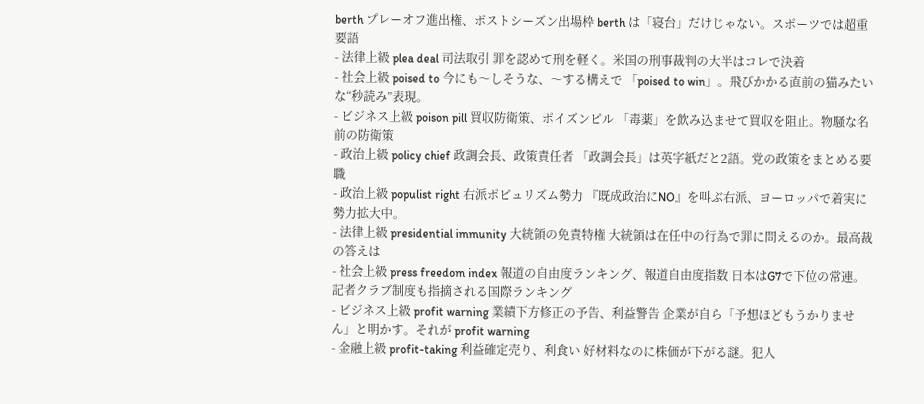berth プレーオフ進出権、ポストシーズン出場枠 berth は「寝台」だけじゃない。スポーツでは超重要語
- 法律上級 plea deal 司法取引 罪を認めて刑を軽く。米国の刑事裁判の大半はコレで決着
- 社会上級 poised to 今にも〜しそうな、〜する構えで 「poised to win」。飛びかかる直前の猫みたいな“秒読み”表現。
- ビジネス上級 poison pill 買収防衛策、ポイズンピル 「毒薬」を飲み込ませて買収を阻止。物騒な名前の防衛策
- 政治上級 policy chief 政調会長、政策責任者 「政調会長」は英字紙だと2語。党の政策をまとめる要職
- 政治上級 populist right 右派ポピュリズム勢力 『既成政治にNO』を叫ぶ右派、ヨーロッパで着実に勢力拡大中。
- 法律上級 presidential immunity 大統領の免責特権 大統領は在任中の行為で罪に問えるのか。最高裁の答えは
- 社会上級 press freedom index 報道の自由度ランキング、報道自由度指数 日本はG7で下位の常連。記者クラブ制度も指摘される国際ランキング
- ビジネス上級 profit warning 業績下方修正の予告、利益警告 企業が自ら「予想ほどもうかりません」と明かす。それが profit warning
- 金融上級 profit-taking 利益確定売り、利食い 好材料なのに株価が下がる謎。犯人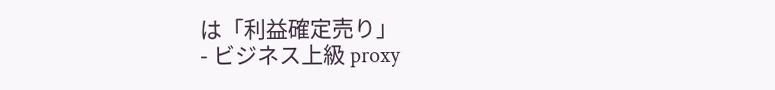は「利益確定売り」
- ビジネス上級 proxy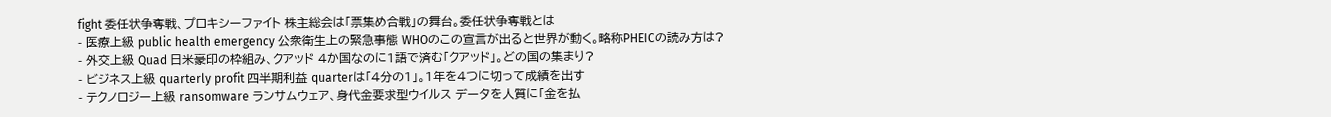fight 委任状争奪戦、プロキシーファイト 株主総会は「票集め合戦」の舞台。委任状争奪戦とは
- 医療上級 public health emergency 公衆衛生上の緊急事態 WHOのこの宣言が出ると世界が動く。略称PHEICの読み方は?
- 外交上級 Quad 日米豪印の枠組み、クアッド 4か国なのに1語で済む「クアッド」。どの国の集まり?
- ビジネス上級 quarterly profit 四半期利益 quarterは「4分の1」。1年を4つに切って成績を出す
- テクノロジー上級 ransomware ランサムウェア、身代金要求型ウイルス データを人質に「金を払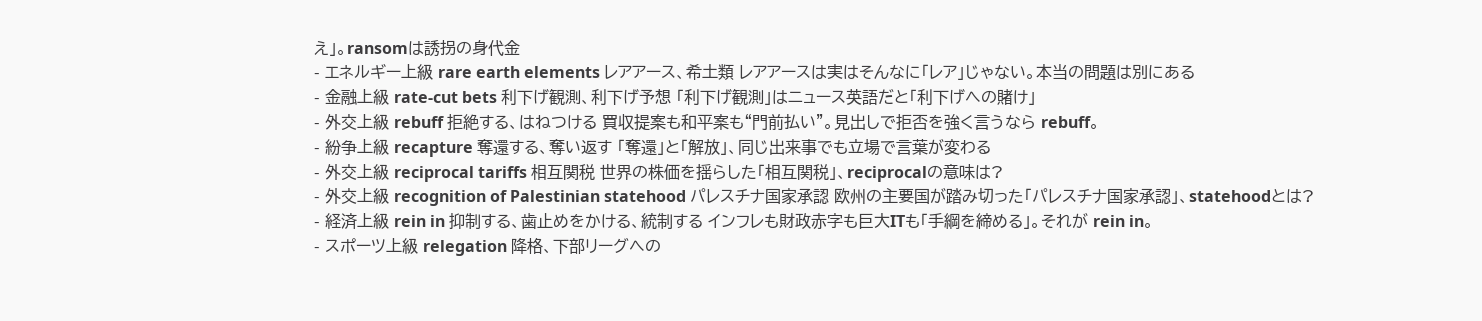え」。ransomは誘拐の身代金
- エネルギー上級 rare earth elements レアアース、希土類 レアアースは実はそんなに「レア」じゃない。本当の問題は別にある
- 金融上級 rate-cut bets 利下げ観測、利下げ予想 「利下げ観測」はニュース英語だと「利下げへの賭け」
- 外交上級 rebuff 拒絶する、はねつける 買収提案も和平案も“門前払い”。見出しで拒否を強く言うなら rebuff。
- 紛争上級 recapture 奪還する、奪い返す 「奪還」と「解放」、同じ出来事でも立場で言葉が変わる
- 外交上級 reciprocal tariffs 相互関税 世界の株価を揺らした「相互関税」、reciprocalの意味は?
- 外交上級 recognition of Palestinian statehood パレスチナ国家承認 欧州の主要国が踏み切った「パレスチナ国家承認」、statehoodとは?
- 経済上級 rein in 抑制する、歯止めをかける、統制する インフレも財政赤字も巨大ITも「手綱を締める」。それが rein in。
- スポーツ上級 relegation 降格、下部リーグへの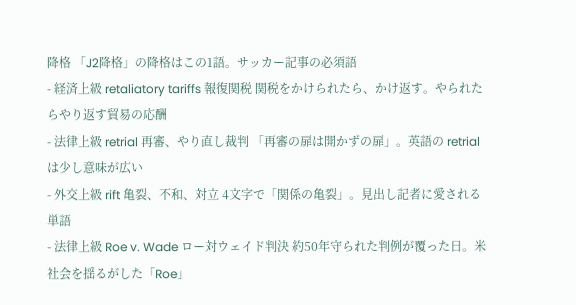降格 「J2降格」の降格はこの1語。サッカー記事の必須語
- 経済上級 retaliatory tariffs 報復関税 関税をかけられたら、かけ返す。やられたらやり返す貿易の応酬
- 法律上級 retrial 再審、やり直し裁判 「再審の扉は開かずの扉」。英語の retrial は少し意味が広い
- 外交上級 rift 亀裂、不和、対立 4文字で「関係の亀裂」。見出し記者に愛される単語
- 法律上級 Roe v. Wade ロー対ウェイド判決 約50年守られた判例が覆った日。米社会を揺るがした「Roe」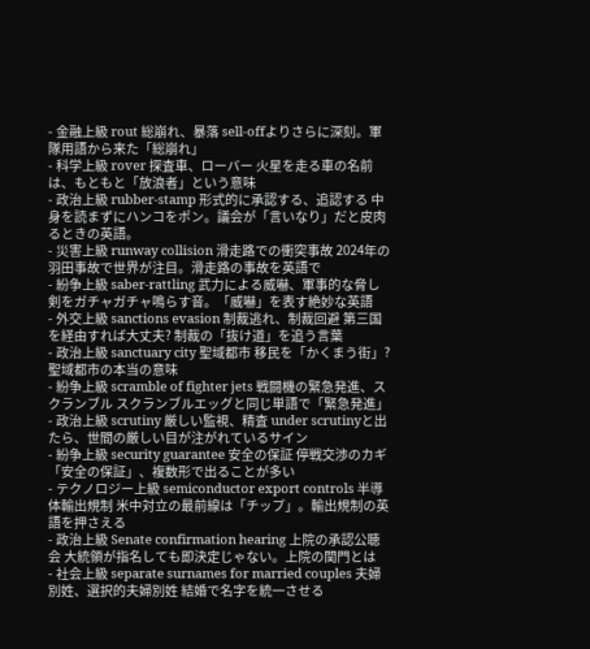- 金融上級 rout 総崩れ、暴落 sell-offよりさらに深刻。軍隊用語から来た「総崩れ」
- 科学上級 rover 探査車、ローバー 火星を走る車の名前は、もともと「放浪者」という意味
- 政治上級 rubber-stamp 形式的に承認する、追認する 中身を読まずにハンコをポン。議会が「言いなり」だと皮肉るときの英語。
- 災害上級 runway collision 滑走路での衝突事故 2024年の羽田事故で世界が注目。滑走路の事故を英語で
- 紛争上級 saber-rattling 武力による威嚇、軍事的な脅し 剣をガチャガチャ鳴らす音。「威嚇」を表す絶妙な英語
- 外交上級 sanctions evasion 制裁逃れ、制裁回避 第三国を経由すれば大丈夫? 制裁の「抜け道」を追う言葉
- 政治上級 sanctuary city 聖域都市 移民を「かくまう街」?聖域都市の本当の意味
- 紛争上級 scramble of fighter jets 戦闘機の緊急発進、スクランブル スクランブルエッグと同じ単語で「緊急発進」
- 政治上級 scrutiny 厳しい監視、精査 under scrutinyと出たら、世間の厳しい目が注がれているサイン
- 紛争上級 security guarantee 安全の保証 停戦交渉のカギ「安全の保証」、複数形で出ることが多い
- テクノロジー上級 semiconductor export controls 半導体輸出規制 米中対立の最前線は「チップ」。輸出規制の英語を押さえる
- 政治上級 Senate confirmation hearing 上院の承認公聴会 大統領が指名しても即決定じゃない。上院の関門とは
- 社会上級 separate surnames for married couples 夫婦別姓、選択的夫婦別姓 結婚で名字を統一させる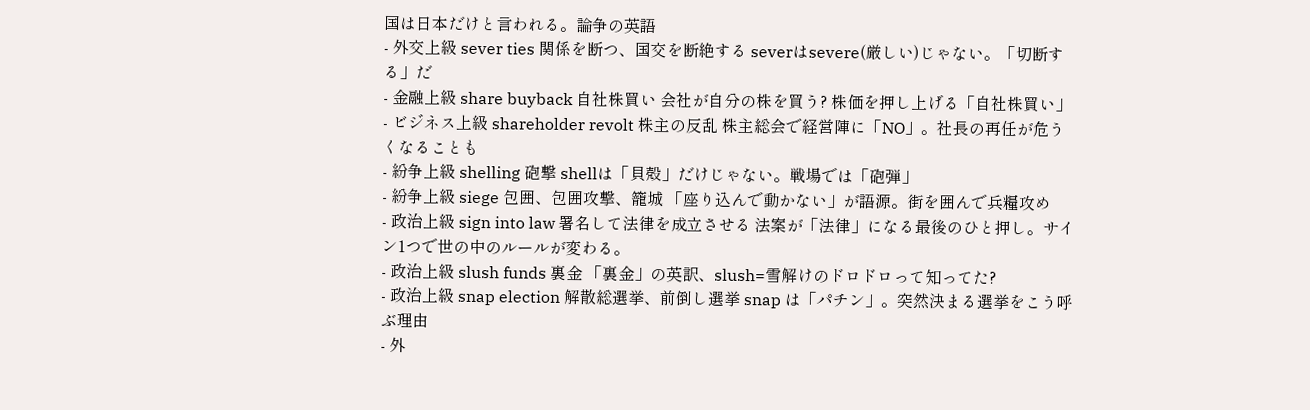国は日本だけと言われる。論争の英語
- 外交上級 sever ties 関係を断つ、国交を断絶する severはsevere(厳しい)じゃない。「切断する」だ
- 金融上級 share buyback 自社株買い 会社が自分の株を買う? 株価を押し上げる「自社株買い」
- ビジネス上級 shareholder revolt 株主の反乱 株主総会で経営陣に「NO」。社長の再任が危うくなることも
- 紛争上級 shelling 砲撃 shellは「貝殻」だけじゃない。戦場では「砲弾」
- 紛争上級 siege 包囲、包囲攻撃、籠城 「座り込んで動かない」が語源。街を囲んで兵糧攻め
- 政治上級 sign into law 署名して法律を成立させる 法案が「法律」になる最後のひと押し。サイン1つで世の中のルールが変わる。
- 政治上級 slush funds 裏金 「裏金」の英訳、slush=雪解けのドロドロって知ってた?
- 政治上級 snap election 解散総選挙、前倒し選挙 snap は「パチン」。突然決まる選挙をこう呼ぶ理由
- 外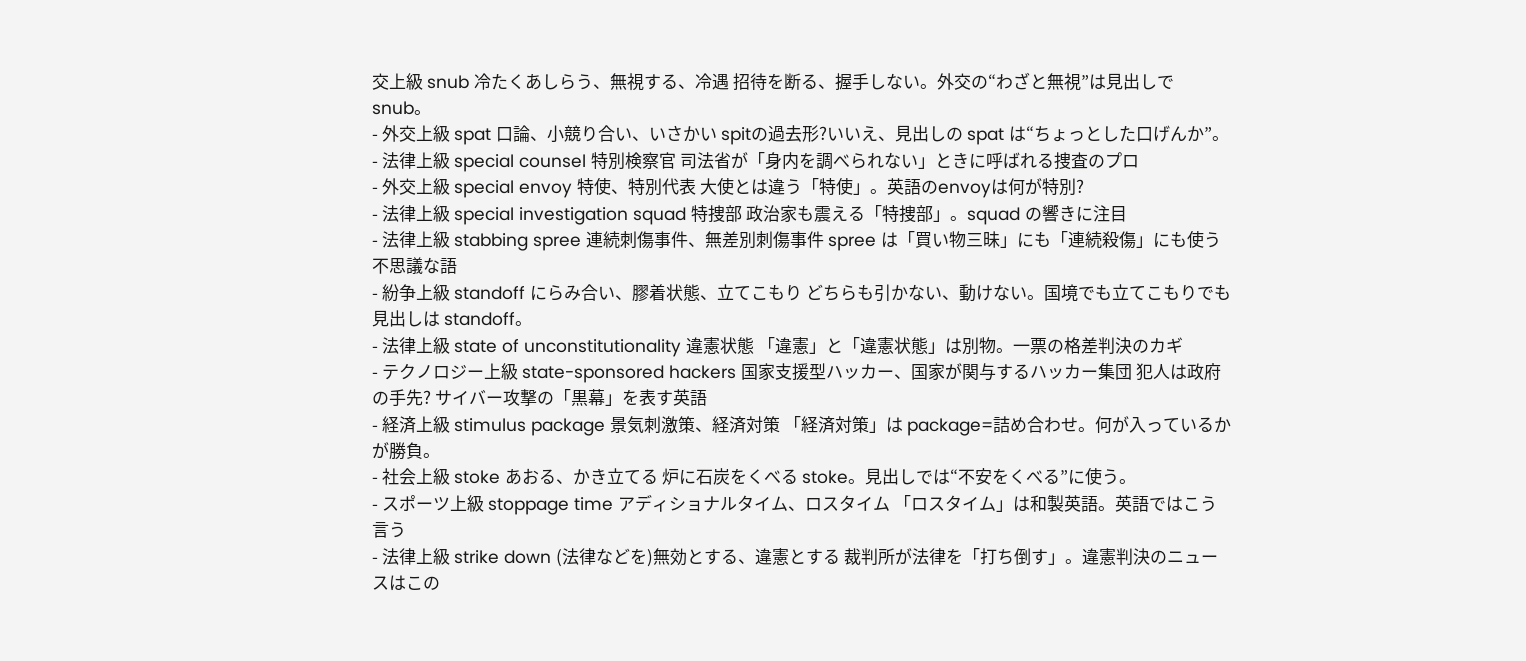交上級 snub 冷たくあしらう、無視する、冷遇 招待を断る、握手しない。外交の“わざと無視”は見出しで snub。
- 外交上級 spat 口論、小競り合い、いさかい spitの過去形?いいえ、見出しの spat は“ちょっとした口げんか”。
- 法律上級 special counsel 特別検察官 司法省が「身内を調べられない」ときに呼ばれる捜査のプロ
- 外交上級 special envoy 特使、特別代表 大使とは違う「特使」。英語のenvoyは何が特別?
- 法律上級 special investigation squad 特捜部 政治家も震える「特捜部」。squad の響きに注目
- 法律上級 stabbing spree 連続刺傷事件、無差別刺傷事件 spree は「買い物三昧」にも「連続殺傷」にも使う不思議な語
- 紛争上級 standoff にらみ合い、膠着状態、立てこもり どちらも引かない、動けない。国境でも立てこもりでも見出しは standoff。
- 法律上級 state of unconstitutionality 違憲状態 「違憲」と「違憲状態」は別物。一票の格差判決のカギ
- テクノロジー上級 state-sponsored hackers 国家支援型ハッカー、国家が関与するハッカー集団 犯人は政府の手先? サイバー攻撃の「黒幕」を表す英語
- 経済上級 stimulus package 景気刺激策、経済対策 「経済対策」は package=詰め合わせ。何が入っているかが勝負。
- 社会上級 stoke あおる、かき立てる 炉に石炭をくべる stoke。見出しでは“不安をくべる”に使う。
- スポーツ上級 stoppage time アディショナルタイム、ロスタイム 「ロスタイム」は和製英語。英語ではこう言う
- 法律上級 strike down (法律などを)無効とする、違憲とする 裁判所が法律を「打ち倒す」。違憲判決のニュースはこの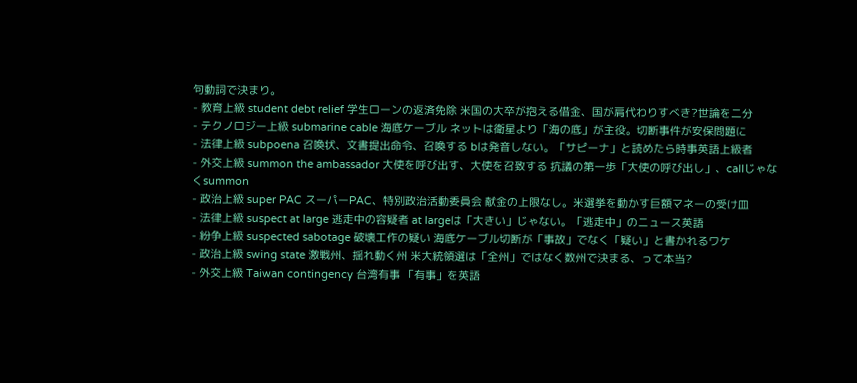句動詞で決まり。
- 教育上級 student debt relief 学生ローンの返済免除 米国の大卒が抱える借金、国が肩代わりすべき?世論を二分
- テクノロジー上級 submarine cable 海底ケーブル ネットは衛星より「海の底」が主役。切断事件が安保問題に
- 法律上級 subpoena 召喚状、文書提出命令、召喚する bは発音しない。「サピーナ」と読めたら時事英語上級者
- 外交上級 summon the ambassador 大使を呼び出す、大使を召致する 抗議の第一歩「大使の呼び出し」、callじゃなくsummon
- 政治上級 super PAC スーパーPAC、特別政治活動委員会 献金の上限なし。米選挙を動かす巨額マネーの受け皿
- 法律上級 suspect at large 逃走中の容疑者 at largeは「大きい」じゃない。「逃走中」のニュース英語
- 紛争上級 suspected sabotage 破壊工作の疑い 海底ケーブル切断が「事故」でなく「疑い」と書かれるワケ
- 政治上級 swing state 激戦州、揺れ動く州 米大統領選は「全州」ではなく数州で決まる、って本当?
- 外交上級 Taiwan contingency 台湾有事 「有事」を英語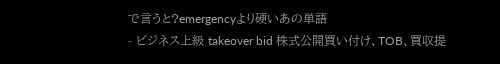で言うと?emergencyより硬いあの単語
- ビジネス上級 takeover bid 株式公開買い付け、TOB、買収提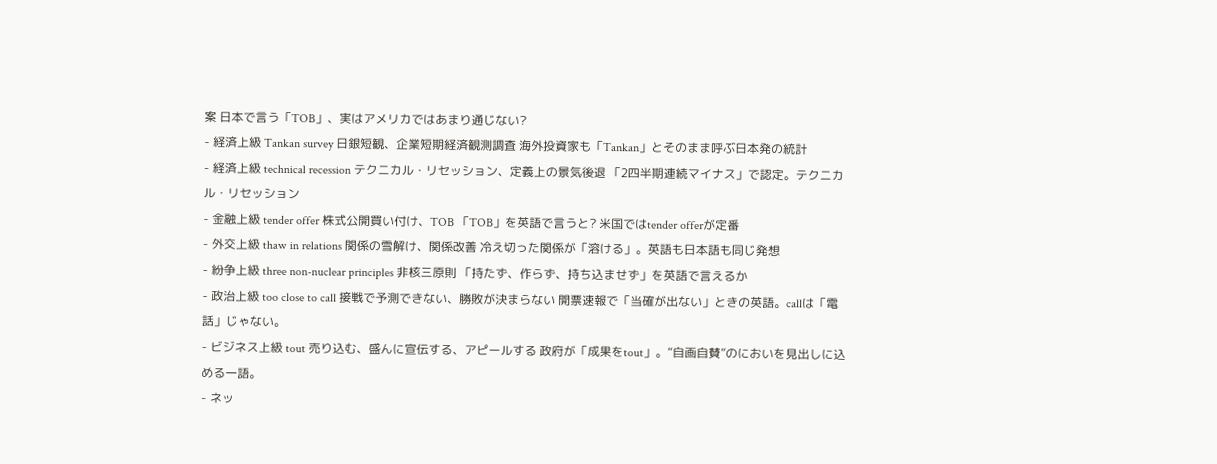案 日本で言う「TOB」、実はアメリカではあまり通じない?
- 経済上級 Tankan survey 日銀短観、企業短期経済観測調査 海外投資家も「Tankan」とそのまま呼ぶ日本発の統計
- 経済上級 technical recession テクニカル・リセッション、定義上の景気後退 「2四半期連続マイナス」で認定。テクニカル・リセッション
- 金融上級 tender offer 株式公開買い付け、TOB 「TOB」を英語で言うと? 米国ではtender offerが定番
- 外交上級 thaw in relations 関係の雪解け、関係改善 冷え切った関係が「溶ける」。英語も日本語も同じ発想
- 紛争上級 three non-nuclear principles 非核三原則 「持たず、作らず、持ち込ませず」を英語で言えるか
- 政治上級 too close to call 接戦で予測できない、勝敗が決まらない 開票速報で「当確が出ない」ときの英語。callは「電話」じゃない。
- ビジネス上級 tout 売り込む、盛んに宣伝する、アピールする 政府が「成果をtout」。“自画自賛”のにおいを見出しに込める一語。
- ネッ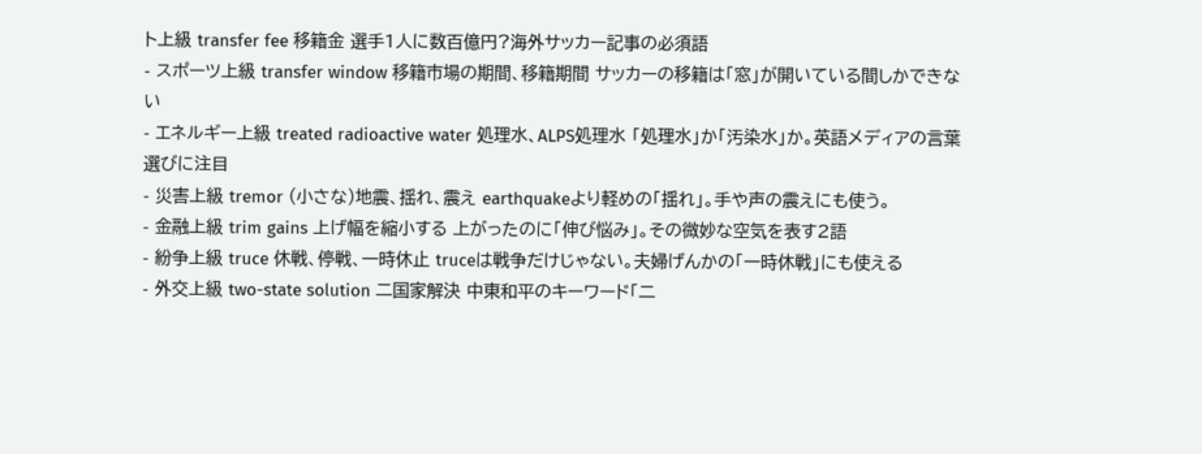ト上級 transfer fee 移籍金 選手1人に数百億円?海外サッカー記事の必須語
- スポーツ上級 transfer window 移籍市場の期間、移籍期間 サッカーの移籍は「窓」が開いている間しかできない
- エネルギー上級 treated radioactive water 処理水、ALPS処理水 「処理水」か「汚染水」か。英語メディアの言葉選びに注目
- 災害上級 tremor (小さな)地震、揺れ、震え earthquakeより軽めの「揺れ」。手や声の震えにも使う。
- 金融上級 trim gains 上げ幅を縮小する 上がったのに「伸び悩み」。その微妙な空気を表す2語
- 紛争上級 truce 休戦、停戦、一時休止 truceは戦争だけじゃない。夫婦げんかの「一時休戦」にも使える
- 外交上級 two-state solution 二国家解決 中東和平のキーワード「二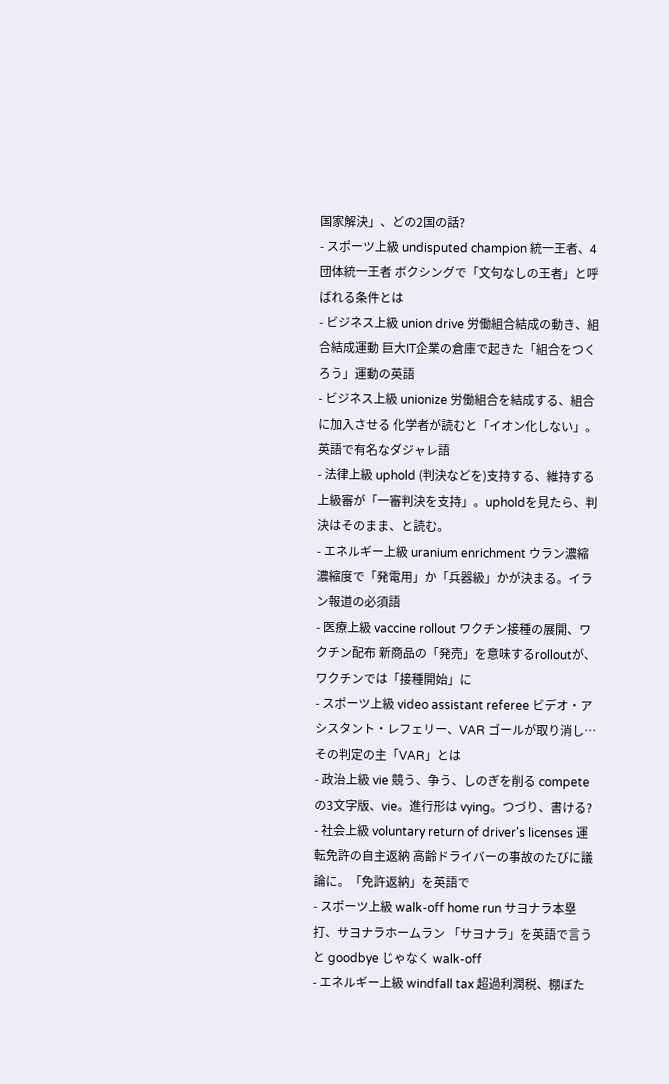国家解決」、どの2国の話?
- スポーツ上級 undisputed champion 統一王者、4団体統一王者 ボクシングで「文句なしの王者」と呼ばれる条件とは
- ビジネス上級 union drive 労働組合結成の動き、組合結成運動 巨大IT企業の倉庫で起きた「組合をつくろう」運動の英語
- ビジネス上級 unionize 労働組合を結成する、組合に加入させる 化学者が読むと「イオン化しない」。英語で有名なダジャレ語
- 法律上級 uphold (判決などを)支持する、維持する 上級審が「一審判決を支持」。upholdを見たら、判決はそのまま、と読む。
- エネルギー上級 uranium enrichment ウラン濃縮 濃縮度で「発電用」か「兵器級」かが決まる。イラン報道の必須語
- 医療上級 vaccine rollout ワクチン接種の展開、ワクチン配布 新商品の「発売」を意味するrolloutが、ワクチンでは「接種開始」に
- スポーツ上級 video assistant referee ビデオ・アシスタント・レフェリー、VAR ゴールが取り消し…その判定の主「VAR」とは
- 政治上級 vie 競う、争う、しのぎを削る competeの3文字版、vie。進行形は vying。つづり、書ける?
- 社会上級 voluntary return of driver's licenses 運転免許の自主返納 高齢ドライバーの事故のたびに議論に。「免許返納」を英語で
- スポーツ上級 walk-off home run サヨナラ本塁打、サヨナラホームラン 「サヨナラ」を英語で言うと goodbye じゃなく walk-off
- エネルギー上級 windfall tax 超過利潤税、棚ぼた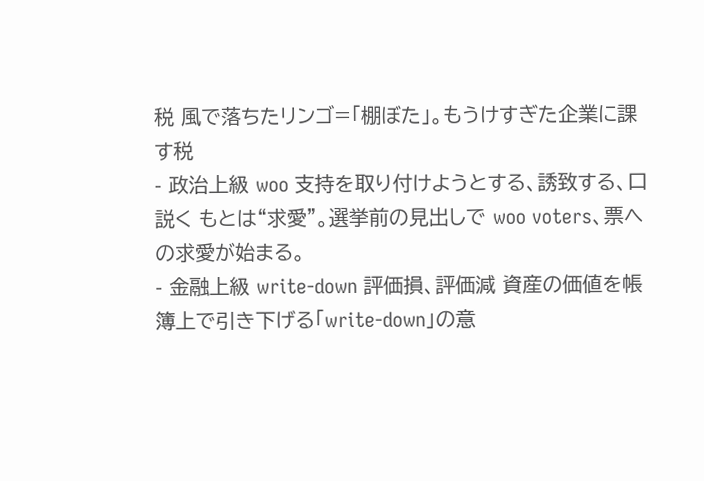税 風で落ちたリンゴ=「棚ぼた」。もうけすぎた企業に課す税
- 政治上級 woo 支持を取り付けようとする、誘致する、口説く もとは“求愛”。選挙前の見出しで woo voters、票への求愛が始まる。
- 金融上級 write-down 評価損、評価減 資産の価値を帳簿上で引き下げる「write-down」の意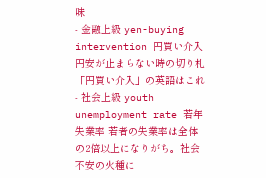味
- 金融上級 yen-buying intervention 円買い介入 円安が止まらない時の切り札「円買い介入」の英語はこれ
- 社会上級 youth unemployment rate 若年失業率 若者の失業率は全体の2倍以上になりがち。社会不安の火種に